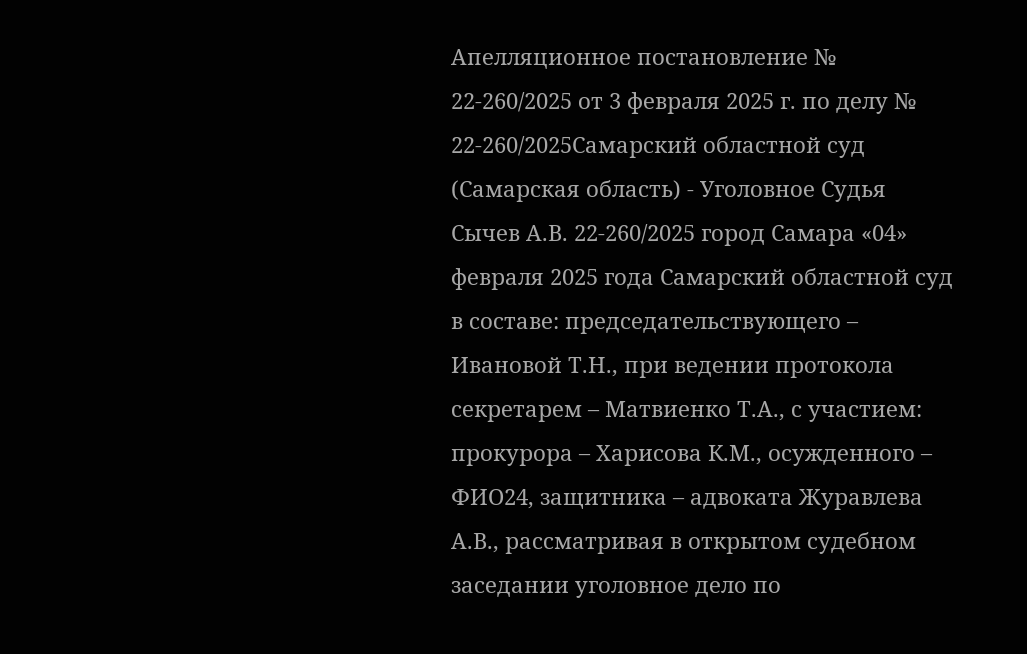Апелляционное постановление № 22-260/2025 от 3 февраля 2025 г. по делу № 22-260/2025Самарский областной суд (Самарская область) - Уголовное Судья Сычев А.В. 22-260/2025 город Самара «04» февраля 2025 года Самарский областной суд в составе: председательствующего – Ивановой Т.Н., при ведении протокола секретарем – Матвиенко Т.А., с участием: прокурора – Харисова К.М., осужденного – ФИО24, защитника – адвоката Журавлева А.В., рассматривая в открытом судебном заседании уголовное дело по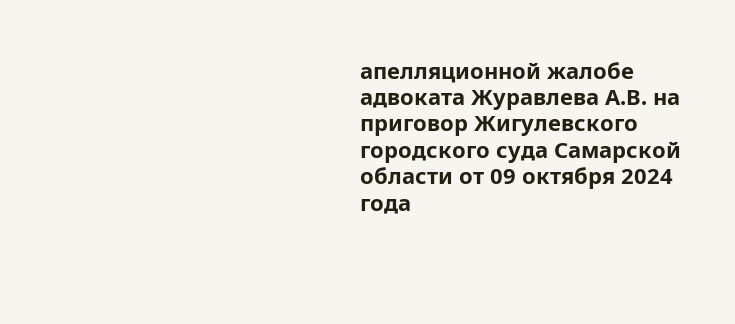апелляционной жалобе адвоката Журавлева А.В. на приговор Жигулевского городского суда Самарской области от 09 октября 2024 года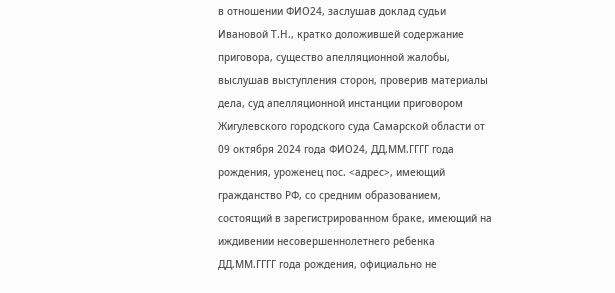в отношении ФИО24, заслушав доклад судьи Ивановой Т.Н., кратко доложившей содержание приговора, существо апелляционной жалобы, выслушав выступления сторон, проверив материалы дела, суд апелляционной инстанции приговором Жигулевского городского суда Самарской области от 09 октября 2024 года ФИО24, ДД.ММ.ГГГГ года рождения, уроженец пос. <адрес>, имеющий гражданство РФ, со средним образованием, состоящий в зарегистрированном браке, имеющий на иждивении несовершеннолетнего ребенка ДД.ММ.ГГГГ года рождения, официально не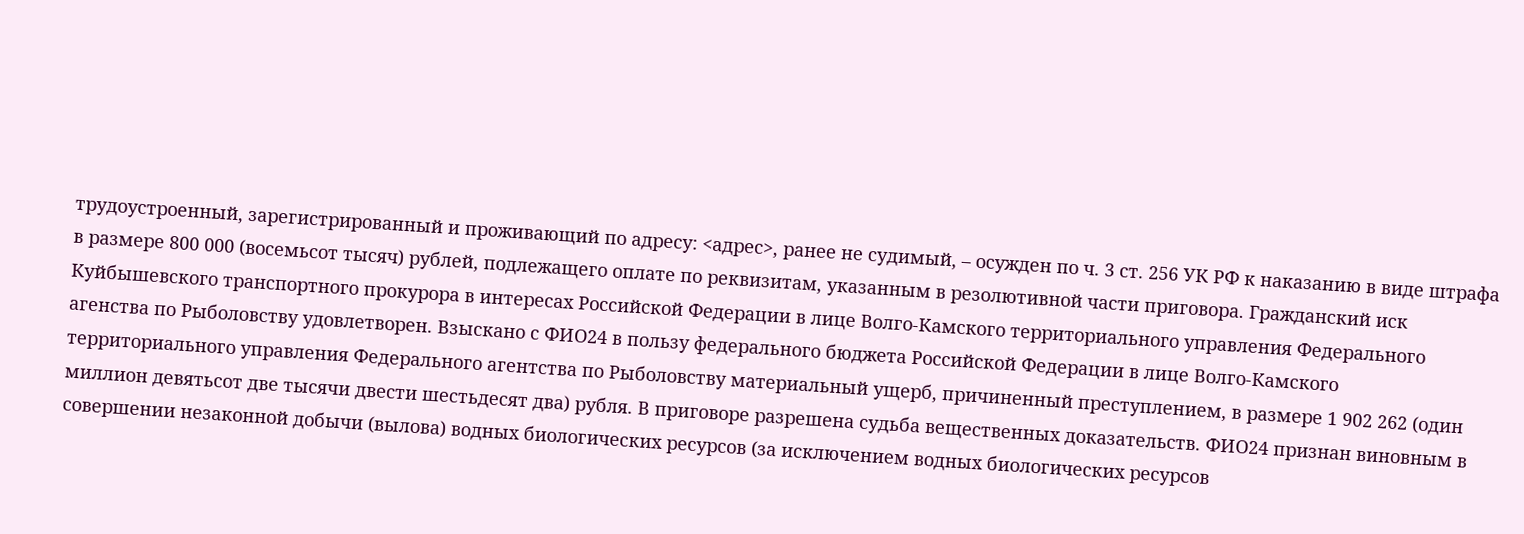трудоустроенный, зарегистрированный и проживающий по адресу: <адрес>, ранее не судимый, – осужден по ч. 3 ст. 256 УК РФ к наказанию в виде штрафа в размере 800 000 (восемьсот тысяч) рублей, подлежащего оплате по реквизитам, указанным в резолютивной части приговора. Гражданский иск Куйбышевского транспортного прокурора в интересах Российской Федерации в лице Волго-Камского территориального управления Федерального агенства по Рыболовству удовлетворен. Взыскано с ФИО24 в пользу федерального бюджета Российской Федерации в лице Волго-Камского территориального управления Федерального агентства по Рыболовству материальный ущерб, причиненный преступлением, в размере 1 902 262 (один миллион девятьсот две тысячи двести шестьдесят два) рубля. В приговоре разрешена судьба вещественных доказательств. ФИО24 признан виновным в совершении незаконной добычи (вылова) водных биологических ресурсов (за исключением водных биологических ресурсов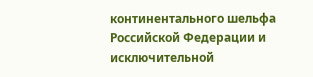континентального шельфа Российской Федерации и исключительной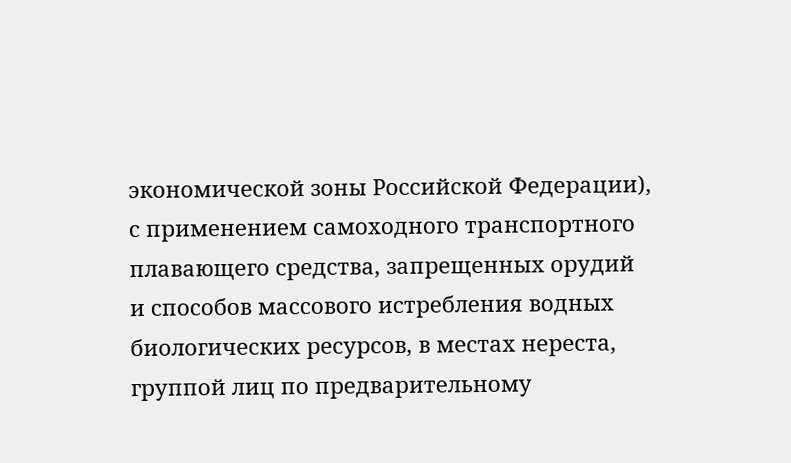экономической зоны Российской Федерации), с применением самоходного транспортного плавающего средства, запрещенных орудий и способов массового истребления водных биологических ресурсов, в местах нереста, группой лиц по предварительному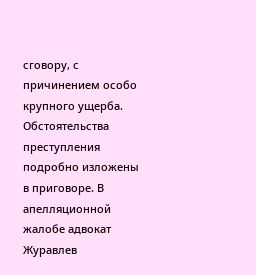сговору, с причинением особо крупного ущерба. Обстоятельства преступления подробно изложены в приговоре. В апелляционной жалобе адвокат Журавлев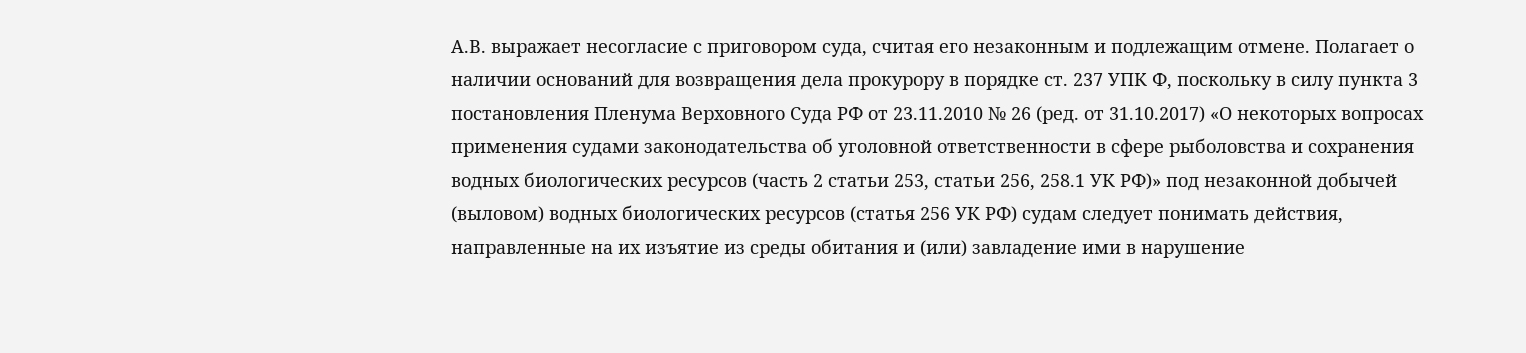А.В. выражает несогласие с приговором суда, считая его незаконным и подлежащим отмене. Полагает о наличии оснований для возвращения дела прокурору в порядке ст. 237 УПК Ф, поскольку в силу пункта 3 постановления Пленума Верховного Суда РФ от 23.11.2010 № 26 (ред. от 31.10.2017) «О некоторых вопросах применения судами законодательства об уголовной ответственности в сфере рыболовства и сохранения водных биологических ресурсов (часть 2 статьи 253, статьи 256, 258.1 УК РФ)» под незаконной добычей (выловом) водных биологических ресурсов (статья 256 УК РФ) судам следует понимать действия, направленные на их изъятие из среды обитания и (или) завладение ими в нарушение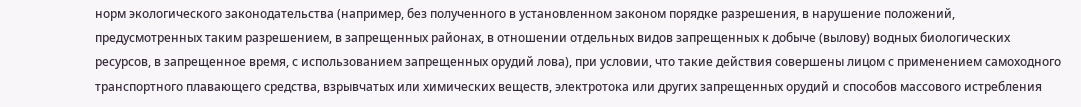норм экологического законодательства (например, без полученного в установленном законом порядке разрешения, в нарушение положений, предусмотренных таким разрешением, в запрещенных районах, в отношении отдельных видов запрещенных к добыче (вылову) водных биологических ресурсов, в запрещенное время, с использованием запрещенных орудий лова), при условии, что такие действия совершены лицом с применением самоходного транспортного плавающего средства, взрывчатых или химических веществ, электротока или других запрещенных орудий и способов массового истребления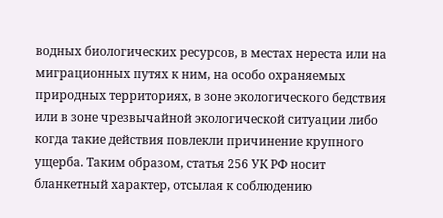водных биологических ресурсов, в местах нереста или на миграционных путях к ним, на особо охраняемых природных территориях, в зоне экологического бедствия или в зоне чрезвычайной экологической ситуации либо когда такие действия повлекли причинение крупного ущерба. Таким образом, статья 256 УК РФ носит бланкетный характер, отсылая к соблюдению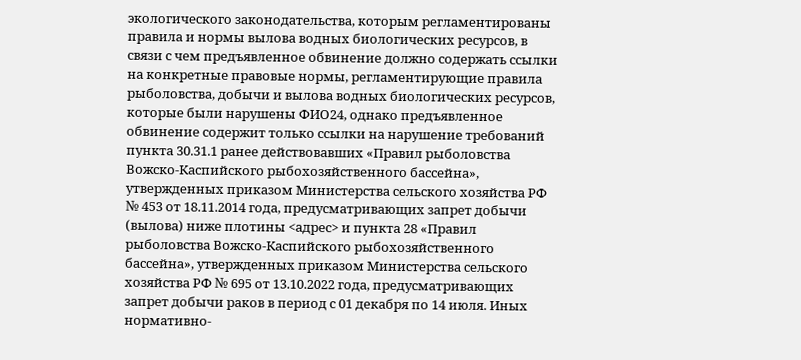экологического законодательства, которым регламентированы правила и нормы вылова водных биологических ресурсов, в связи с чем предъявленное обвинение должно содержать ссылки на конкретные правовые нормы, регламентирующие правила рыболовства, добычи и вылова водных биологических ресурсов, которые были нарушены ФИО24, однако предъявленное обвинение содержит только ссылки на нарушение требований пункта 30.31.1 ранее действовавших «Правил рыболовства Вожско-Каспийского рыбохозяйственного бассейна», утвержденных приказом Министерства сельского хозяйства РФ № 453 от 18.11.2014 года, предусматривающих запрет добычи (вылова) ниже плотины <адрес> и пункта 28 «Правил рыболовства Вожско-Каспийского рыбохозяйственного бассейна», утвержденных приказом Министерства сельского хозяйства РФ № 695 от 13.10.2022 года, предусматривающих запрет добычи раков в период с 01 декабря по 14 июля. Иных нормативно-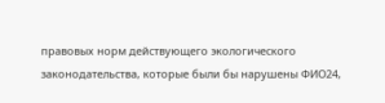правовых норм действующего экологического законодательства, которые были бы нарушены ФИО24,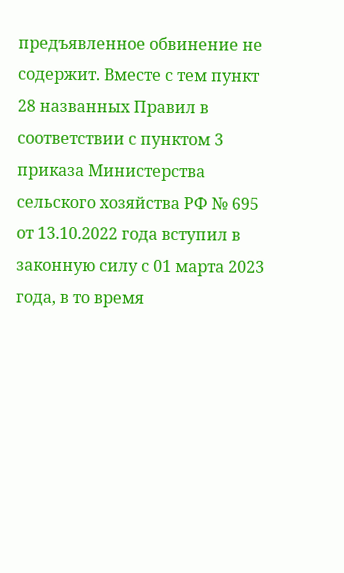предъявленное обвинение не содержит. Вместе с тем пункт 28 названных Правил в соответствии с пунктом 3 приказа Министерства сельского хозяйства РФ № 695 от 13.10.2022 года вступил в законную силу с 01 марта 2023 года, в то время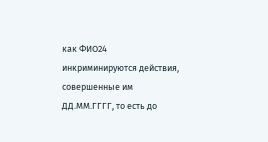как ФИО24 инкриминируются действия, совершенные им ДД.ММ.ГГГГ, то есть до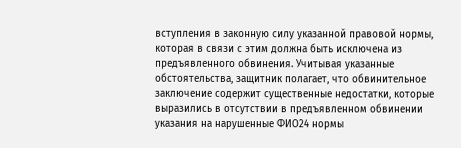вступления в законную силу указанной правовой нормы, которая в связи с этим должна быть исключена из предъявленного обвинения. Учитывая указанные обстоятельства, защитник полагает, что обвинительное заключение содержит существенные недостатки, которые выразились в отсутствии в предъявленном обвинении указания на нарушенные ФИО24 нормы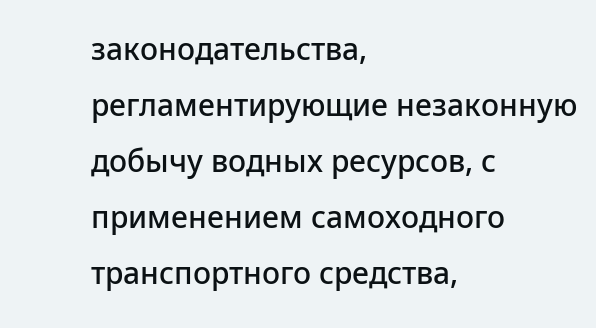законодательства, регламентирующие незаконную добычу водных ресурсов, с применением самоходного транспортного средства,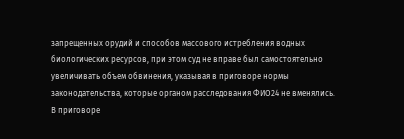запрещенных орудий и способов массового истребления водных биологических ресурсов, при этом суд не вправе был самостоятельно увеличивать объем обвинения, указывая в приговоре нормы законодательства, которые органом расследования ФИО24 не вменялись. В приговоре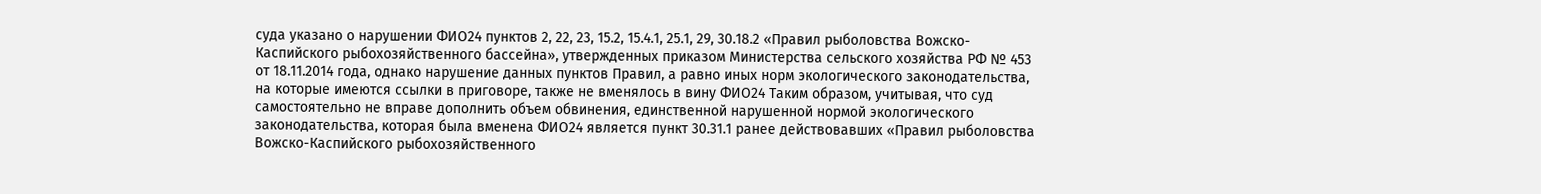суда указано о нарушении ФИО24 пунктов 2, 22, 23, 15.2, 15.4.1, 25.1, 29, 30.18.2 «Правил рыболовства Вожско-Каспийского рыбохозяйственного бассейна», утвержденных приказом Министерства сельского хозяйства РФ № 453 от 18.11.2014 года, однако нарушение данных пунктов Правил, а равно иных норм экологического законодательства, на которые имеются ссылки в приговоре, также не вменялось в вину ФИО24 Таким образом, учитывая, что суд самостоятельно не вправе дополнить объем обвинения, единственной нарушенной нормой экологического законодательства, которая была вменена ФИО24 является пункт 30.31.1 ранее действовавших «Правил рыболовства Вожско-Каспийского рыбохозяйственного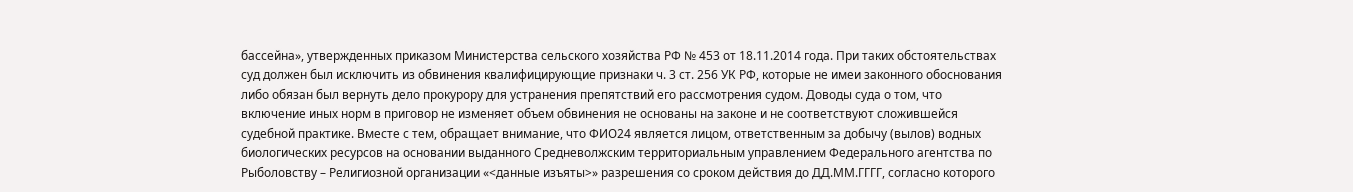бассейна», утвержденных приказом Министерства сельского хозяйства РФ № 453 от 18.11.2014 года. При таких обстоятельствах суд должен был исключить из обвинения квалифицирующие признаки ч. 3 ст. 256 УК РФ, которые не имеи законного обоснования либо обязан был вернуть дело прокурору для устранения препятствий его рассмотрения судом. Доводы суда о том, что включение иных норм в приговор не изменяет объем обвинения не основаны на законе и не соответствуют сложившейся судебной практике. Вместе с тем, обращает внимание, что ФИО24 является лицом, ответственным за добычу (вылов) водных биологических ресурсов на основании выданного Средневолжским территориальным управлением Федерального агентства по Рыболовству – Религиозной организации «<данные изъяты>» разрешения со сроком действия до ДД.ММ.ГГГГ, согласно которого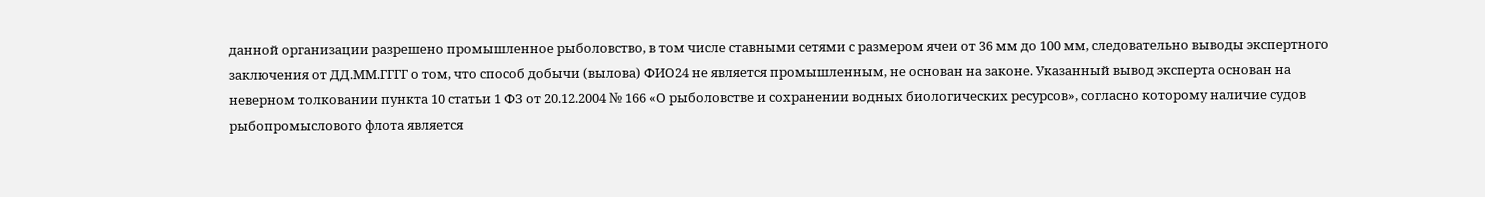данной организации разрешено промышленное рыболовство, в том числе ставными сетями с размером ячеи от 36 мм до 100 мм, следовательно выводы экспертного заключения от ДД.ММ.ГГГГ о том, что способ добычи (вылова) ФИО24 не является промышленным, не основан на законе. Указанный вывод эксперта основан на неверном толковании пункта 10 статьи 1 ФЗ от 20.12.2004 № 166 «О рыболовстве и сохранении водных биологических ресурсов», согласно которому наличие судов рыбопромыслового флота является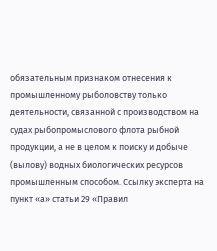обязательным признаком отнесения к промышленному рыболовству только деятельности, связанной с производством на судах рыбопромыслового флота рыбной продукции, а не в целом к поиску и добыче (вылову) водных биологических ресурсов промышленным способом. Ссылку эксперта на пункт «а» статьи 29 «Правил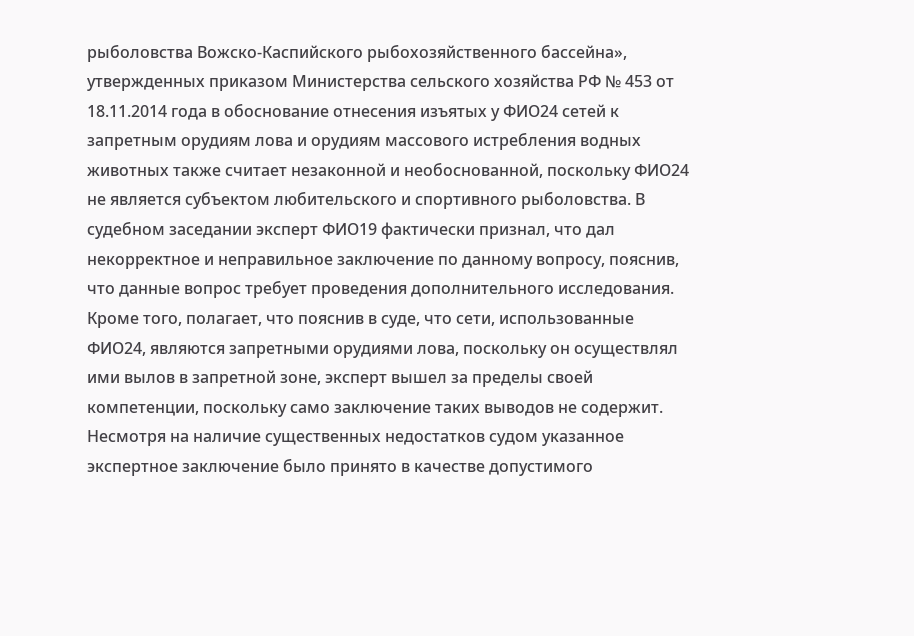рыболовства Вожско-Каспийского рыбохозяйственного бассейна», утвержденных приказом Министерства сельского хозяйства РФ № 453 от 18.11.2014 года в обоснование отнесения изъятых у ФИО24 сетей к запретным орудиям лова и орудиям массового истребления водных животных также считает незаконной и необоснованной, поскольку ФИО24 не является субъектом любительского и спортивного рыболовства. В судебном заседании эксперт ФИО19 фактически признал, что дал некорректное и неправильное заключение по данному вопросу, пояснив, что данные вопрос требует проведения дополнительного исследования. Кроме того, полагает, что пояснив в суде, что сети, использованные ФИО24, являются запретными орудиями лова, поскольку он осуществлял ими вылов в запретной зоне, эксперт вышел за пределы своей компетенции, поскольку само заключение таких выводов не содержит. Несмотря на наличие существенных недостатков судом указанное экспертное заключение было принято в качестве допустимого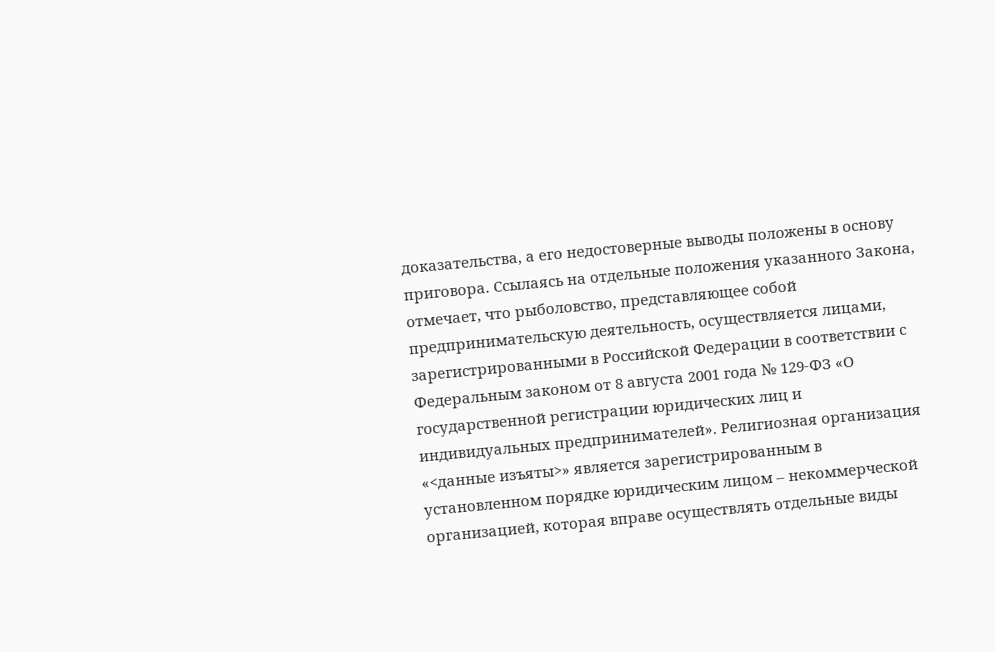доказательства, а его недостоверные выводы положены в основу приговора. Ссылаясь на отдельные положения указанного Закона, отмечает, что рыболовство, представляющее собой предпринимательскую деятельность, осуществляется лицами, зарегистрированными в Российской Федерации в соответствии с Федеральным законом от 8 августа 2001 года № 129-ФЗ «О государственной регистрации юридических лиц и индивидуальных предпринимателей». Религиозная организация «<данные изъяты>» является зарегистрированным в установленном порядке юридическим лицом – некоммерческой организацией, которая вправе осуществлять отдельные виды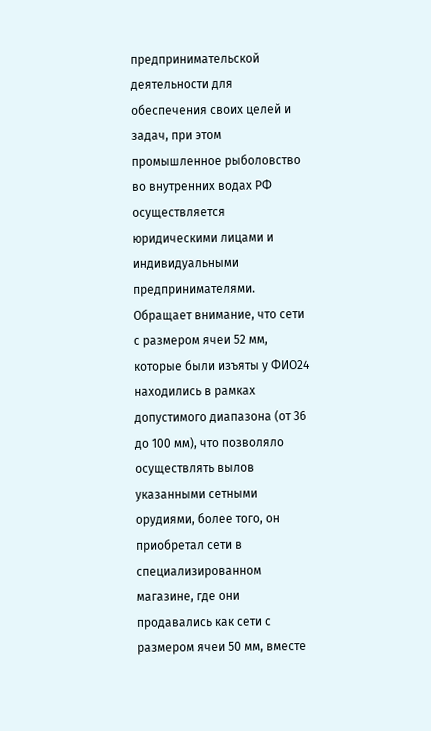предпринимательской деятельности для обеспечения своих целей и задач, при этом промышленное рыболовство во внутренних водах РФ осуществляется юридическими лицами и индивидуальными предпринимателями. Обращает внимание, что сети с размером ячеи 52 мм, которые были изъяты у ФИО24 находились в рамках допустимого диапазона (от 36 до 100 мм), что позволяло осуществлять вылов указанными сетными орудиями, более того, он приобретал сети в специализированном магазине, где они продавались как сети с размером ячеи 50 мм, вместе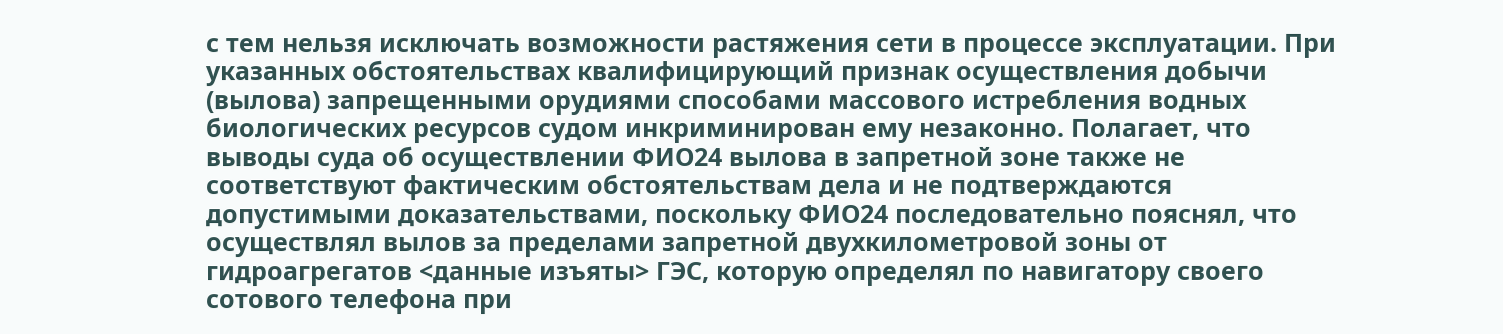с тем нельзя исключать возможности растяжения сети в процессе эксплуатации. При указанных обстоятельствах квалифицирующий признак осуществления добычи (вылова) запрещенными орудиями способами массового истребления водных биологических ресурсов судом инкриминирован ему незаконно. Полагает, что выводы суда об осуществлении ФИО24 вылова в запретной зоне также не соответствуют фактическим обстоятельствам дела и не подтверждаются допустимыми доказательствами, поскольку ФИО24 последовательно пояснял, что осуществлял вылов за пределами запретной двухкилометровой зоны от гидроагрегатов <данные изъяты> ГЭС, которую определял по навигатору своего сотового телефона при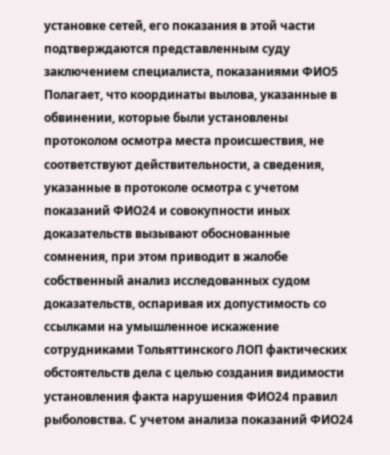установке сетей, его показания в этой части подтверждаются представленным суду заключением специалиста, показаниями ФИО5 Полагает, что координаты вылова, указанные в обвинении, которые были установлены протоколом осмотра места происшествия, не соответствуют действительности, а сведения, указанные в протоколе осмотра с учетом показаний ФИО24 и совокупности иных доказательств вызывают обоснованные сомнения, при этом приводит в жалобе собственный анализ исследованных судом доказательств, оспаривая их допустимость со ссылками на умышленное искажение сотрудниками Тольяттинского ЛОП фактических обстоятельств дела с целью создания видимости установления факта нарушения ФИО24 правил рыболовства. С учетом анализа показаний ФИО24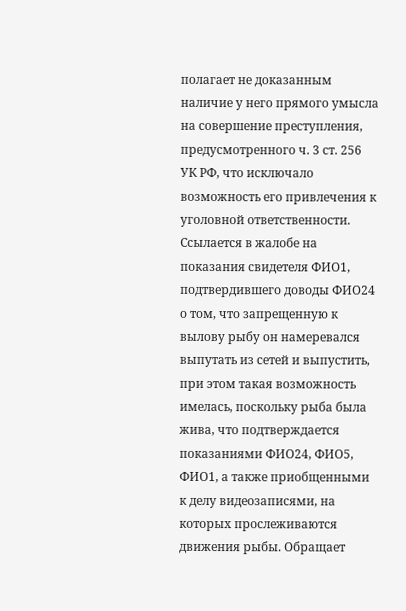полагает не доказанным наличие у него прямого умысла на совершение преступления, предусмотренного ч. 3 ст. 256 УК РФ, что исключало возможность его привлечения к уголовной ответственности. Ссылается в жалобе на показания свидетеля ФИО1, подтвердившего доводы ФИО24 о том, что запрещенную к вылову рыбу он намеревался выпутать из сетей и выпустить, при этом такая возможность имелась, поскольку рыба была жива, что подтверждается показаниями ФИО24, ФИО5, ФИО1, а также приобщенными к делу видеозаписями, на которых прослеживаются движения рыбы. Обращает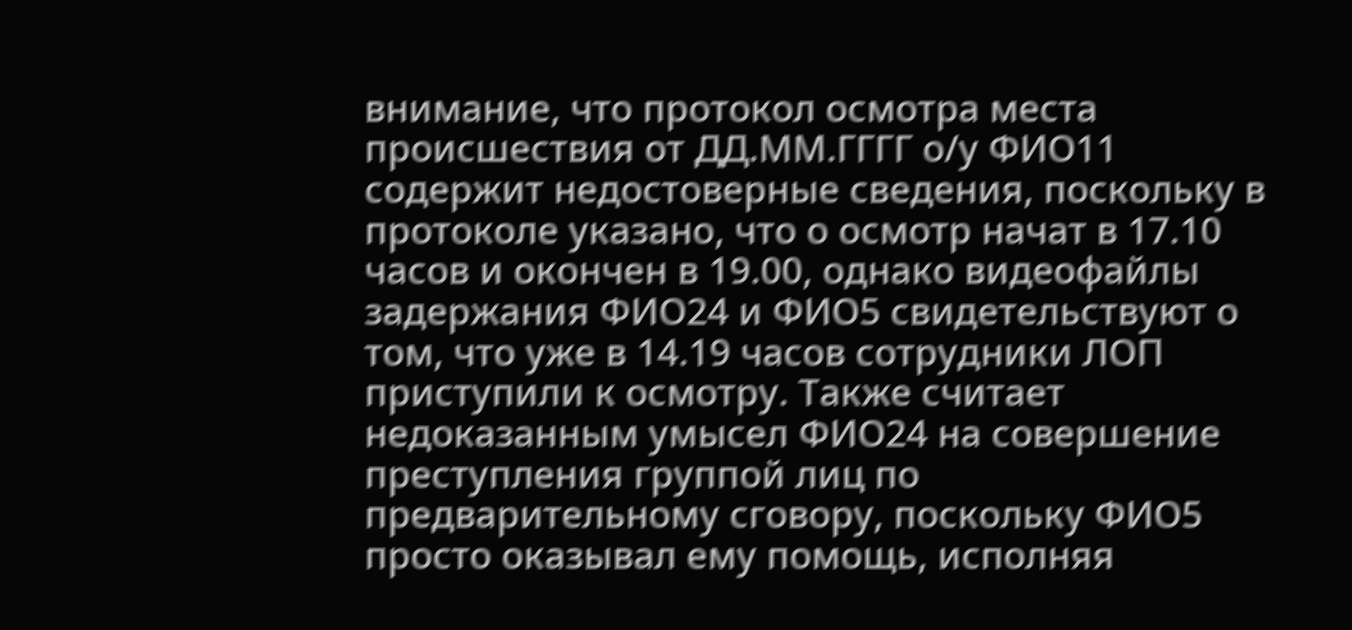внимание, что протокол осмотра места происшествия от ДД.ММ.ГГГГ о/у ФИО11 содержит недостоверные сведения, поскольку в протоколе указано, что о осмотр начат в 17.10 часов и окончен в 19.00, однако видеофайлы задержания ФИО24 и ФИО5 свидетельствуют о том, что уже в 14.19 часов сотрудники ЛОП приступили к осмотру. Также считает недоказанным умысел ФИО24 на совершение преступления группой лиц по предварительному сговору, поскольку ФИО5 просто оказывал ему помощь, исполняя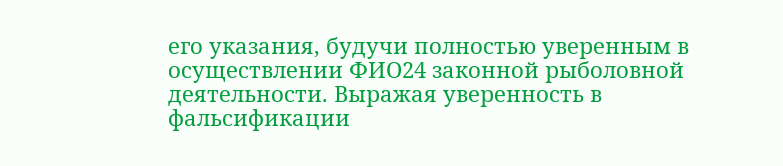его указания, будучи полностью уверенным в осуществлении ФИО24 законной рыболовной деятельности. Выражая уверенность в фальсификации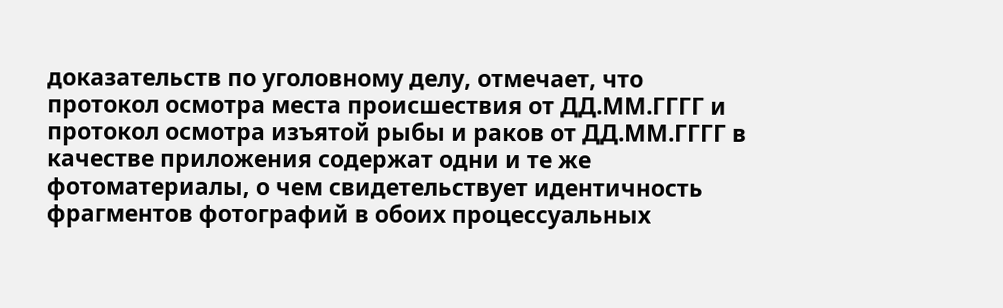доказательств по уголовному делу, отмечает, что протокол осмотра места происшествия от ДД.ММ.ГГГГ и протокол осмотра изъятой рыбы и раков от ДД.ММ.ГГГГ в качестве приложения содержат одни и те же фотоматериалы, о чем свидетельствует идентичность фрагментов фотографий в обоих процессуальных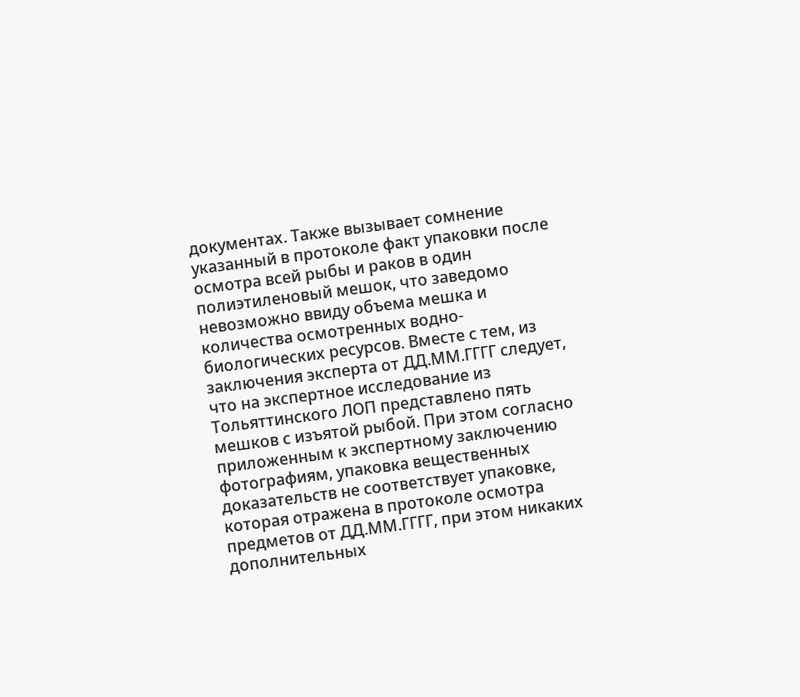документах. Также вызывает сомнение указанный в протоколе факт упаковки после осмотра всей рыбы и раков в один полиэтиленовый мешок, что заведомо невозможно ввиду объема мешка и количества осмотренных водно-биологических ресурсов. Вместе с тем, из заключения эксперта от ДД.ММ.ГГГГ следует, что на экспертное исследование из Тольяттинского ЛОП представлено пять мешков с изъятой рыбой. При этом согласно приложенным к экспертному заключению фотографиям, упаковка вещественных доказательств не соответствует упаковке, которая отражена в протоколе осмотра предметов от ДД.ММ.ГГГГ, при этом никаких дополнительных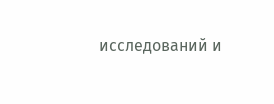исследований и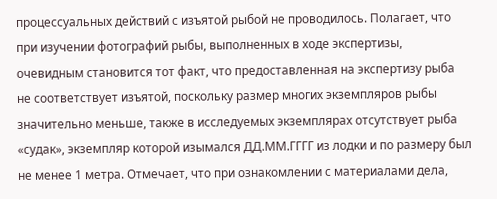процессуальных действий с изъятой рыбой не проводилось. Полагает, что при изучении фотографий рыбы, выполненных в ходе экспертизы, очевидным становится тот факт, что предоставленная на экспертизу рыба не соответствует изъятой, поскольку размер многих экземпляров рыбы значительно меньше, также в исследуемых экземплярах отсутствует рыба «судак», экземпляр которой изымался ДД.ММ.ГГГГ из лодки и по размеру был не менее 1 метра. Отмечает, что при ознакомлении с материалами дела,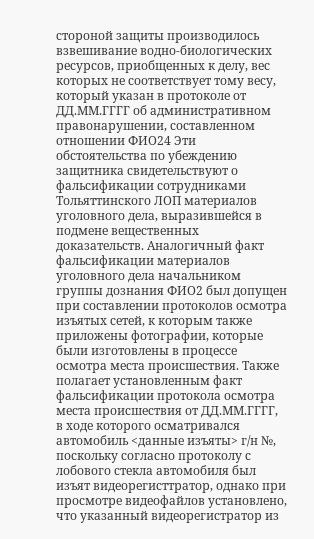стороной защиты производилось взвешивание водно-биологических ресурсов, приобщенных к делу, вес которых не соответствует тому весу, который указан в протоколе от ДД.ММ.ГГГГ об административном правонарушении, составленном отношении ФИО24 Эти обстоятельства по убеждению защитника свидетельствуют о фальсификации сотрудниками Тольяттинского ЛОП материалов уголовного дела, выразившейся в подмене вещественных доказательств. Аналогичный факт фальсификации материалов уголовного дела начальником группы дознания ФИО2 был допущен при составлении протоколов осмотра изъятых сетей, к которым также приложены фотографии, которые были изготовлены в процессе осмотра места происшествия. Также полагает установленным факт фальсификации протокола осмотра места происшествия от ДД.ММ.ГГГГ, в ходе которого осматривался автомобиль <данные изъяты> г/н №, поскольку согласно протоколу с лобового стекла автомобиля был изъят видеорегисттратор, однако при просмотре видеофайлов установлено, что указанный видеорегистратор из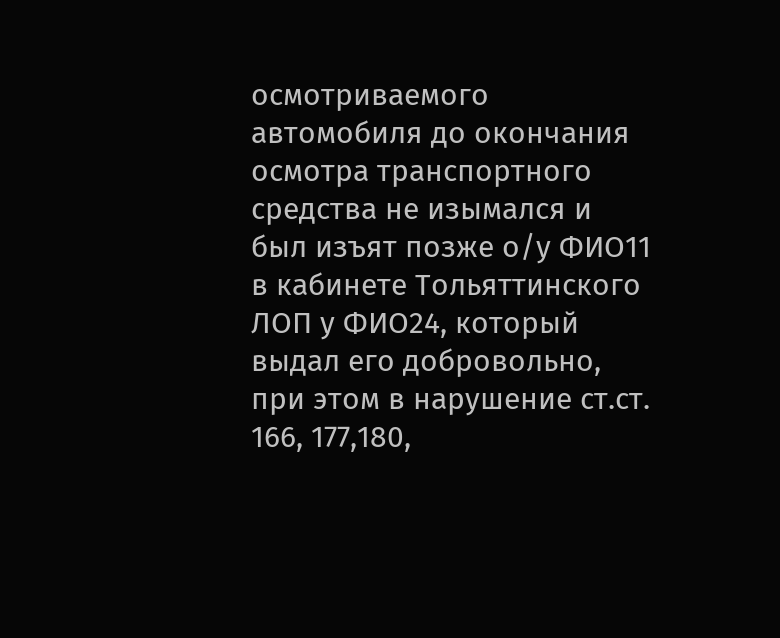осмотриваемого автомобиля до окончания осмотра транспортного средства не изымался и был изъят позже о/у ФИО11 в кабинете Тольяттинского ЛОП у ФИО24, который выдал его добровольно, при этом в нарушение ст.ст. 166, 177,180,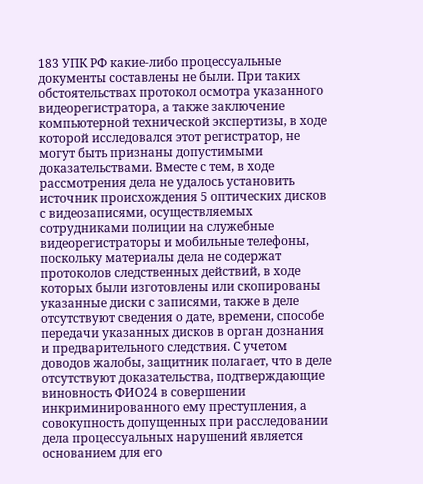183 УПК РФ какие-либо процессуальные документы составлены не были. При таких обстоятельствах протокол осмотра указанного видеорегистратора, а также заключение компьютерной технической экспертизы, в ходе которой исследовался этот регистратор, не могут быть признаны допустимыми доказательствами. Вместе с тем, в ходе рассмотрения дела не удалось установить источник происхождения 5 оптических дисков с видеозаписями, осуществляемых сотрудниками полиции на служебные видеорегистраторы и мобильные телефоны, поскольку материалы дела не содержат протоколов следственных действий, в ходе которых были изготовлены или скопированы указанные диски с записями, также в деле отсутствуют сведения о дате, времени, способе передачи указанных дисков в орган дознания и предварительного следствия. С учетом доводов жалобы, защитник полагает, что в деле отсутствуют доказательства, подтверждающие виновность ФИО24 в совершении инкриминированного ему преступления, а совокупность допущенных при расследовании дела процессуальных нарушений является основанием для его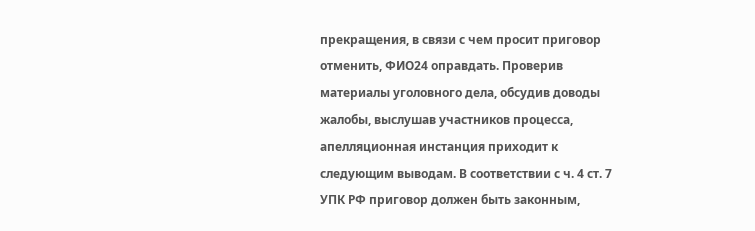прекращения, в связи с чем просит приговор отменить, ФИО24 оправдать. Проверив материалы уголовного дела, обсудив доводы жалобы, выслушав участников процесса, апелляционная инстанция приходит к следующим выводам. В соответствии с ч. 4 ст. 7 УПК РФ приговор должен быть законным,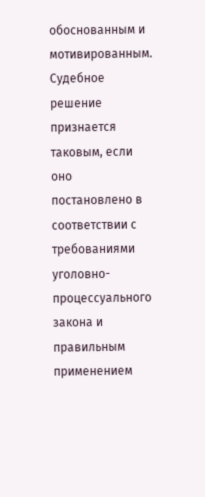обоснованным и мотивированным. Судебное решение признается таковым, если оно постановлено в соответствии с требованиями уголовно-процессуального закона и правильным применением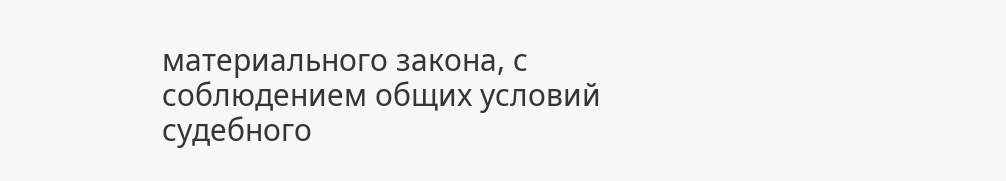материального закона, с соблюдением общих условий судебного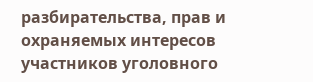разбирательства, прав и охраняемых интересов участников уголовного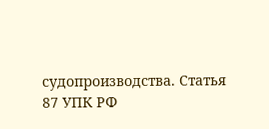судопроизводства. Статья 87 УПК РФ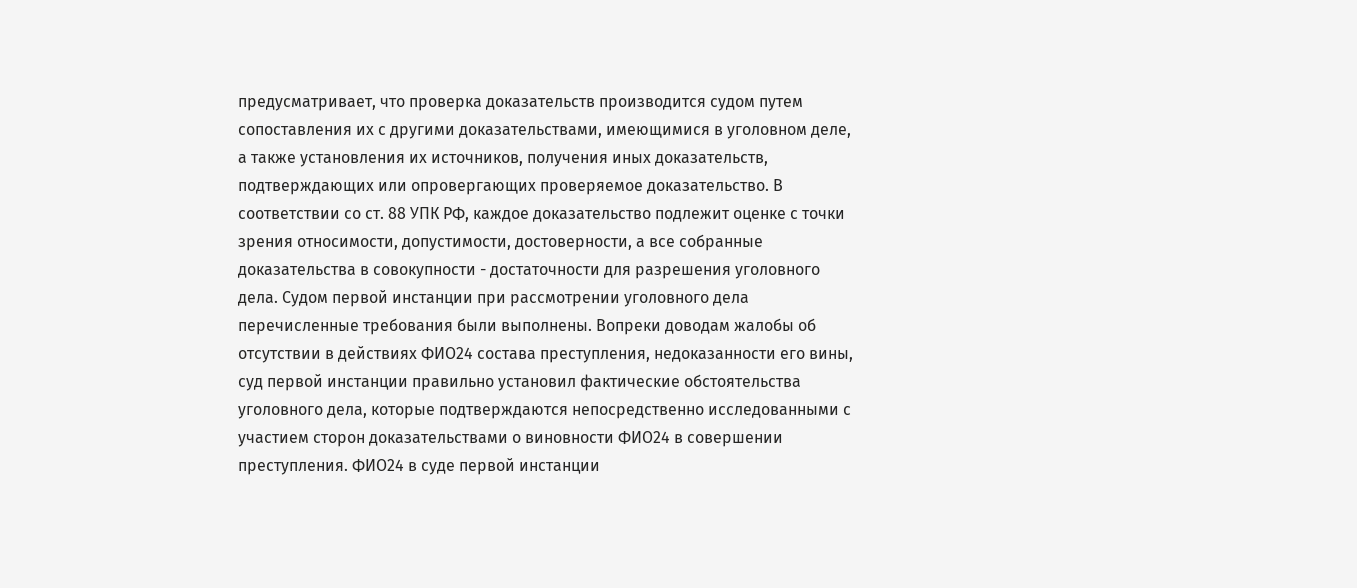предусматривает, что проверка доказательств производится судом путем сопоставления их с другими доказательствами, имеющимися в уголовном деле, а также установления их источников, получения иных доказательств, подтверждающих или опровергающих проверяемое доказательство. В соответствии со ст. 88 УПК РФ, каждое доказательство подлежит оценке с точки зрения относимости, допустимости, достоверности, а все собранные доказательства в совокупности - достаточности для разрешения уголовного дела. Судом первой инстанции при рассмотрении уголовного дела перечисленные требования были выполнены. Вопреки доводам жалобы об отсутствии в действиях ФИО24 состава преступления, недоказанности его вины, суд первой инстанции правильно установил фактические обстоятельства уголовного дела, которые подтверждаются непосредственно исследованными с участием сторон доказательствами о виновности ФИО24 в совершении преступления. ФИО24 в суде первой инстанции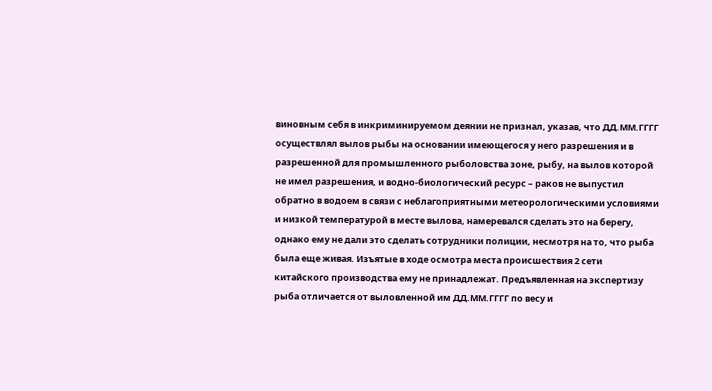виновным себя в инкриминируемом деянии не признал, указав, что ДД.ММ.ГГГГ осуществлял вылов рыбы на основании имеющегося у него разрешения и в разрешенной для промышленного рыболовства зоне, рыбу, на вылов которой не имел разрешения, и водно-биологический ресурс – раков не выпустил обратно в водоем в связи с неблагоприятными метеорологическими условиями и низкой температурой в месте вылова, намеревался сделать это на берегу, однако ему не дали это сделать сотрудники полиции, несмотря на то, что рыба была еще живая. Изъятые в ходе осмотра места происшествия 2 сети китайского производства ему не принадлежат. Предъявленная на экспертизу рыба отличается от выловленной им ДД.ММ.ГГГГ по весу и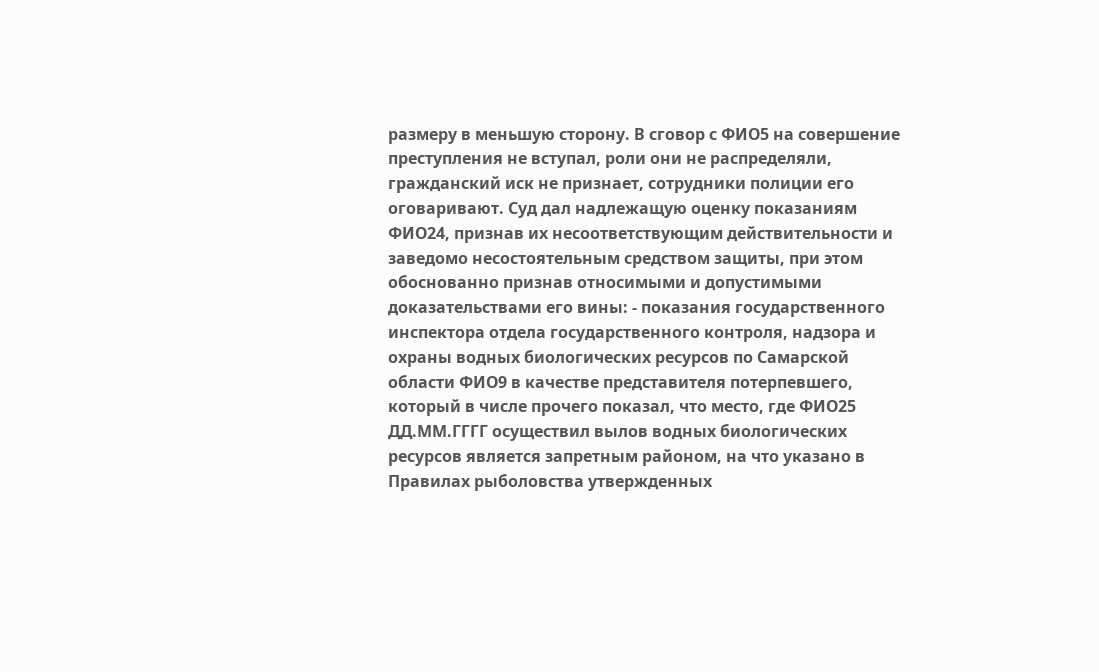размеру в меньшую сторону. В сговор с ФИО5 на совершение преступления не вступал, роли они не распределяли, гражданский иск не признает, сотрудники полиции его оговаривают. Суд дал надлежащую оценку показаниям ФИО24, признав их несоответствующим действительности и заведомо несостоятельным средством защиты, при этом обоснованно признав относимыми и допустимыми доказательствами его вины: - показания государственного инспектора отдела государственного контроля, надзора и охраны водных биологических ресурсов по Самарской области ФИО9 в качестве представителя потерпевшего, который в числе прочего показал, что место, где ФИО25 ДД.ММ.ГГГГ осуществил вылов водных биологических ресурсов является запретным районом, на что указано в Правилах рыболовства утвержденных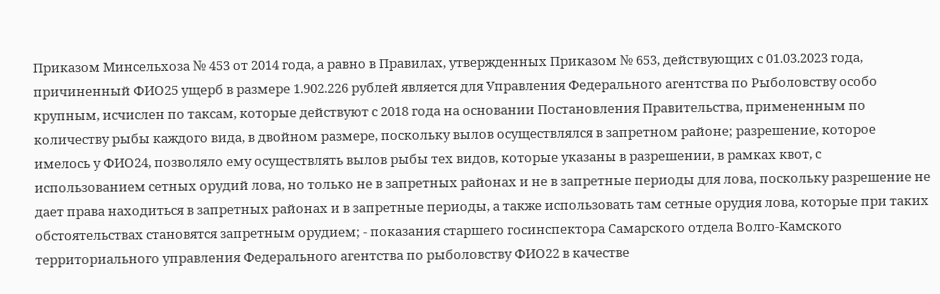Приказом Минсельхоза № 453 от 2014 года, а равно в Правилах, утвержденных Приказом № 653, действующих с 01.03.2023 года, причиненный ФИО25 ущерб в размере 1.902.226 рублей является для Управления Федерального агентства по Рыболовству особо крупным, исчислен по таксам, которые действуют с 2018 года на основании Постановления Правительства, примененным по количеству рыбы каждого вида, в двойном размере, поскольку вылов осуществлялся в запретном районе; разрешение, которое имелось у ФИО24, позволяло ему осуществлять вылов рыбы тех видов, которые указаны в разрешении, в рамках квот, с использованием сетных орудий лова, но только не в запретных районах и не в запретные периоды для лова, поскольку разрешение не дает права находиться в запретных районах и в запретные периоды, а также использовать там сетные орудия лова, которые при таких обстоятельствах становятся запретным орудием; - показания старшего госинспектора Самарского отдела Волго-Камского территориального управления Федерального агентства по рыболовству ФИО22 в качестве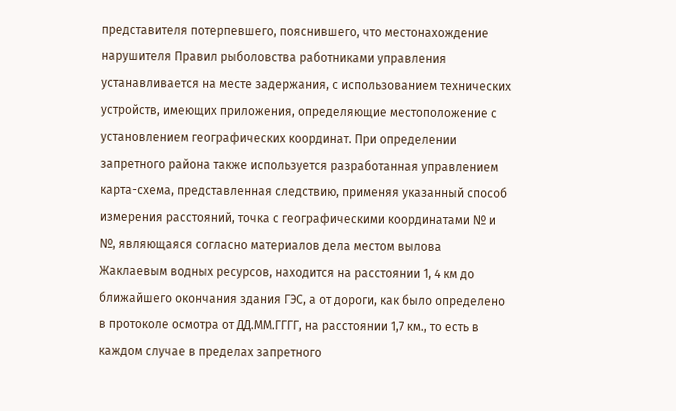представителя потерпевшего, пояснившего, что местонахождение нарушителя Правил рыболовства работниками управления устанавливается на месте задержания, с использованием технических устройств, имеющих приложения, определяющие местоположение с установлением географических координат. При определении запретного района также используется разработанная управлением карта-схема, представленная следствию, применяя указанный способ измерения расстояний, точка с географическими координатами № и №, являющаяся согласно материалов дела местом вылова Жаклаевым водных ресурсов, находится на расстоянии 1, 4 км до ближайшего окончания здания ГЭС, а от дороги, как было определено в протоколе осмотра от ДД.ММ.ГГГГ, на расстоянии 1,7 км., то есть в каждом случае в пределах запретного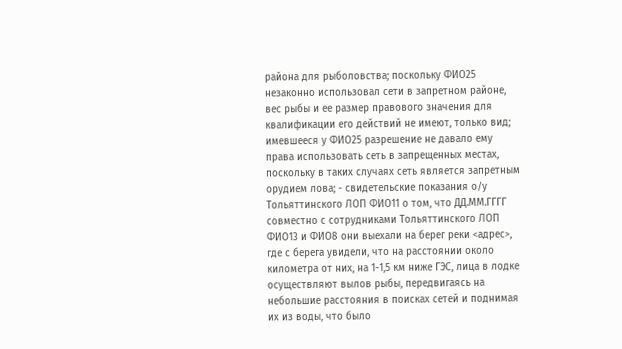района для рыболовства; поскольку ФИО25 незаконно использовал сети в запретном районе, вес рыбы и ее размер правового значения для квалификации его действий не имеют, только вид; имевшееся у ФИО25 разрешение не давало ему права использовать сеть в запрещенных местах, поскольку в таких случаях сеть является запретным орудием лова; - свидетельские показания о/у Тольяттинского ЛОП ФИО11 о том, что ДД.ММ.ГГГГ совместно с сотрудниками Тольяттинского ЛОП ФИО13 и ФИО8 они выехали на берег реки <адрес>, где с берега увидели, что на расстоянии около километра от них, на 1-1,5 км ниже ГЭС, лица в лодке осуществляют вылов рыбы, передвигаясь на небольшие расстояния в поисках сетей и поднимая их из воды, что было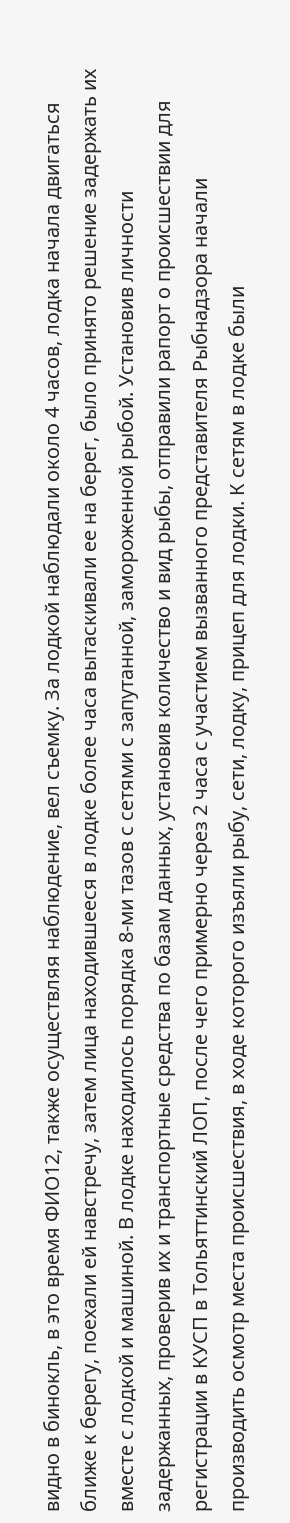видно в бинокль, в это время ФИО12, также осуществляя наблюдение, вел съемку. За лодкой наблюдали около 4 часов, лодка начала двигаться ближе к берегу, поехали ей навстречу, затем лица находившееся в лодке более часа вытаскивали ее на берег, было принято решение задержать их вместе с лодкой и машиной. В лодке находилось порядка 8-ми тазов с сетями с запутанной, замороженной рыбой. Установив личности задержанных, проверив их и транспортные средства по базам данных, установив количество и вид рыбы, отправили рапорт о происшествии для регистрации в КУСП в Тольяттинский ЛОП, после чего примерно через 2 часа с участием вызванного представителя Рыбнадзора начали производить осмотр места происшествия, в ходе которого изъяли рыбу, сети, лодку, прицеп для лодки. К сетям в лодке были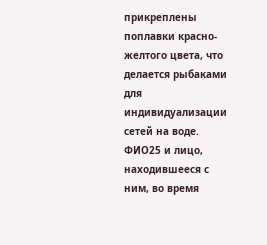прикреплены поплавки красно-желтого цвета, что делается рыбаками для индивидуализации сетей на воде. ФИО25 и лицо, находившееся с ним, во время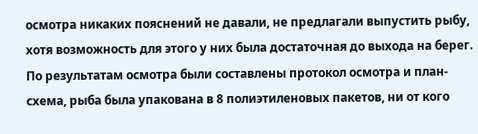осмотра никаких пояснений не давали, не предлагали выпустить рыбу, хотя возможность для этого у них была достаточная до выхода на берег. По результатам осмотра были составлены протокол осмотра и план-схема, рыба была упакована в 8 полиэтиленовых пакетов, ни от кого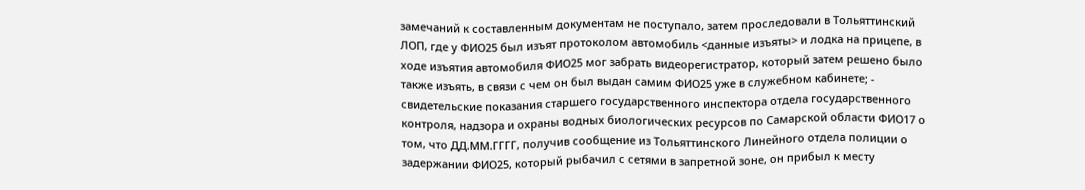замечаний к составленным документам не поступало, затем проследовали в Тольяттинский ЛОП, где у ФИО25 был изъят протоколом автомобиль <данные изъяты> и лодка на прицепе, в ходе изъятия автомобиля ФИО25 мог забрать видеорегистратор, который затем решено было также изъять, в связи с чем он был выдан самим ФИО25 уже в служебном кабинете; - свидетельские показания старшего государственного инспектора отдела государственного контроля, надзора и охраны водных биологических ресурсов по Самарской области ФИО17 о том, что ДД.ММ.ГГГГ, получив сообщение из Тольяттинского Линейного отдела полиции о задержании ФИО25, который рыбачил с сетями в запретной зоне, он прибыл к месту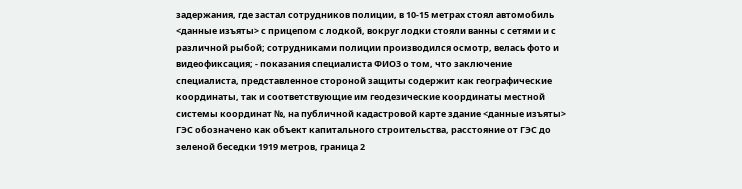задержания, где застал сотрудников полиции, в 10-15 метрах стоял автомобиль <данные изъяты> с прицепом с лодкой, вокруг лодки стояли ванны с сетями и с различной рыбой; сотрудниками полиции производился осмотр, велась фото и видеофиксация; - показания специалиста ФИО3 о том, что заключение специалиста, представленное стороной защиты содержит как географические координаты, так и соответствующие им геодезические координаты местной системы координат №, на публичной кадастровой карте здание <данные изъяты> ГЭС обозначено как объект капитального строительства, расстояние от ГЭС до зеленой беседки 1919 метров, граница 2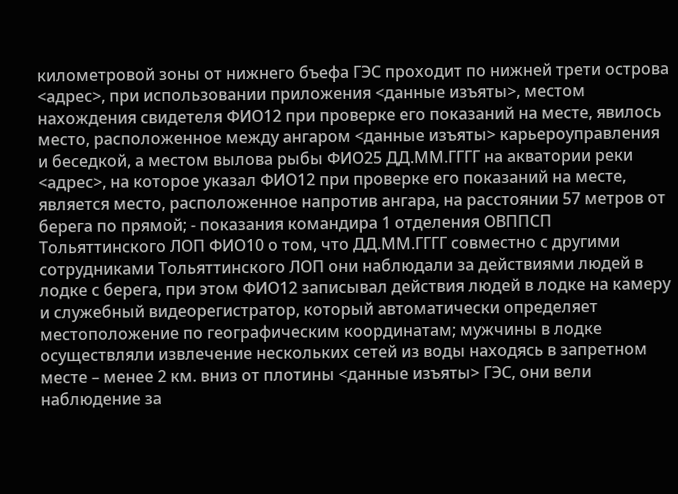километровой зоны от нижнего бъефа ГЭС проходит по нижней трети острова <адрес>, при использовании приложения <данные изъяты>, местом нахождения свидетеля ФИО12 при проверке его показаний на месте, явилось место, расположенное между ангаром <данные изъяты> карьероуправления и беседкой, а местом вылова рыбы ФИО25 ДД.ММ.ГГГГ на акватории реки <адрес>, на которое указал ФИО12 при проверке его показаний на месте, является место, расположенное напротив ангара, на расстоянии 57 метров от берега по прямой; - показания командира 1 отделения ОВППСП Тольяттинского ЛОП ФИО10 о том, что ДД.ММ.ГГГГ совместно с другими сотрудниками Тольяттинского ЛОП они наблюдали за действиями людей в лодке с берега, при этом ФИО12 записывал действия людей в лодке на камеру и служебный видеорегистратор, который автоматически определяет местоположение по географическим координатам; мужчины в лодке осуществляли извлечение нескольких сетей из воды находясь в запретном месте – менее 2 км. вниз от плотины <данные изъяты> ГЭС, они вели наблюдение за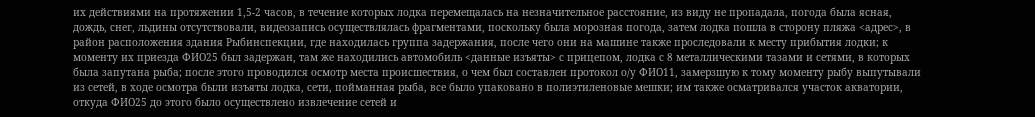их действиями на протяжении 1,5-2 часов, в течение которых лодка перемещалась на незначительное расстояние, из виду не пропадала, погода была ясная, дождь, снег, льдины отсутствовали, видеозапись осуществлялась фрагментами, поскольку была морозная погода, затем лодка пошла в сторону пляжа <адрес>, в район расположения здания Рыбинспекции, где находилась группа задержания, после чего они на машине также проследовали к месту прибытия лодки; к моменту их приезда ФИО25 был задержан, там же находились автомобиль <данные изъяты> с прицепом, лодка с 8 металлическими тазами и сетями, в которых была запутана рыба; после этого проводился осмотр места происшествия, о чем был составлен протокол о/у ФИО11, замерзшую к тому моменту рыбу выпутывали из сетей, в ходе осмотра были изъяты лодка, сети, пойманная рыба, все было упаковано в полиэтиленовые мешки; им также осматривался участок акватории, откуда ФИО25 до этого было осуществлено извлечение сетей и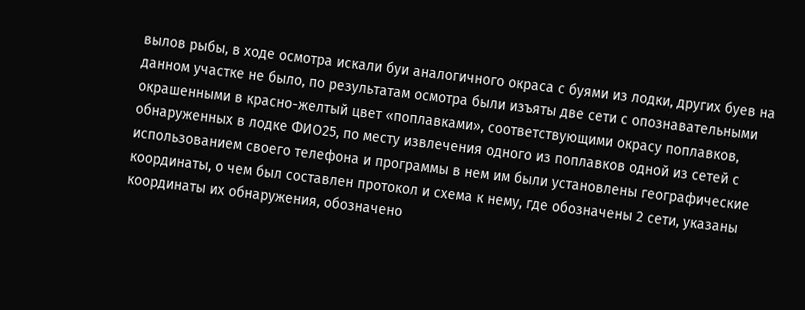вылов рыбы, в ходе осмотра искали буи аналогичного окраса с буями из лодки, других буев на данном участке не было, по результатам осмотра были изъяты две сети с опознавательными окрашенными в красно-желтый цвет «поплавками», соответствующими окрасу поплавков, обнаруженных в лодке ФИО25, по месту извлечения одного из поплавков одной из сетей с использованием своего телефона и программы в нем им были установлены географические координаты, о чем был составлен протокол и схема к нему, где обозначены 2 сети, указаны координаты их обнаружения, обозначено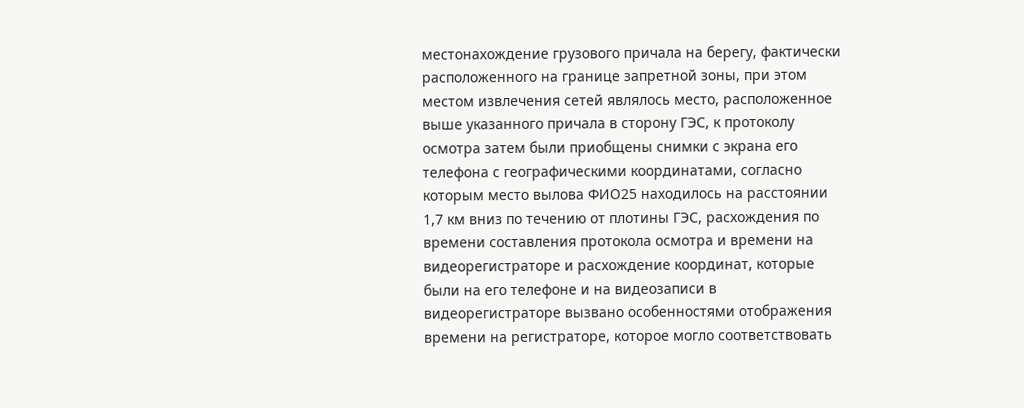местонахождение грузового причала на берегу, фактически расположенного на границе запретной зоны, при этом местом извлечения сетей являлось место, расположенное выше указанного причала в сторону ГЭС, к протоколу осмотра затем были приобщены снимки с экрана его телефона с географическими координатами, согласно которым место вылова ФИО25 находилось на расстоянии 1,7 км вниз по течению от плотины ГЭС, расхождения по времени составления протокола осмотра и времени на видеорегистраторе и расхождение координат, которые были на его телефоне и на видеозаписи в видеорегистраторе вызвано особенностями отображения времени на регистраторе, которое могло соответствовать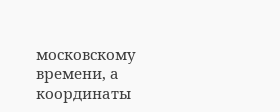московскому времени, а координаты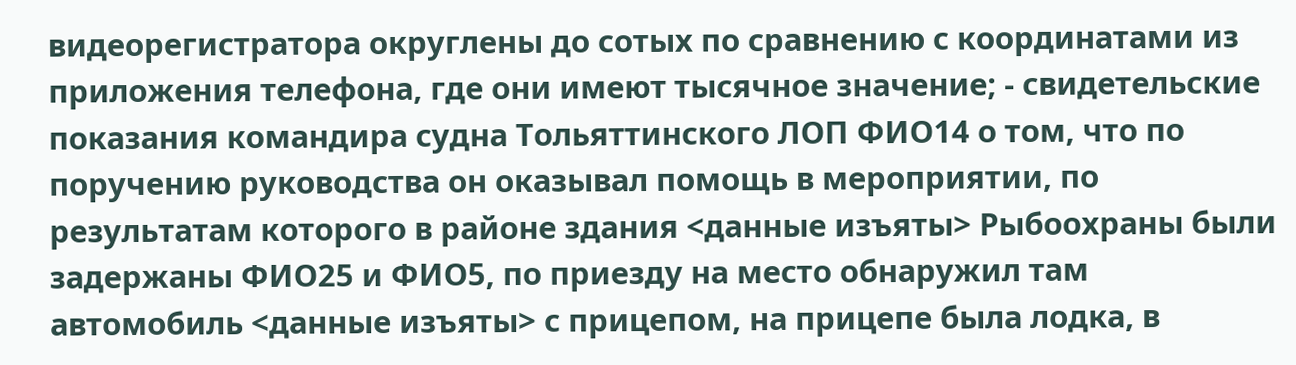видеорегистратора округлены до сотых по сравнению с координатами из приложения телефона, где они имеют тысячное значение; - свидетельские показания командира судна Тольяттинского ЛОП ФИО14 о том, что по поручению руководства он оказывал помощь в мероприятии, по результатам которого в районе здания <данные изъяты> Рыбоохраны были задержаны ФИО25 и ФИО5, по приезду на место обнаружил там автомобиль <данные изъяты> с прицепом, на прицепе была лодка, в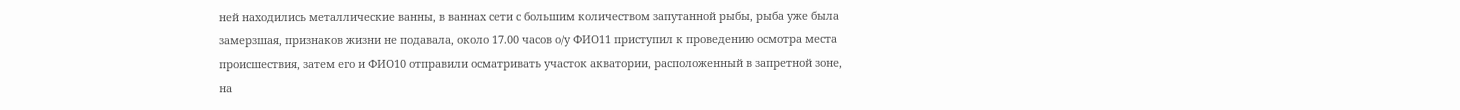ней находились металлические ванны, в ваннах сети с большим количеством запутанной рыбы, рыба уже была замерзшая, признаков жизни не подавала, около 17.00 часов о/у ФИО11 приступил к проведению осмотра места происшествия, затем его и ФИО10 отправили осматривать участок акватории, расположенный в запретной зоне, на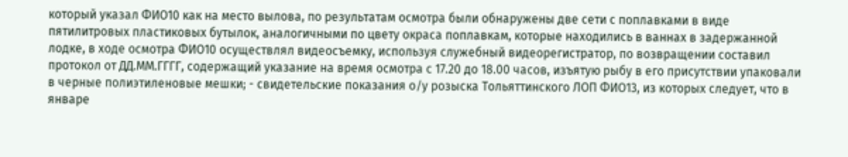который указал ФИО10 как на место вылова, по результатам осмотра были обнаружены две сети с поплавками в виде пятилитровых пластиковых бутылок, аналогичными по цвету окраса поплавкам, которые находились в ваннах в задержанной лодке, в ходе осмотра ФИО10 осуществлял видеосъемку, используя служебный видеорегистратор, по возвращении составил протокол от ДД.ММ.ГГГГ, содержащий указание на время осмотра с 17.20 до 18.00 часов, изъятую рыбу в его присутствии упаковали в черные полиэтиленовые мешки; - свидетельские показания о/у розыска Тольяттинского ЛОП ФИО13, из которых следует, что в январе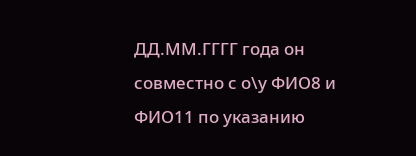ДД.ММ.ГГГГ года он совместно с о\у ФИО8 и ФИО11 по указанию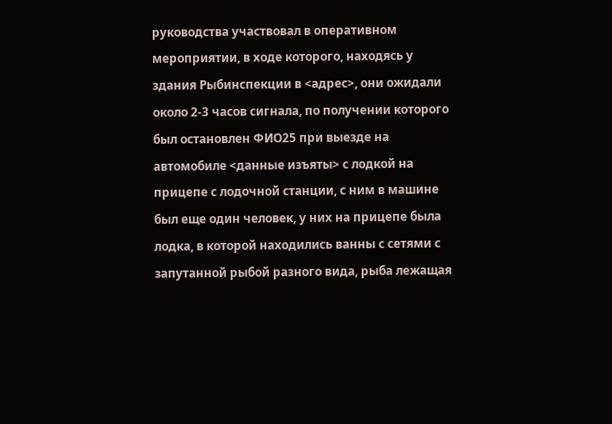руководства участвовал в оперативном мероприятии, в ходе которого, находясь у здания Рыбинспекции в <адрес>, они ожидали около 2-3 часов сигнала, по получении которого был остановлен ФИО25 при выезде на автомобиле <данные изъяты> с лодкой на прицепе с лодочной станции, с ним в машине был еще один человек, у них на прицепе была лодка, в которой находились ванны с сетями с запутанной рыбой разного вида, рыба лежащая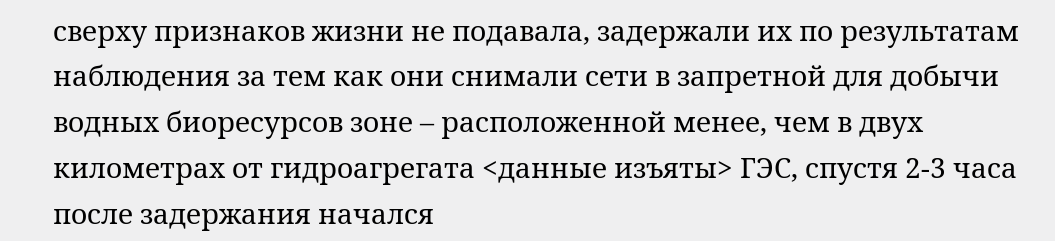сверху признаков жизни не подавала, задержали их по результатам наблюдения за тем как они снимали сети в запретной для добычи водных биоресурсов зоне – расположенной менее, чем в двух километрах от гидроагрегата <данные изъяты> ГЭС, спустя 2-3 часа после задержания начался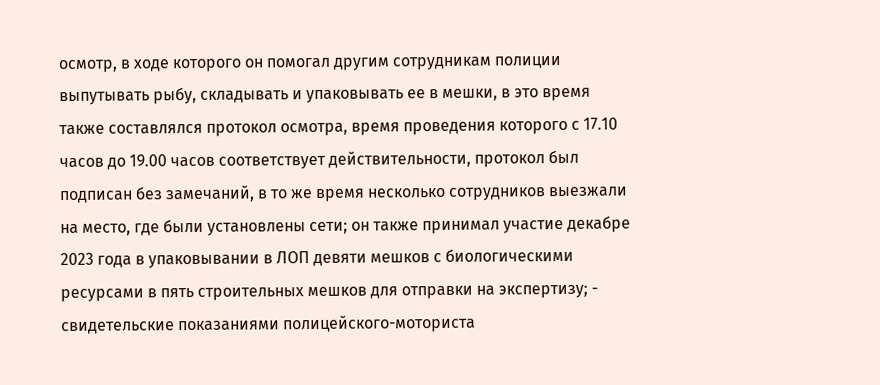осмотр, в ходе которого он помогал другим сотрудникам полиции выпутывать рыбу, складывать и упаковывать ее в мешки, в это время также составлялся протокол осмотра, время проведения которого с 17.10 часов до 19.00 часов соответствует действительности, протокол был подписан без замечаний, в то же время несколько сотрудников выезжали на место, где были установлены сети; он также принимал участие декабре 2023 года в упаковывании в ЛОП девяти мешков с биологическими ресурсами в пять строительных мешков для отправки на экспертизу; - свидетельские показаниями полицейского-моториста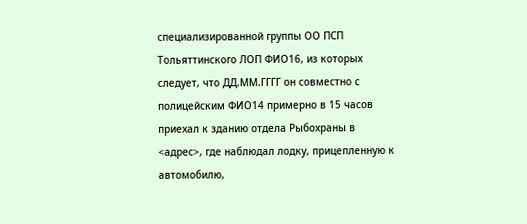специализированной группы ОО ПСП Тольяттинского ЛОП ФИО16, из которых следует, что ДД.ММ.ГГГГ он совместно с полицейским ФИО14 примерно в 15 часов приехал к зданию отдела Рыбохраны в <адрес>, где наблюдал лодку, прицепленную к автомобилю,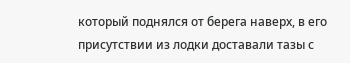который поднялся от берега наверх, в его присутствии из лодки доставали тазы с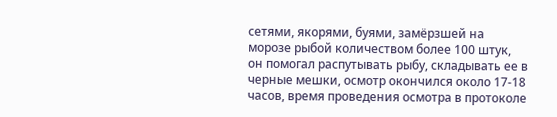сетями, якорями, буями, замёрзшей на морозе рыбой количеством более 100 штук, он помогал распутывать рыбу, складывать ее в черные мешки, осмотр окончился около 17-18 часов, время проведения осмотра в протоколе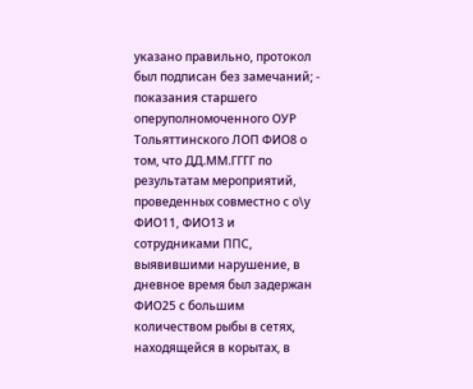указано правильно, протокол был подписан без замечаний; - показания старшего оперуполномоченного ОУР Тольяттинского ЛОП ФИО8 о том, что ДД.ММ.ГГГГ по результатам мероприятий, проведенных совместно с о\у ФИО11, ФИО13 и сотрудниками ППС, выявившими нарушение, в дневное время был задержан ФИО25 с большим количеством рыбы в сетях, находящейся в корытах, в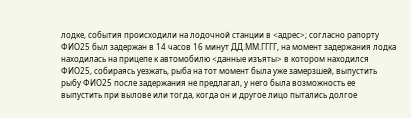лодке, события происходили на лодочной станции в <адрес>; согласно рапорту ФИО25 был задержан в 14 часов 16 минут ДД.ММ.ГГГГ, на момент задержания лодка находилась на прицепе к автомобилю <данные изъяты> в котором находился ФИО25, собираясь уезжать, рыба на тот момент была уже замерзшей, выпустить рыбу ФИО25 после задержания не предлагал, у него была возможность ее выпустить при вылове или тогда, когда он и другое лицо пытались долгое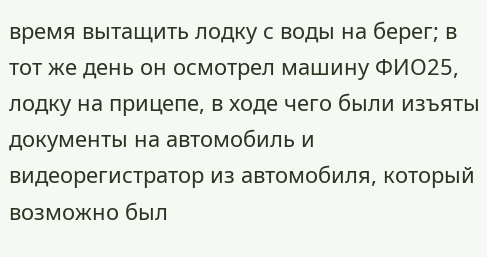время вытащить лодку с воды на берег; в тот же день он осмотрел машину ФИО25, лодку на прицепе, в ходе чего были изъяты документы на автомобиль и видеорегистратор из автомобиля, который возможно был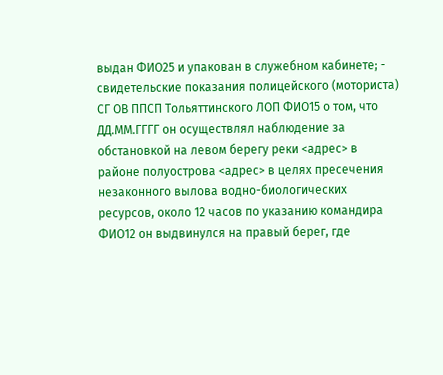выдан ФИО25 и упакован в служебном кабинете; - свидетельские показания полицейского (моториста) СГ ОВ ППСП Тольяттинского ЛОП ФИО15 о том, что ДД.ММ.ГГГГ он осуществлял наблюдение за обстановкой на левом берегу реки <адрес> в районе полуострова <адрес> в целях пресечения незаконного вылова водно-биологических ресурсов, около 12 часов по указанию командира ФИО12 он выдвинулся на правый берег, где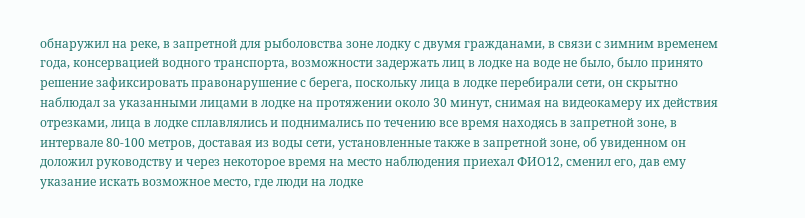обнаружил на реке, в запретной для рыболовства зоне лодку с двумя гражданами, в связи с зимним временем года, консервацией водного транспорта, возможности задержать лиц в лодке на воде не было, было принято решение зафиксировать правонарушение с берега, поскольку лица в лодке перебирали сети, он скрытно наблюдал за указанными лицами в лодке на протяжении около 30 минут, снимая на видеокамеру их действия отрезками, лица в лодке сплавлялись и поднимались по течению все время находясь в запретной зоне, в интервале 80-100 метров, доставая из воды сети, установленные также в запретной зоне, об увиденном он доложил руководству и через некоторое время на место наблюдения приехал ФИО12, сменил его, дав ему указание искать возможное место, где люди на лодке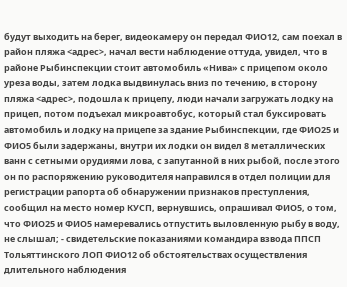будут выходить на берег, видеокамеру он передал ФИО12, сам поехал в район пляжа <адрес>, начал вести наблюдение оттуда, увидел, что в районе Рыбинспекции стоит автомобиль «Нива» с прицепом около уреза воды, затем лодка выдвинулась вниз по течению, в сторону пляжа <адрес>, подошла к прицепу, люди начали загружать лодку на прицеп, потом подъехал микроавтобус, который стал буксировать автомобиль и лодку на прицепе за здание Рыбинспекции, где ФИО25 и ФИО5 были задержаны, внутри их лодки он видел 8 металлических ванн с сетными орудиями лова, с запутанной в них рыбой, после этого он по распоряжению руководителя направился в отдел полиции для регистрации рапорта об обнаружении признаков преступления, сообщил на место номер КУСП, вернувшись, опрашивал ФИО5, о том, что ФИО25 и ФИО5 намеревались отпустить выловленную рыбу в воду, не слышал; - свидетельские показаниями командира взвода ППСП Тольяттинского ЛОП ФИО12 об обстоятельствах осуществления длительного наблюдения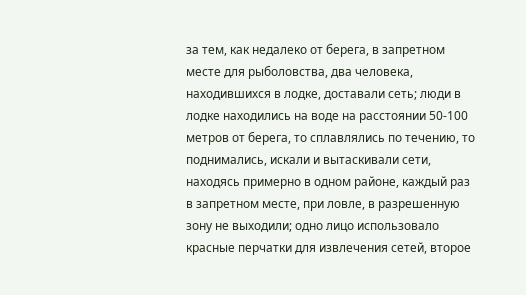за тем, как недалеко от берега, в запретном месте для рыболовства, два человека, находившихся в лодке, доставали сеть; люди в лодке находились на воде на расстоянии 50-100 метров от берега, то сплавлялись по течению, то поднимались, искали и вытаскивали сети, находясь примерно в одном районе, каждый раз в запретном месте, при ловле, в разрешенную зону не выходили; одно лицо использовало красные перчатки для извлечения сетей, второе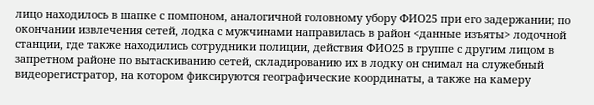лицо находилось в шапке с помпоном, аналогичной головному убору ФИО25 при его задержании; по окончании извлечения сетей, лодка с мужчинами направилась в район <данные изъяты> лодочной станции, где также находились сотрудники полиции, действия ФИО25 в группе с другим лицом в запретном районе по вытаскиванию сетей, складированию их в лодку он снимал на служебный видеорегистратор, на котором фиксируются географические координаты, а также на камеру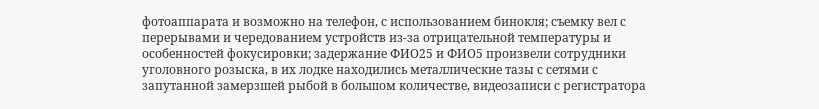фотоаппарата и возможно на телефон, с использованием бинокля; съемку вел с перерывами и чередованием устройств из-за отрицательной температуры и особенностей фокусировки; задержание ФИО25 и ФИО5 произвели сотрудники уголовного розыска, в их лодке находились металлические тазы с сетями с запутанной замерзшей рыбой в большом количестве, видеозаписи с регистратора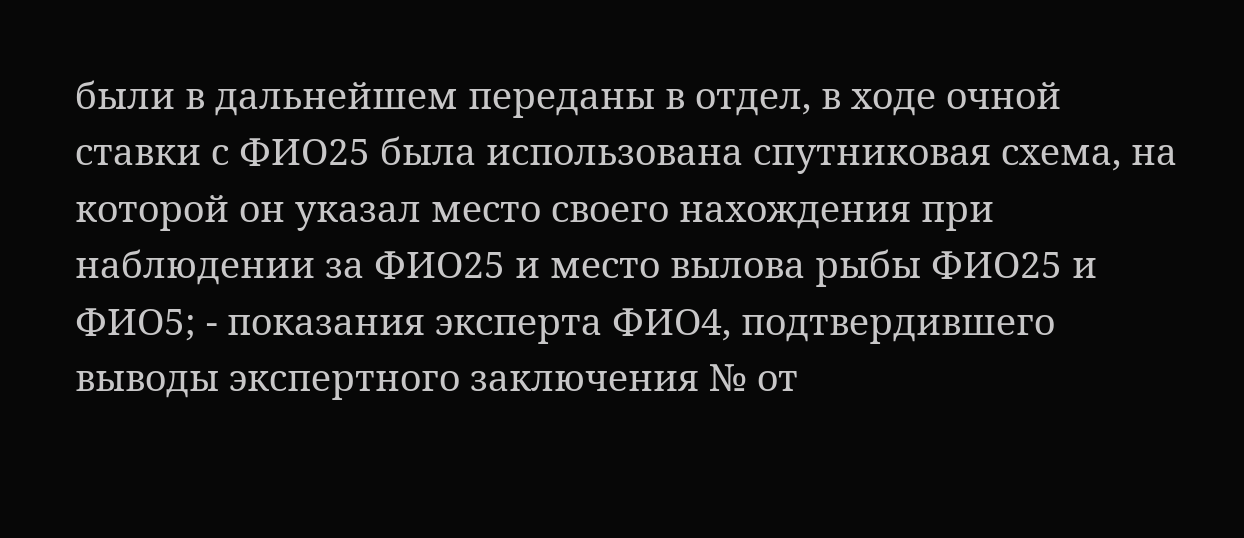были в дальнейшем переданы в отдел, в ходе очной ставки с ФИО25 была использована спутниковая схема, на которой он указал место своего нахождения при наблюдении за ФИО25 и место вылова рыбы ФИО25 и ФИО5; - показания эксперта ФИО4, подтвердившего выводы экспертного заключения № от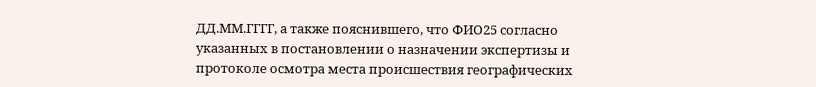ДД.ММ.ГГГГ, а также пояснившего, что ФИО25 согласно указанных в постановлении о назначении экспертизы и протоколе осмотра места происшествия географических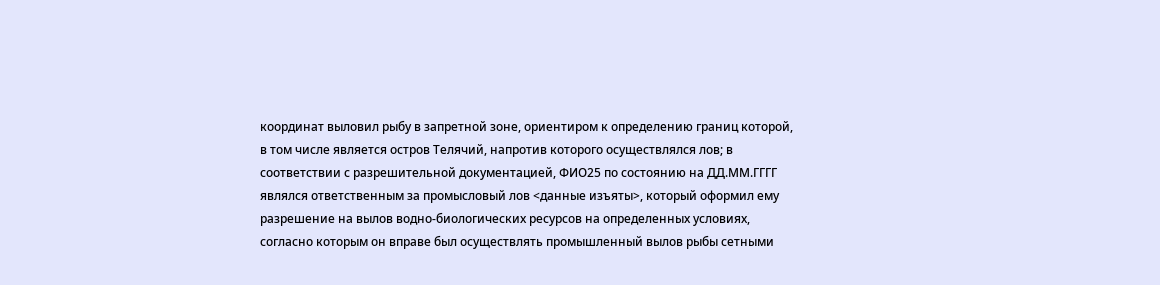координат выловил рыбу в запретной зоне, ориентиром к определению границ которой, в том числе является остров Телячий, напротив которого осуществлялся лов; в соответствии с разрешительной документацией, ФИО25 по состоянию на ДД.ММ.ГГГГ являлся ответственным за промысловый лов <данные изъяты>, который оформил ему разрешение на вылов водно-биологических ресурсов на определенных условиях, согласно которым он вправе был осуществлять промышленный вылов рыбы сетными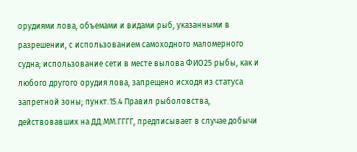орудиями лова, объемами и видами рыб, указанными в разрешении, с использованием самоходного маломерного судна; использование сети в месте вылова ФИО25 рыбы, как и любого другого орудия лова, запрещено исходя из статуса запретной зоны; пункт.15.4 Правил рыболовства, действовавших на ДД.ММ.ГГГГ, предписывает в случае добычи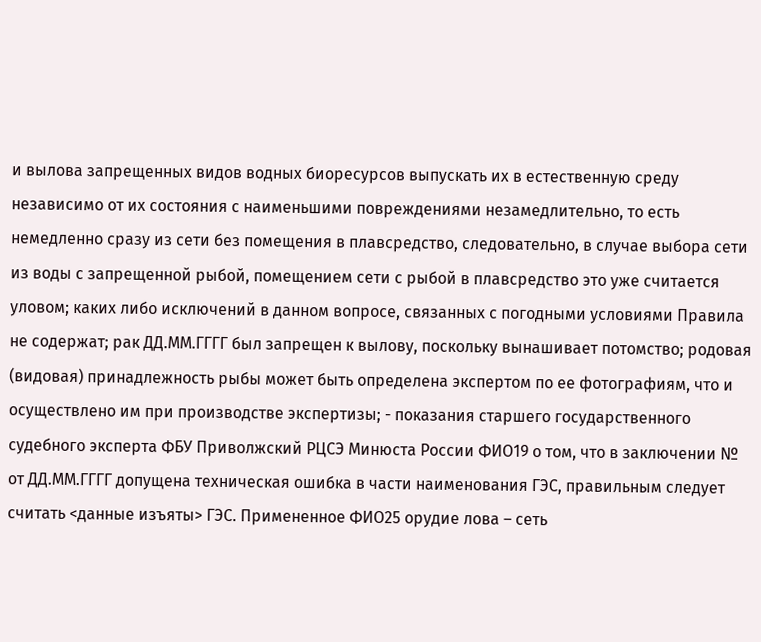и вылова запрещенных видов водных биоресурсов выпускать их в естественную среду независимо от их состояния с наименьшими повреждениями незамедлительно, то есть немедленно сразу из сети без помещения в плавсредство, следовательно, в случае выбора сети из воды с запрещенной рыбой, помещением сети с рыбой в плавсредство это уже считается уловом; каких либо исключений в данном вопросе, связанных с погодными условиями Правила не содержат; рак ДД.ММ.ГГГГ был запрещен к вылову, поскольку вынашивает потомство; родовая (видовая) принадлежность рыбы может быть определена экспертом по ее фотографиям, что и осуществлено им при производстве экспертизы; - показания старшего государственного судебного эксперта ФБУ Приволжский РЦСЭ Минюста России ФИО19 о том, что в заключении № от ДД.ММ.ГГГГ допущена техническая ошибка в части наименования ГЭС, правильным следует считать <данные изъяты> ГЭС. Примененное ФИО25 орудие лова – сеть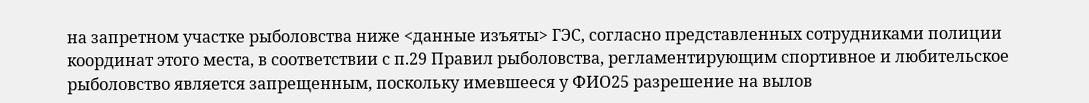на запретном участке рыболовства ниже <данные изъяты> ГЭС, согласно представленных сотрудниками полиции координат этого места, в соответствии с п.29 Правил рыболовства, регламентирующим спортивное и любительское рыболовство является запрещенным, поскольку имевшееся у ФИО25 разрешение на вылов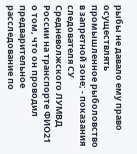рыбы не давало ему право осуществлять промышленное рыболовство в запретной зоне; - показания следователя СУ Средневолжского ЛУМВД России на транспорте ФИО21 о том, что он проводил предварительное расследование по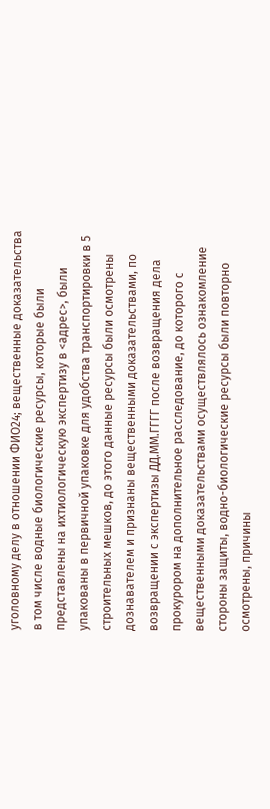уголовному делу в отношении ФИО24; вещественные доказательства в том числе водные биологические ресурсы, которые были представлены на ихтиологическую экспертизу в <адрес>, были упакованы в первичной упаковке для удобства транспортировки в 5 строительных мешков, до этого данные ресурсы были осмотрены дознавателем и признаны вещественными доказательствами, по возвращении с экспертизы ДД.ММ.ГГГГ после возвращения дела прокурором на дополнительное расследование, до которого с вещественными доказательствами осуществлялось ознакомление стороны защиты, водно-биологические ресурсы были повторно осмотрены, причины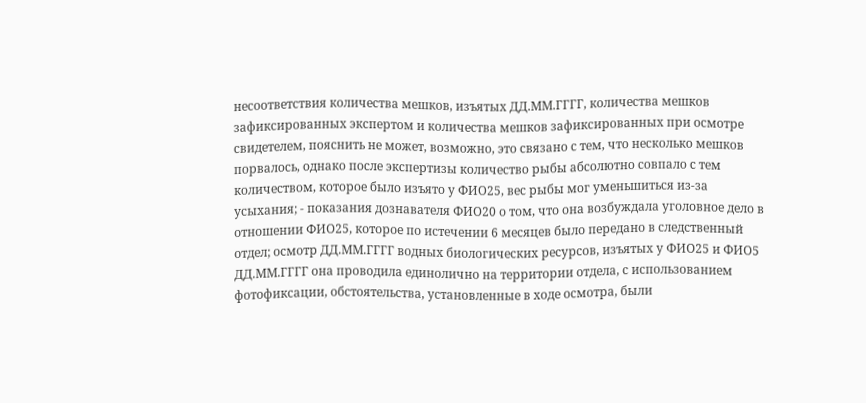несоответствия количества мешков, изъятых ДД.ММ.ГГГГ, количества мешков зафиксированных экспертом и количества мешков зафиксированных при осмотре свидетелем, пояснить не может, возможно, это связано с тем, что несколько мешков порвалось, однако после экспертизы количество рыбы абсолютно совпало с тем количеством, которое было изъято у ФИО25, вес рыбы мог уменьшиться из-за усыхания; - показания дознавателя ФИО20 о том, что она возбуждала уголовное дело в отношении ФИО25, которое по истечении 6 месяцев было передано в следственный отдел; осмотр ДД.ММ.ГГГГ водных биологических ресурсов, изъятых у ФИО25 и ФИО5 ДД.ММ.ГГГГ она проводила единолично на территории отдела, с использованием фотофиксации, обстоятельства, установленные в ходе осмотра, были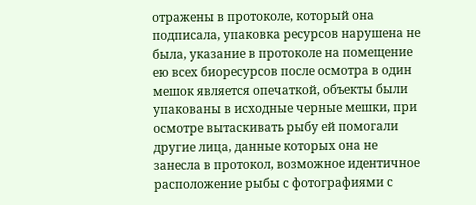отражены в протоколе, который она подписала, упаковка ресурсов нарушена не была, указание в протоколе на помещение ею всех биоресурсов после осмотра в один мешок является опечаткой, объекты были упакованы в исходные черные мешки, при осмотре вытаскивать рыбу ей помогали другие лица, данные которых она не занесла в протокол, возможное идентичное расположение рыбы с фотографиями с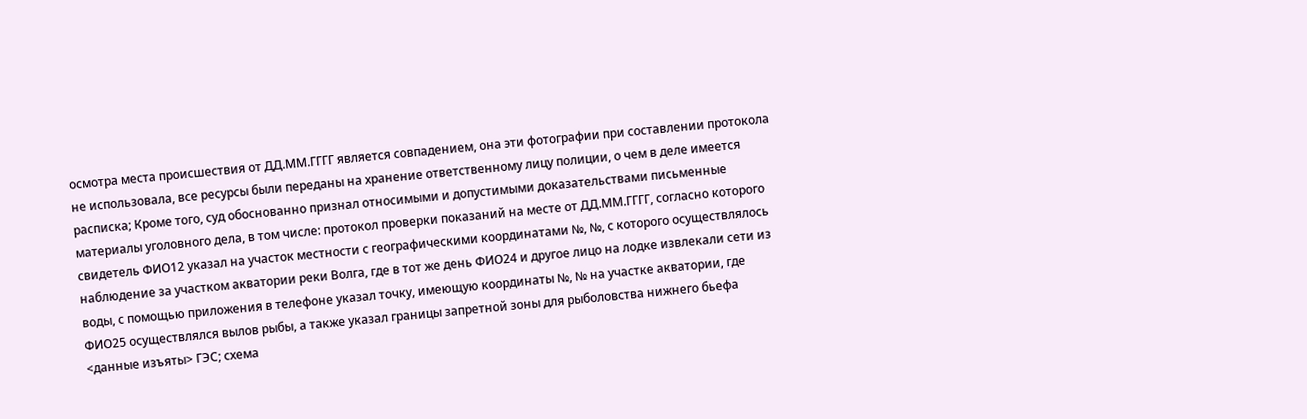осмотра места происшествия от ДД.ММ.ГГГГ является совпадением, она эти фотографии при составлении протокола не использовала, все ресурсы были переданы на хранение ответственному лицу полиции, о чем в деле имеется расписка; Кроме того, суд обоснованно признал относимыми и допустимыми доказательствами письменные материалы уголовного дела, в том числе: протокол проверки показаний на месте от ДД.ММ.ГГГГ, согласно которого свидетель ФИО12 указал на участок местности с географическими координатами №, №, с которого осуществлялось наблюдение за участком акватории реки Волга, где в тот же день ФИО24 и другое лицо на лодке извлекали сети из воды, с помощью приложения в телефоне указал точку, имеющую координаты №, № на участке акватории, где ФИО25 осуществлялся вылов рыбы, а также указал границы запретной зоны для рыболовства нижнего бьефа <данные изъяты> ГЭС; схема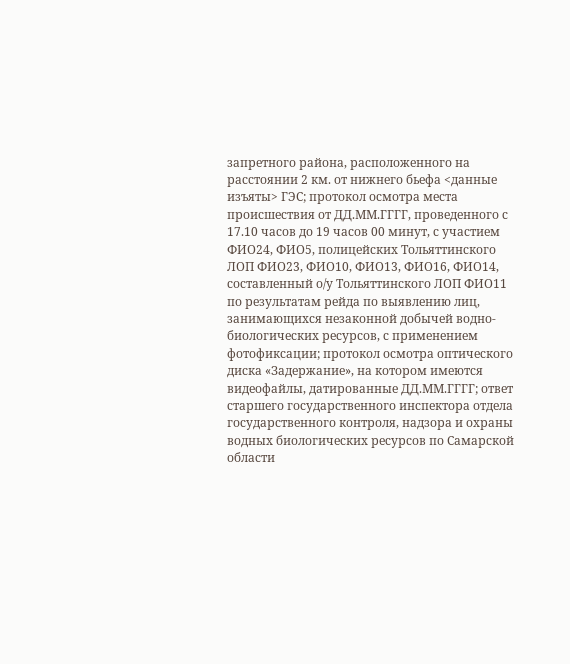запретного района, расположенного на расстоянии 2 км. от нижнего бьефа <данные изъяты> ГЭС; протокол осмотра места происшествия от ДД.ММ.ГГГГ, проведенного с 17.10 часов до 19 часов 00 минут, с участием ФИО24, ФИО5, полицейских Тольяттинского ЛОП ФИО23, ФИО10, ФИО13, ФИО16, ФИО14, составленный о/у Тольяттинского ЛОП ФИО11 по результатам рейда по выявлению лиц, занимающихся незаконной добычей водно-биологических ресурсов, с применением фотофиксации; протокол осмотра оптического диска «Задержание», на котором имеются видеофайлы, датированные ДД.ММ.ГГГГ; ответ старшего государственного инспектора отдела государственного контроля, надзора и охраны водных биологических ресурсов по Самарской области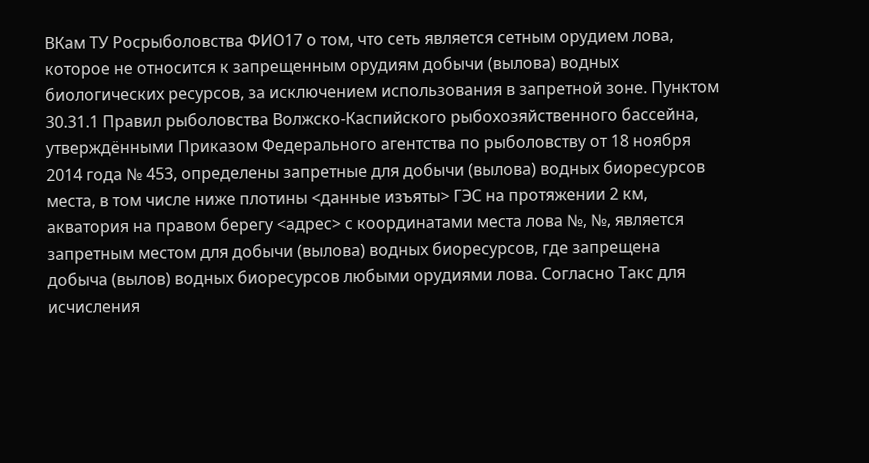ВКам ТУ Росрыболовства ФИО17 о том, что сеть является сетным орудием лова, которое не относится к запрещенным орудиям добычи (вылова) водных биологических ресурсов, за исключением использования в запретной зоне. Пунктом 30.31.1 Правил рыболовства Волжско-Каспийского рыбохозяйственного бассейна, утверждёнными Приказом Федерального агентства по рыболовству от 18 ноября 2014 года № 453, определены запретные для добычи (вылова) водных биоресурсов места, в том числе ниже плотины <данные изъяты> ГЭС на протяжении 2 км, акватория на правом берегу <адрес> с координатами места лова №, №, является запретным местом для добычи (вылова) водных биоресурсов, где запрещена добыча (вылов) водных биоресурсов любыми орудиями лова. Согласно Такс для исчисления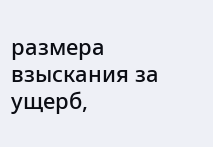размера взыскания за ущерб,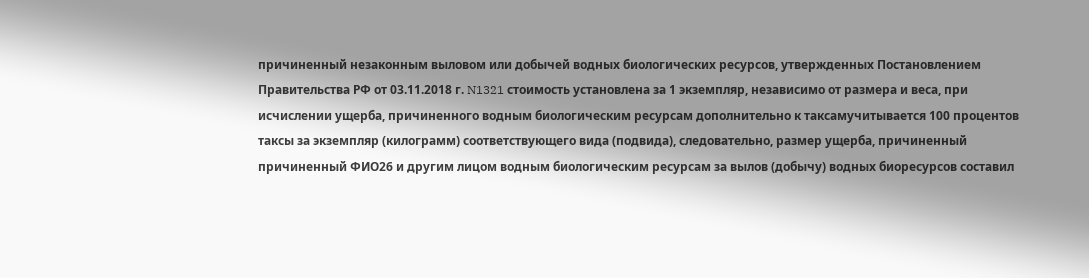причиненный незаконным выловом или добычей водных биологических ресурсов, утвержденных Постановлением Правительства РФ от 03.11.2018 г. N1321 стоимость установлена за 1 экземпляр, независимо от размера и веса, при исчислении ущерба, причиненного водным биологическим ресурсам дополнительно к таксамучитывается 100 процентов таксы за экземпляр (килограмм) соответствующего вида (подвида), следовательно, размер ущерба, причиненный причиненный ФИО26 и другим лицом водным биологическим ресурсам за вылов (добычу) водных биоресурсов составил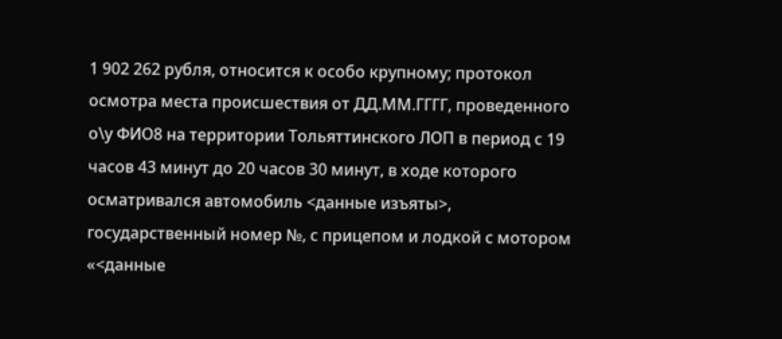1 902 262 рубля, относится к особо крупному; протокол осмотра места происшествия от ДД.ММ.ГГГГ, проведенного о\у ФИО8 на территории Тольяттинского ЛОП в период с 19 часов 43 минут до 20 часов 30 минут, в ходе которого осматривался автомобиль <данные изъяты>, государственный номер №, с прицепом и лодкой с мотором «<данные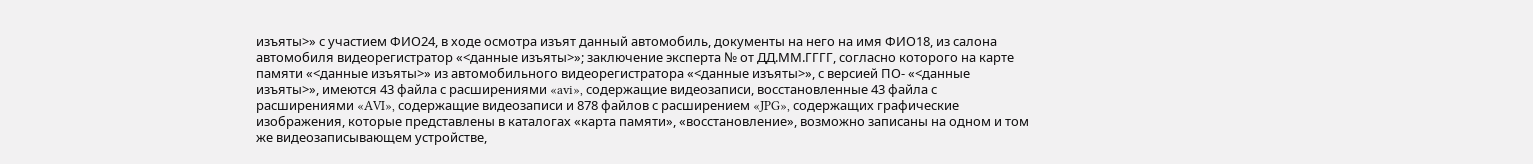изъяты>» с участием ФИО24, в ходе осмотра изъят данный автомобиль, документы на него на имя ФИО18, из салона автомобиля видеорегистратор «<данные изъяты>»; заключение эксперта № от ДД.ММ.ГГГГ, согласно которого на карте памяти «<данные изъяты>» из автомобильного видеорегистратора «<данные изъяты>», с версией ПО- «<данные изъяты>», имеются 43 файла с расширениями «avi», содержащие видеозаписи, восстановленные 43 файла с расширениями «AVI», содержащие видеозаписи и 878 файлов с расширением «JPG», содержащих графические изображения, которые представлены в каталогах «карта памяти», «восстановление», возможно записаны на одном и том же видеозаписывающем устройстве,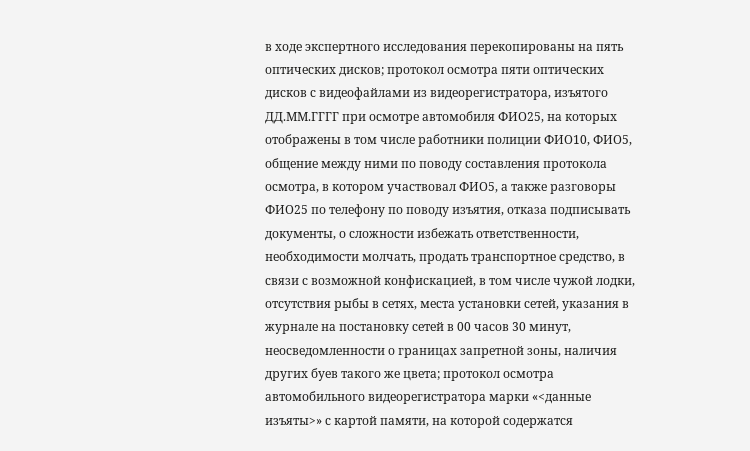в ходе экспертного исследования перекопированы на пять оптических дисков; протокол осмотра пяти оптических дисков с видеофайлами из видеорегистратора, изъятого ДД.ММ.ГГГГ при осмотре автомобиля ФИО25, на которых отображены в том числе работники полиции ФИО10, ФИО5, общение между ними по поводу составления протокола осмотра, в котором участвовал ФИО5, а также разговоры ФИО25 по телефону по поводу изъятия, отказа подписывать документы, о сложности избежать ответственности, необходимости молчать, продать транспортное средство, в связи с возможной конфискацией, в том числе чужой лодки, отсутствия рыбы в сетях, места установки сетей, указания в журнале на постановку сетей в 00 часов 30 минут, неосведомленности о границах запретной зоны, наличия других буев такого же цвета; протокол осмотра автомобильного видеорегистратора марки «<данные изъяты>» с картой памяти, на которой содержатся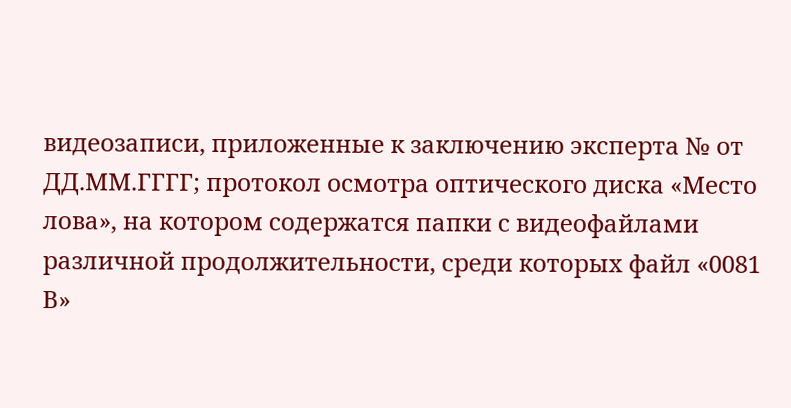видеозаписи, приложенные к заключению эксперта № от ДД.ММ.ГГГГ; протокол осмотра оптического диска «Место лова», на котором содержатся папки с видеофайлами различной продолжительности, среди которых файл «0081 В»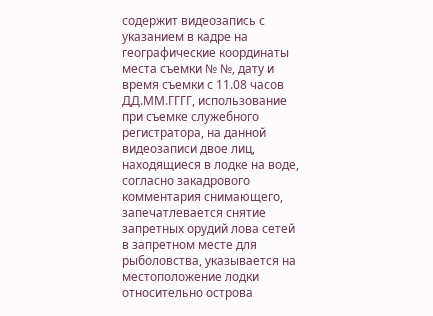содержит видеозапись с указанием в кадре на географические координаты места съемки № №, дату и время съемки с 11.08 часов ДД.ММ.ГГГГ, использование при съемке служебного регистратора, на данной видеозаписи двое лиц, находящиеся в лодке на воде, согласно закадрового комментария снимающего, запечатлевается снятие запретных орудий лова сетей в запретном месте для рыболовства, указывается на местоположение лодки относительно острова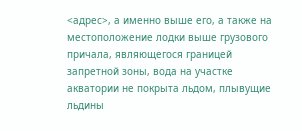<адрес>, а именно выше его, а также на местоположение лодки выше грузового причала, являющегося границей запретной зоны, вода на участке акватории не покрыта льдом, плывущие льдины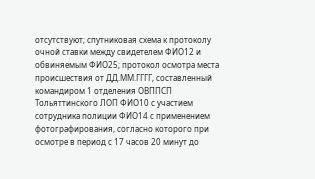отсутствуют; спутниковая схема к протоколу очной ставки между свидетелем ФИО12 и обвиняемым ФИО25; протокол осмотра места происшествия от ДД.ММ.ГГГГ, составленный командиром 1 отделения ОВППСП Тольяттинского ЛОП ФИО10 с участием сотрудника полиции ФИО14 с применением фотографирования, согласно которого при осмотре в период с 17 часов 20 минут до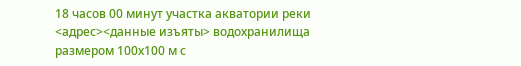18 часов 00 минут участка акватории реки <адрес><данные изъяты> водохранилища размером 100х100 м с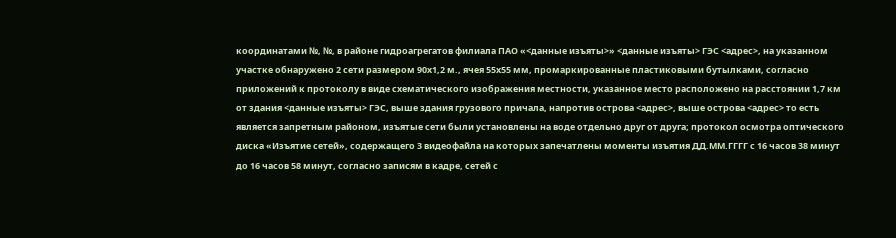координатами №, №, в районе гидроагрегатов филиала ПАО «<данные изъяты>» <данные изъяты> ГЭС <адрес>, на указанном участке обнаружено 2 сети размером 90х1,2 м., ячея 55х55 мм, промаркированные пластиковыми бутылками, согласно приложений к протоколу в виде схематического изображения местности, указанное место расположено на расстоянии 1,7 км от здания <данные изъяты> ГЭС, выше здания грузового причала, напротив острова <адрес>, выше острова <адрес> то есть является запретным районом, изъятые сети были установлены на воде отдельно друг от друга; протокол осмотра оптического диска «Изъятие сетей», содержащего 3 видеофайла на которых запечатлены моменты изъятия ДД.ММ.ГГГГ с 16 часов 38 минут до 16 часов 58 минут, согласно записям в кадре, сетей с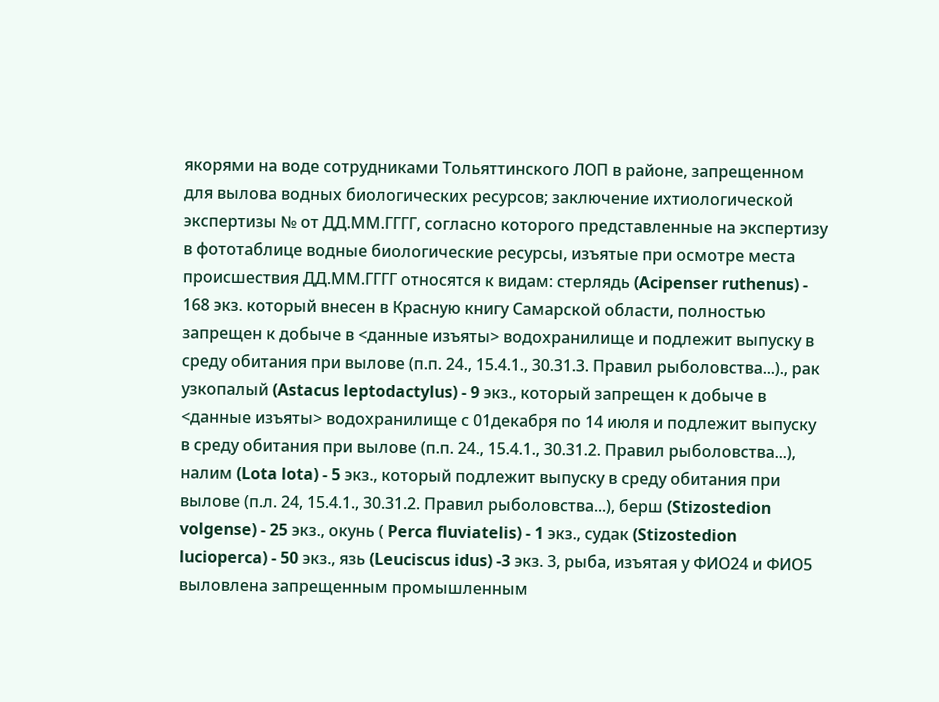якорями на воде сотрудниками Тольяттинского ЛОП в районе, запрещенном для вылова водных биологических ресурсов; заключение ихтиологической экспертизы № от ДД.ММ.ГГГГ, согласно которого представленные на экспертизу в фототаблице водные биологические ресурсы, изъятые при осмотре места происшествия ДД.ММ.ГГГГ относятся к видам: стерлядь (Acipenser ruthenus) - 168 экз. который внесен в Красную книгу Самарской области, полностью запрещен к добыче в <данные изъяты> водохранилище и подлежит выпуску в среду обитания при вылове (п.п. 24., 15.4.1., 30.31.3. Правил рыболовства...)., рак узкопалый (Astacus leptodactylus) - 9 экз., который запрещен к добыче в <данные изъяты> водохранилище с 01декабря по 14 июля и подлежит выпуску в среду обитания при вылове (п.п. 24., 15.4.1., 30.31.2. Правил рыболовства...), налим (Lota lota) - 5 экз., который подлежит выпуску в среду обитания при вылове (п.л. 24, 15.4.1., 30.31.2. Правил рыболовства...), берш (Stizostedion volgense) - 25 экз., окунь ( Perca fluviatelis) - 1 экз., судак (Stizostedion lucioperca) - 50 экз., язь (Leuciscus idus) -3 экз. 3, рыба, изъятая у ФИО24 и ФИО5 выловлена запрещенным промышленным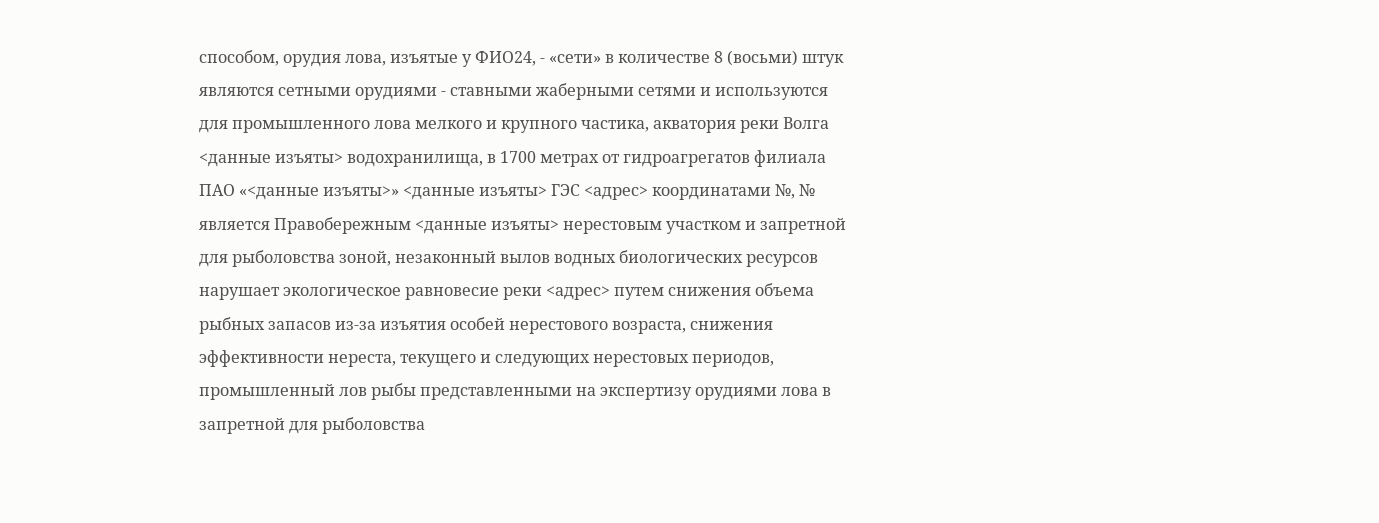способом, орудия лова, изъятые у ФИО24, - «сети» в количестве 8 (восьми) штук являются сетными орудиями - ставными жаберными сетями и используются для промышленного лова мелкого и крупного частика, акватория реки Волга <данные изъяты> водохранилища, в 1700 метрах от гидроагрегатов филиала ПАО «<данные изъяты>» <данные изъяты> ГЭС <адрес> координатами №, № является Правобережным <данные изъяты> нерестовым участком и запретной для рыболовства зоной, незаконный вылов водных биологических ресурсов нарушает экологическое равновесие реки <адрес> путем снижения объема рыбных запасов из-за изъятия особей нерестового возраста, снижения эффективности нереста, текущего и следующих нерестовых периодов, промышленный лов рыбы представленными на экспертизу орудиями лова в запретной для рыболовства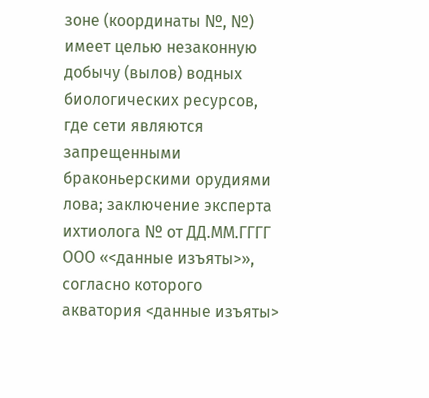зоне (координаты №, №) имеет целью незаконную добычу (вылов) водных биологических ресурсов, где сети являются запрещенными браконьерскими орудиями лова; заключение эксперта ихтиолога № от ДД.ММ.ГГГГ ООО «<данные изъяты>», согласно которого акватория <данные изъяты>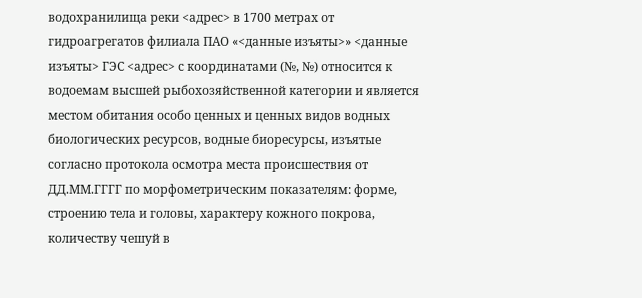водохранилища реки <адрес> в 1700 метрах от гидроагрегатов филиала ПАО «<данные изъяты>» <данные изъяты> ГЭС <адрес> с координатами (№, №) относится к водоемам высшей рыбохозяйственной категории и является местом обитания особо ценных и ценных видов водных биологических ресурсов, водные биоресурсы, изъятые согласно протокола осмотра места происшествия от ДД.ММ.ГГГГ по морфометрическим показателям: форме, строению тела и головы, характеру кожного покрова, количеству чешуй в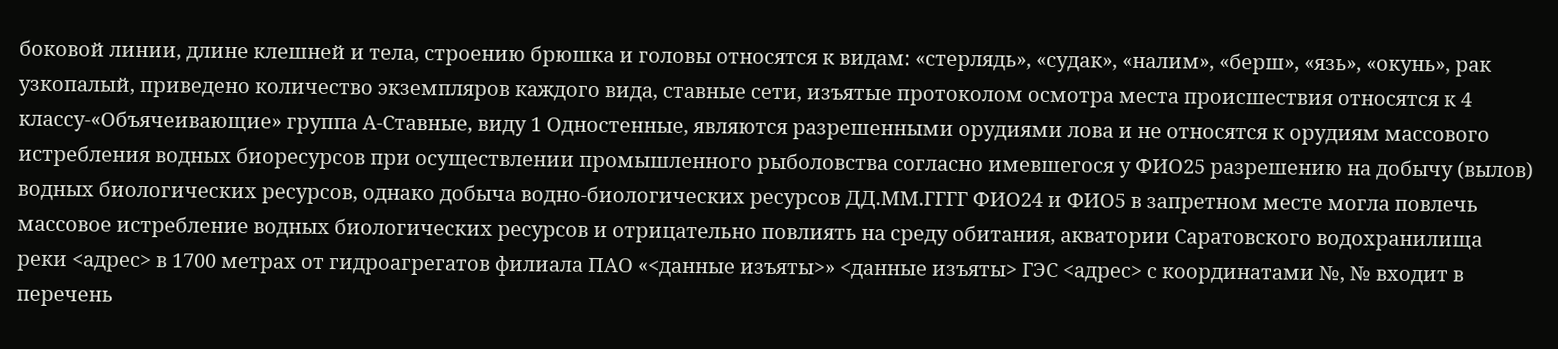боковой линии, длине клешней и тела, строению брюшка и головы относятся к видам: «стерлядь», «судак», «налим», «берш», «язь», «окунь», рак узкопалый, приведено количество экземпляров каждого вида, ставные сети, изъятые протоколом осмотра места происшествия относятся к 4 классу-«Объячеивающие» группа А-Ставные, виду 1 Одностенные, являются разрешенными орудиями лова и не относятся к орудиям массового истребления водных биоресурсов при осуществлении промышленного рыболовства согласно имевшегося у ФИО25 разрешению на добычу (вылов) водных биологических ресурсов, однако добыча водно-биологических ресурсов ДД.ММ.ГГГГ ФИО24 и ФИО5 в запретном месте могла повлечь массовое истребление водных биологических ресурсов и отрицательно повлиять на среду обитания, акватории Саратовского водохранилища реки <адрес> в 1700 метрах от гидроагрегатов филиала ПАО «<данные изъяты>» <данные изъяты> ГЭС <адрес> с координатами №, № входит в перечень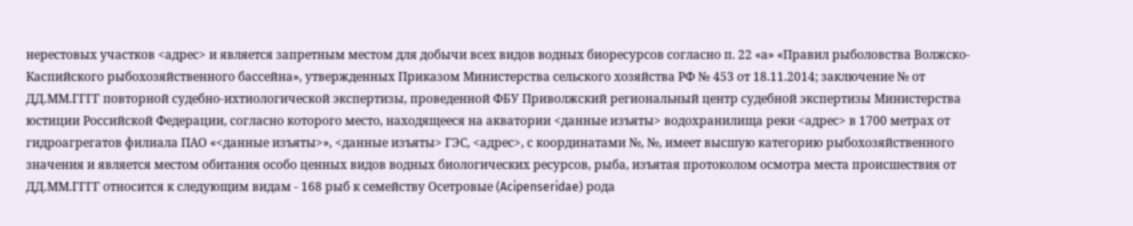нерестовых участков <адрес> и является запретным местом для добычи всех видов водных биоресурсов согласно п. 22 «а» «Правил рыболовства Волжско-Каспийского рыбохозяйственного бассейна», утвержденных Приказом Министерства сельского хозяйства РФ № 453 от 18.11.2014; заключение № от ДД.ММ.ГГГГ повторной судебно-ихтиологической экспертизы, проведенной ФБУ Приволжский региональный центр судебной экспертизы Министерства юстиции Российской Федерации, согласно которого место, находящееся на акватории <данные изъяты> водохранилища реки <адрес> в 1700 метрах от гидроагрегатов филиала ПАО «<данные изъяты>», <данные изъяты> ГЭС, <адрес>, с координатами №, №, имеет высшую категорию рыбохозяйственного значения и является местом обитания особо ценных видов водных биологических ресурсов, рыба, изъятая протоколом осмотра места происшествия от ДД.ММ.ГГГГ относится к следующим видам - 168 рыб к семейству Осетровые (Acipenseridae) рода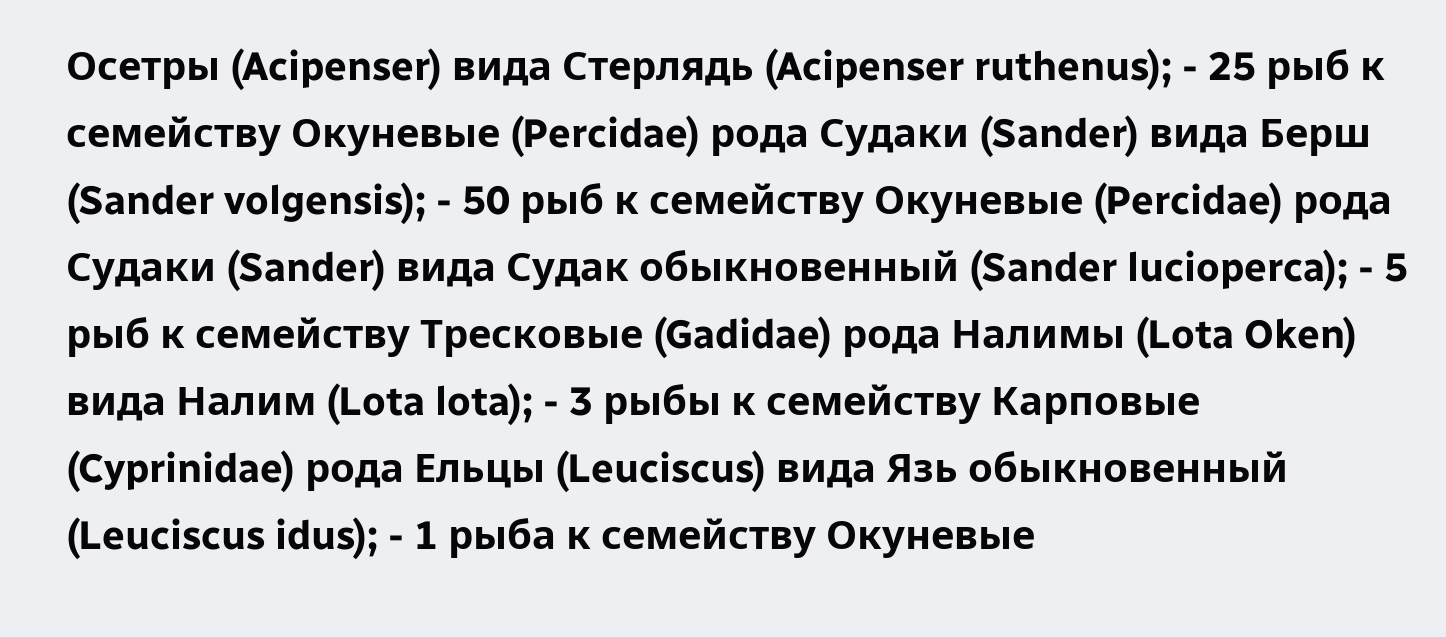Осетры (Acipenser) вида Стерлядь (Acipenser ruthenus); - 25 рыб к семейству Окуневые (Percidae) рода Судаки (Sander) вида Берш (Sander volgensis); - 50 рыб к семейству Окуневые (Percidae) рода Судаки (Sander) вида Судак обыкновенный (Sander lucioperca); - 5 рыб к семейству Тресковые (Gadidae) рода Налимы (Lota Oken) вида Налим (Lota lota); - 3 рыбы к семейству Карповые (Cyprinidae) рода Ельцы (Leuciscus) вида Язь обыкновенный (Leuciscus idus); - 1 рыба к семейству Окуневые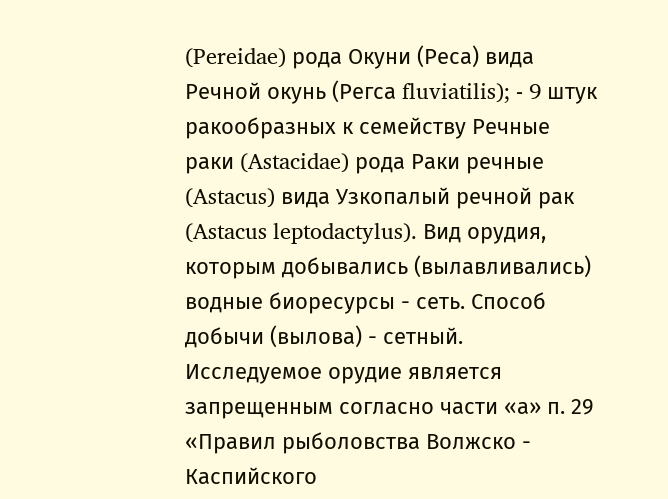(Pereidae) рода Окуни (Реса) вида Речной окунь (Регса fluviatilis); - 9 штук ракообразных к семейству Речные раки (Astacidae) рода Раки речные (Astacus) вида Узкопалый речной рак (Astacus leptodactylus). Вид орудия, которым добывались (вылавливались) водные биоресурсы - сеть. Способ добычи (вылова) - сетный. Исследуемое орудие является запрещенным согласно части «а» п. 29 «Правил рыболовства Волжско - Каспийского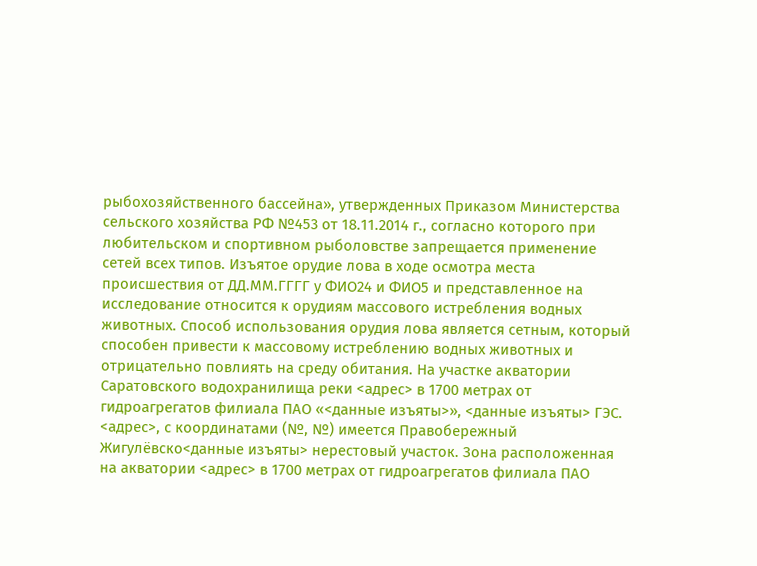рыбохозяйственного бассейна», утвержденных Приказом Министерства сельского хозяйства РФ №453 от 18.11.2014 г., согласно которого при любительском и спортивном рыболовстве запрещается применение сетей всех типов. Изъятое орудие лова в ходе осмотра места происшествия от ДД.ММ.ГГГГ у ФИО24 и ФИО5 и представленное на исследование относится к орудиям массового истребления водных животных. Способ использования орудия лова является сетным, который способен привести к массовому истреблению водных животных и отрицательно повлиять на среду обитания. На участке акватории Саратовского водохранилища реки <адрес> в 1700 метрах от гидроагрегатов филиала ПАО «<данные изъяты>», <данные изъяты> ГЭС. <адрес>, с координатами (№, №) имеется Правобережный Жигулёвско<данные изъяты> нерестовый участок. Зона расположенная на акватории <адрес> в 1700 метрах от гидроагрегатов филиала ПАО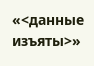«<данные изъяты>»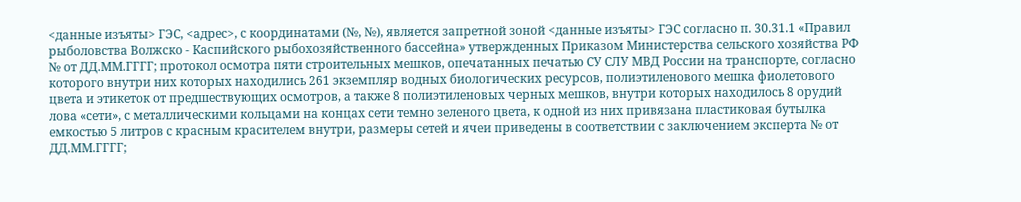<данные изъяты> ГЭС, <адрес>, с координатами (№, №), является запретной зоной <данные изъяты> ГЭС согласно п. 30.31.1 «Правил рыболовства Волжско - Каспийского рыбохозяйственного бассейна» утвержденных Приказом Министерства сельского хозяйства РФ № от ДД.ММ.ГГГГ; протокол осмотра пяти строительных мешков, опечатанных печатью СУ СЛУ МВД России на транспорте, согласно которого внутри них которых находились 261 экземпляр водных биологических ресурсов, полиэтиленового мешка фиолетового цвета и этикеток от предшествующих осмотров, а также 8 полиэтиленовых черных мешков, внутри которых находилось 8 орудий лова «сети», с металлическими кольцами на концах сети темно зеленого цвета, к одной из них привязана пластиковая бутылка емкостью 5 литров с красным красителем внутри, размеры сетей и ячеи приведены в соответствии с заключением эксперта № от ДД.ММ.ГГГГ;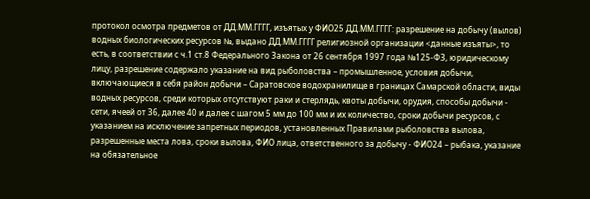протокол осмотра предметов от ДД.ММ.ГГГГ, изъятых у ФИО25 ДД.ММ.ГГГГ: разрешение на добычу (вылов) водных биологических ресурсов №, выдано ДД.ММ.ГГГГ религиозной организации <данные изъяты>, то есть, в соответствии с ч.1 ст.8 Федерального Закона от 26 сентября 1997 года №125-ФЗ, юридическому лицу, разрешение содержало указание на вид рыболовства – промышленное, условия добычи, включающиеся в себя район добычи – Саратовское водохранилище в границах Самарской области, виды водных ресурсов, среди которых отсутствуют раки и стерлядь, квоты добычи, орудия, способы добычи - сети, ячеей от 36, далее 40 и далее с шагом 5 мм до 100 мм и их количество, сроки добычи ресурсов, с указанием на исключение запретных периодов, установленных Правилами рыболовства вылова, разрешенные места лова, сроки вылова, ФИО лица, ответственного за добычу - ФИО24 – рыбака, указание на обязательное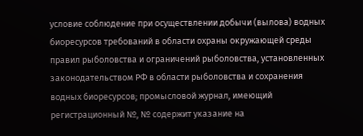условие соблюдение при осуществлении добычи (вылова) водных биоресурсов требований в области охраны окружающей среды правил рыболовства и ограничений рыболовства, установленных законодательством РФ в области рыболовства и сохранения водных биоресурсов; промысловой журнал, имеющий регистрационный №, № содержит указание на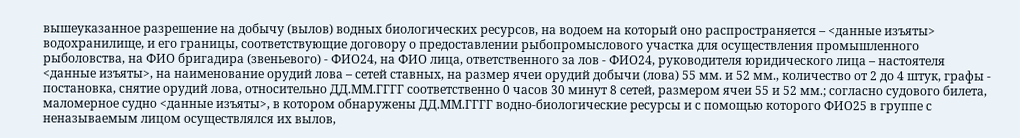вышеуказанное разрешение на добычу (вылов) водных биологических ресурсов, на водоем на который оно распространяется – <данные изъяты> водохранилище, и его границы, соответствующие договору о предоставлении рыбопромыслового участка для осуществления промышленного рыболовства, на ФИО бригадира (звеньевого) - ФИО24, на ФИО лица, ответственного за лов - ФИО24, руководителя юридического лица – настоятеля <данные изъяты>, на наименование орудий лова – сетей ставных, на размер ячеи орудий добычи (лова) 55 мм. и 52 мм., количество от 2 до 4 штук, графы - постановка, снятие орудий лова, относительно ДД.ММ.ГГГГ соответственно 0 часов 30 минут 8 сетей, размером ячеи 55 и 52 мм.; согласно судового билета, маломерное судно <данные изъяты>, в котором обнаружены ДД.ММ.ГГГГ водно-биологические ресурсы и с помощью которого ФИО25 в группе с неназываемым лицом осуществлялся их вылов,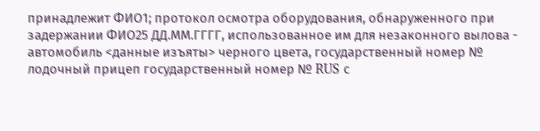принадлежит ФИО1; протокол осмотра оборудования, обнаруженного при задержании ФИО25 ДД.ММ.ГГГГ, использованное им для незаконного вылова - автомобиль <данные изъяты> черного цвета, государственный номер № лодочный прицеп государственный номер № RUS с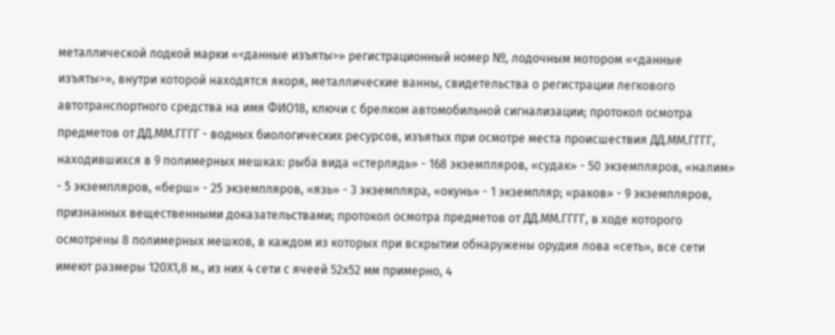металлической лодкой марки «<данные изъяты>» регистрационный номер №, лодочным мотором «<данные изъяты>», внутри которой находятся якоря, металлические ванны, свидетельства о регистрации легкового автотранспортного средства на имя ФИО18, ключи с брелком автомобильной сигнализации; протокол осмотра предметов от ДД.ММ.ГГГГ - водных биологических ресурсов, изъятых при осмотре места происшествия ДД.ММ.ГГГГ, находившихся в 9 полимерных мешках: рыба вида «стерлядь» - 168 экземпляров, «судак» - 50 экземпляров, «налим» - 5 экземпляров, «берш» - 25 экземпляров, «язь» - 3 экземпляра, «окунь» - 1 экземпляр; «раков» - 9 экземпляров, признанных вещественными доказательствами; протокол осмотра предметов от ДД.ММ.ГГГГ, в ходе которого осмотрены 8 полимерных мешков, в каждом из которых при вскрытии обнаружены орудия лова «сеть», все сети имеют размеры 120Х1,8 м., из них 4 сети с ячеей 52х52 мм примерно, 4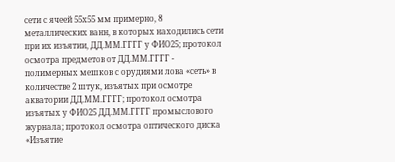сети с ячеей 55х55 мм примерно, 8 металлических ванн, в которых находились сети при их изъятии, ДД.ММ.ГГГГ у ФИО25; протокол осмотра предметов от ДД.ММ.ГГГГ - полимерных мешков с орудиями лова «сеть» в количестве 2 штук, изъятых при осмотре акватории ДД.ММ.ГГГГ; протокол осмотра изъятых у ФИО25 ДД.ММ.ГГГГ промыслового журнала; протокол осмотра оптического диска «Изъятие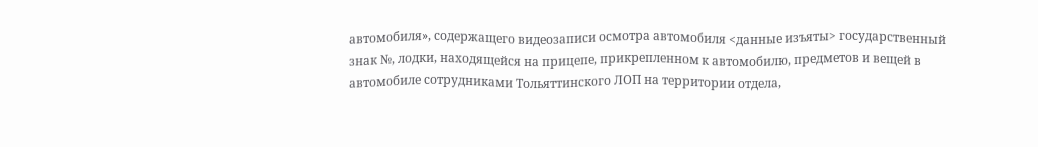автомобиля», содержащего видеозаписи осмотра автомобиля <данные изъяты> государственный знак №, лодки, находящейся на прицепе, прикрепленном к автомобилю, предметов и вещей в автомобиле сотрудниками Тольяттинского ЛОП на территории отдела,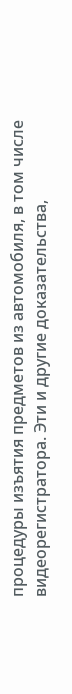процедуры изъятия предметов из автомобиля, в том числе видеорегистратора. Эти и другие доказательства,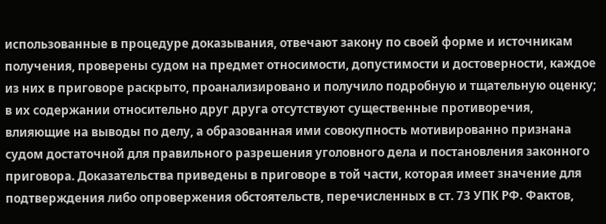использованные в процедуре доказывания, отвечают закону по своей форме и источникам получения, проверены судом на предмет относимости, допустимости и достоверности, каждое из них в приговоре раскрыто, проанализировано и получило подробную и тщательную оценку; в их содержании относительно друг друга отсутствуют существенные противоречия, влияющие на выводы по делу, а образованная ими совокупность мотивированно признана судом достаточной для правильного разрешения уголовного дела и постановления законного приговора. Доказательства приведены в приговоре в той части, которая имеет значение для подтверждения либо опровержения обстоятельств, перечисленных в ст. 73 УПК РФ. Фактов,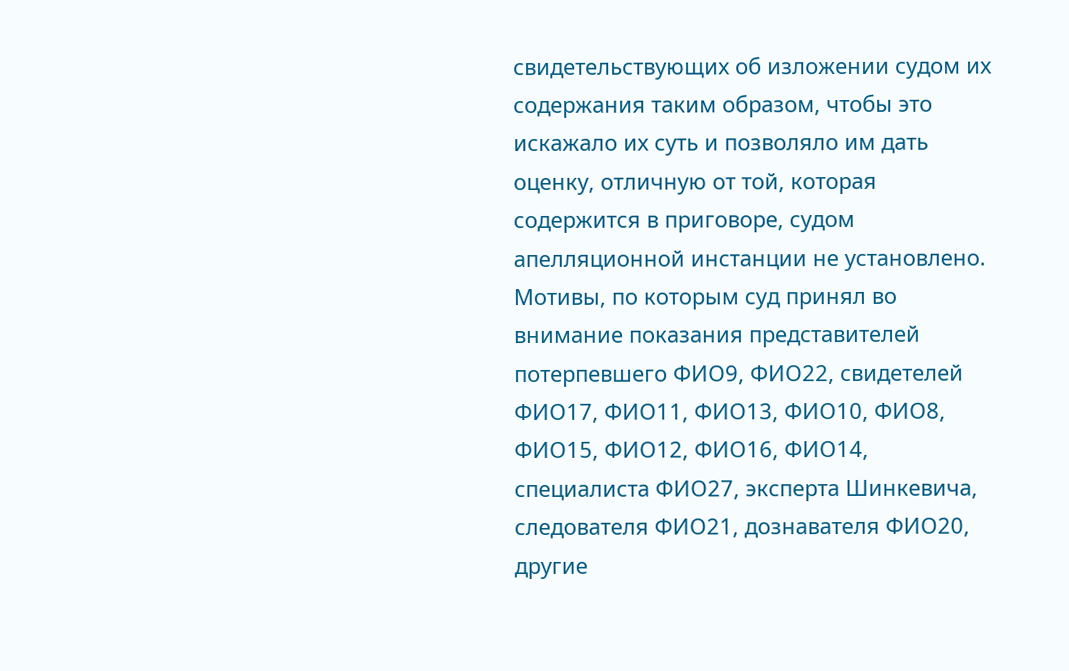свидетельствующих об изложении судом их содержания таким образом, чтобы это искажало их суть и позволяло им дать оценку, отличную от той, которая содержится в приговоре, судом апелляционной инстанции не установлено. Мотивы, по которым суд принял во внимание показания представителей потерпевшего ФИО9, ФИО22, свидетелей ФИО17, ФИО11, ФИО13, ФИО10, ФИО8, ФИО15, ФИО12, ФИО16, ФИО14, специалиста ФИО27, эксперта Шинкевича, следователя ФИО21, дознавателя ФИО20, другие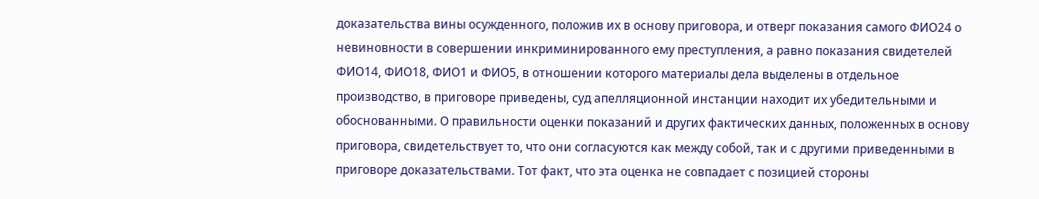доказательства вины осужденного, положив их в основу приговора, и отверг показания самого ФИО24 о невиновности в совершении инкриминированного ему преступления, а равно показания свидетелей ФИО14, ФИО18, ФИО1 и ФИО5, в отношении которого материалы дела выделены в отдельное производство, в приговоре приведены, суд апелляционной инстанции находит их убедительными и обоснованными. О правильности оценки показаний и других фактических данных, положенных в основу приговора, свидетельствует то, что они согласуются как между собой, так и с другими приведенными в приговоре доказательствами. Тот факт, что эта оценка не совпадает с позицией стороны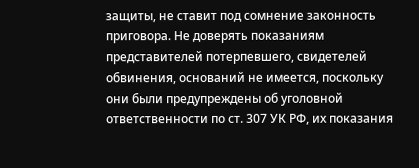защиты, не ставит под сомнение законность приговора. Не доверять показаниям представителей потерпевшего, свидетелей обвинения, оснований не имеется, поскольку они были предупреждены об уголовной ответственности по ст. 307 УК РФ, их показания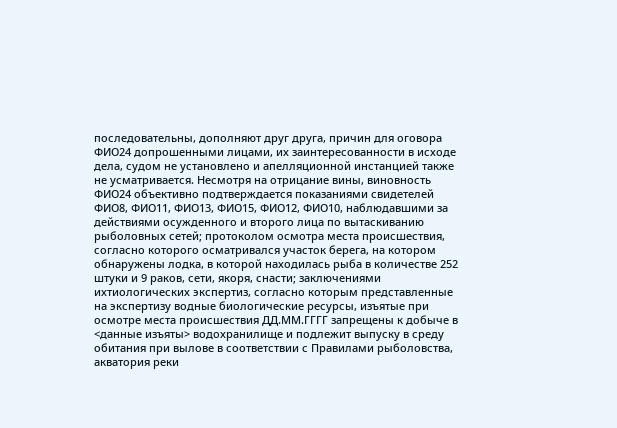последовательны, дополняют друг друга, причин для оговора ФИО24 допрошенными лицами, их заинтересованности в исходе дела, судом не установлено и апелляционной инстанцией также не усматривается. Несмотря на отрицание вины, виновность ФИО24 объективно подтверждается показаниями свидетелей ФИО8, ФИО11, ФИО13, ФИО15, ФИО12, ФИО10, наблюдавшими за действиями осужденного и второго лица по вытаскиванию рыболовных сетей; протоколом осмотра места происшествия, согласно которого осматривался участок берега, на котором обнаружены лодка, в которой находилась рыба в количестве 252 штуки и 9 раков, сети, якоря, снасти; заключениями ихтиологических экспертиз, согласно которым представленные на экспертизу водные биологические ресурсы, изъятые при осмотре места происшествия ДД.ММ.ГГГГ запрещены к добыче в <данные изъяты> водохранилище и подлежит выпуску в среду обитания при вылове в соответствии с Правилами рыболовства, акватория реки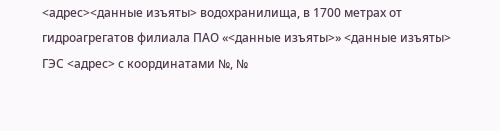<адрес><данные изъяты> водохранилища, в 1700 метрах от гидроагрегатов филиала ПАО «<данные изъяты>» <данные изъяты> ГЭС <адрес> с координатами №, №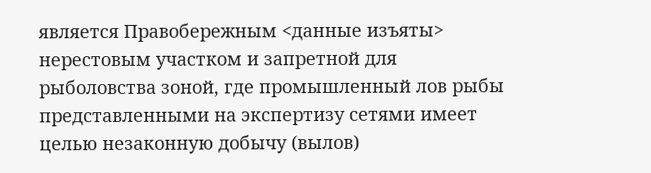является Правобережным <данные изъяты> нерестовым участком и запретной для рыболовства зоной, где промышленный лов рыбы представленными на экспертизу сетями имеет целью незаконную добычу (вылов)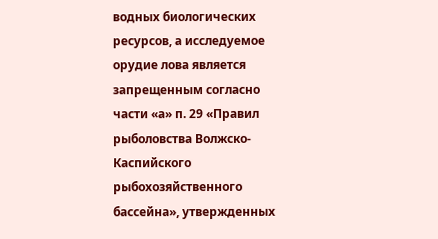водных биологических ресурсов, а исследуемое орудие лова является запрещенным согласно части «а» п. 29 «Правил рыболовства Волжско-Каспийского рыбохозяйственного бассейна», утвержденных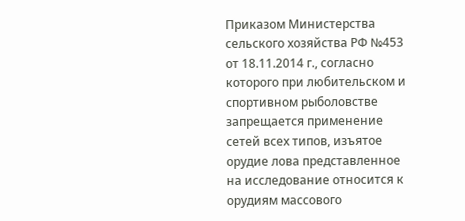Приказом Министерства сельского хозяйства РФ №453 от 18.11.2014 г., согласно которого при любительском и спортивном рыболовстве запрещается применение сетей всех типов, изъятое орудие лова представленное на исследование относится к орудиям массового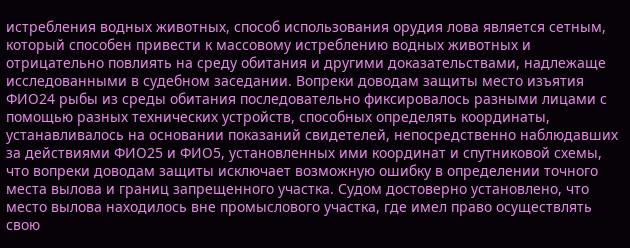истребления водных животных, способ использования орудия лова является сетным, который способен привести к массовому истреблению водных животных и отрицательно повлиять на среду обитания и другими доказательствами, надлежаще исследованными в судебном заседании. Вопреки доводам защиты место изъятия ФИО24 рыбы из среды обитания последовательно фиксировалось разными лицами с помощью разных технических устройств, способных определять координаты, устанавливалось на основании показаний свидетелей, непосредственно наблюдавших за действиями ФИО25 и ФИО5, установленных ими координат и спутниковой схемы, что вопреки доводам защиты исключает возможную ошибку в определении точного места вылова и границ запрещенного участка. Судом достоверно установлено, что место вылова находилось вне промыслового участка, где имел право осуществлять свою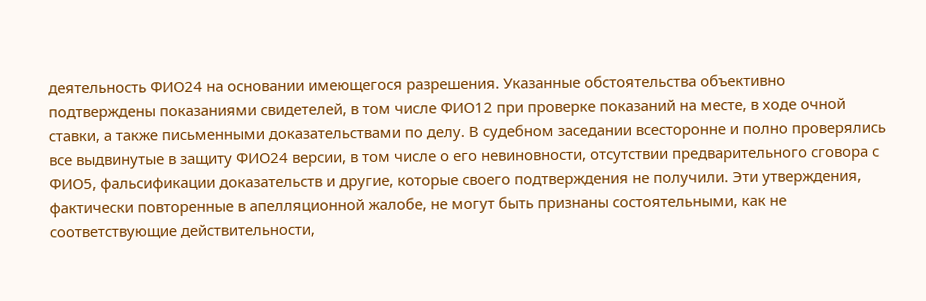деятельность ФИО24 на основании имеющегося разрешения. Указанные обстоятельства объективно подтверждены показаниями свидетелей, в том числе ФИО12 при проверке показаний на месте, в ходе очной ставки, а также письменными доказательствами по делу. В судебном заседании всесторонне и полно проверялись все выдвинутые в защиту ФИО24 версии, в том числе о его невиновности, отсутствии предварительного сговора с ФИО5, фальсификации доказательств и другие, которые своего подтверждения не получили. Эти утверждения, фактически повторенные в апелляционной жалобе, не могут быть признаны состоятельными, как не соответствующие действительности,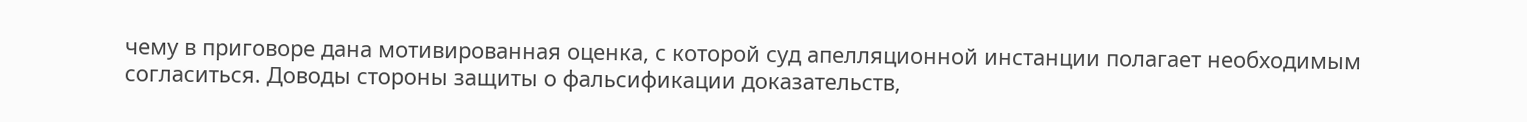чему в приговоре дана мотивированная оценка, с которой суд апелляционной инстанции полагает необходимым согласиться. Доводы стороны защиты о фальсификации доказательств,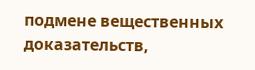подмене вещественных доказательств,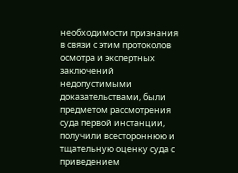необходимости признания в связи с этим протоколов осмотра и экспертных заключений недопустимыми доказательствами, были предметом рассмотрения суда первой инстанции, получили всестороннюю и тщательную оценку суда с приведением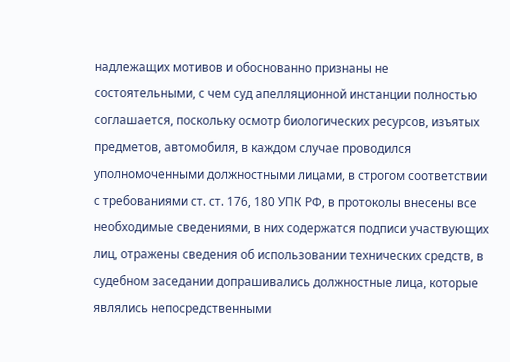надлежащих мотивов и обоснованно признаны не состоятельными, с чем суд апелляционной инстанции полностью соглашается, поскольку осмотр биологических ресурсов, изъятых предметов, автомобиля, в каждом случае проводился уполномоченными должностными лицами, в строгом соответствии с требованиями ст. ст. 176, 180 УПК РФ, в протоколы внесены все необходимые сведениями, в них содержатся подписи участвующих лиц, отражены сведения об использовании технических средств, в судебном заседании допрашивались должностные лица, которые являлись непосредственными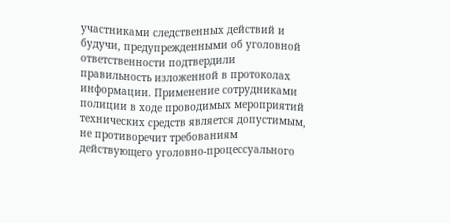участниками следственных действий и будучи, предупрежденными об уголовной ответственности подтвердили правильность изложенной в протоколах информации. Применение сотрудниками полиции в ходе проводимых мероприятий технических средств является допустимым, не противоречит требованиям действующего уголовно-процессуального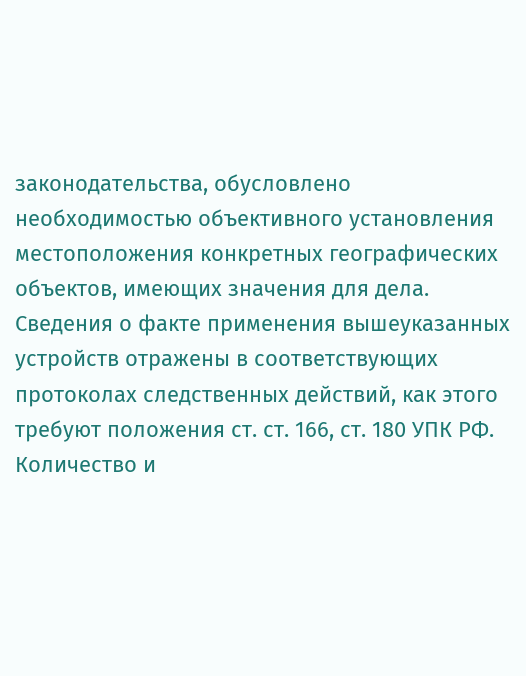законодательства, обусловлено необходимостью объективного установления местоположения конкретных географических объектов, имеющих значения для дела. Сведения о факте применения вышеуказанных устройств отражены в соответствующих протоколах следственных действий, как этого требуют положения ст. ст. 166, ст. 180 УПК РФ. Количество и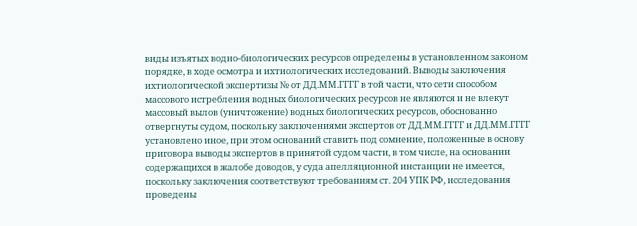виды изъятых водно-биологических ресурсов определены в установленном законом порядке, в ходе осмотра и ихтиологических исследований. Выводы заключения ихтиологической экспертизы № от ДД.ММ.ГГГГ в той части, что сети способом массового истребления водных биологических ресурсов не являются и не влекут массовый вылов (уничтожение) водных биологических ресурсов, обоснованно отвергнуты судом, поскольку заключениями экспертов от ДД.ММ.ГГГГ и ДД.ММ.ГГГГ установлено иное, при этом оснований ставить под сомнение, положенные в основу приговора выводы экспертов в принятой судом части, в том числе, на основании содержащихся в жалобе доводов, у суда апелляционной инстанции не имеется, поскольку заключения соответствуют требованиям ст. 204 УПК РФ, исследования проведены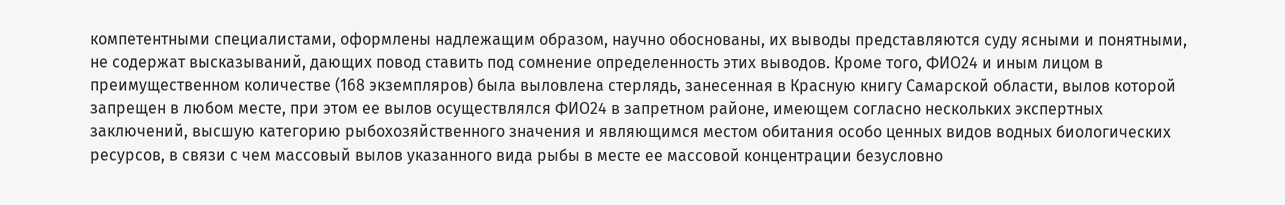компетентными специалистами, оформлены надлежащим образом, научно обоснованы, их выводы представляются суду ясными и понятными, не содержат высказываний, дающих повод ставить под сомнение определенность этих выводов. Кроме того, ФИО24 и иным лицом в преимущественном количестве (168 экземпляров) была выловлена стерлядь, занесенная в Красную книгу Самарской области, вылов которой запрещен в любом месте, при этом ее вылов осуществлялся ФИО24 в запретном районе, имеющем согласно нескольких экспертных заключений, высшую категорию рыбохозяйственного значения и являющимся местом обитания особо ценных видов водных биологических ресурсов, в связи с чем массовый вылов указанного вида рыбы в месте ее массовой концентрации безусловно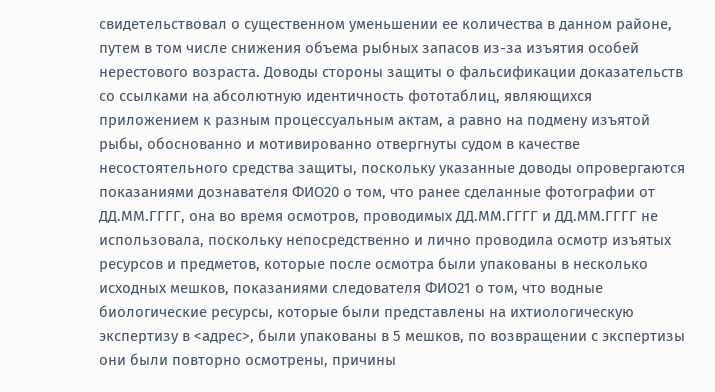свидетельствовал о существенном уменьшении ее количества в данном районе, путем в том числе снижения объема рыбных запасов из-за изъятия особей нерестового возраста. Доводы стороны защиты о фальсификации доказательств со ссылками на абсолютную идентичность фототаблиц, являющихся приложением к разным процессуальным актам, а равно на подмену изъятой рыбы, обоснованно и мотивированно отвергнуты судом в качестве несостоятельного средства защиты, поскольку указанные доводы опровергаются показаниями дознавателя ФИО20 о том, что ранее сделанные фотографии от ДД.ММ.ГГГГ, она во время осмотров, проводимых ДД.ММ.ГГГГ и ДД.ММ.ГГГГ не использовала, поскольку непосредственно и лично проводила осмотр изъятых ресурсов и предметов, которые после осмотра были упакованы в несколько исходных мешков, показаниями следователя ФИО21 о том, что водные биологические ресурсы, которые были представлены на ихтиологическую экспертизу в <адрес>, были упакованы в 5 мешков, по возвращении с экспертизы они были повторно осмотрены, причины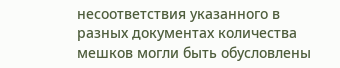несоответствия указанного в разных документах количества мешков могли быть обусловлены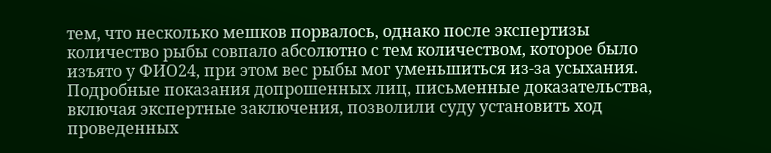тем, что несколько мешков порвалось, однако после экспертизы количество рыбы совпало абсолютно с тем количеством, которое было изъято у ФИО24, при этом вес рыбы мог уменьшиться из-за усыхания. Подробные показания допрошенных лиц, письменные доказательства, включая экспертные заключения, позволили суду установить ход проведенных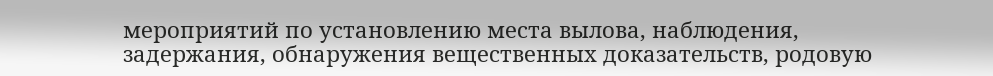мероприятий по установлению места вылова, наблюдения, задержания, обнаружения вещественных доказательств, родовую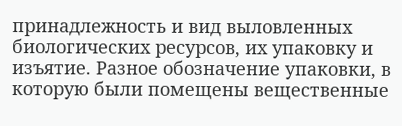принадлежность и вид выловленных биологических ресурсов, их упаковку и изъятие. Разное обозначение упаковки, в которую были помещены вещественные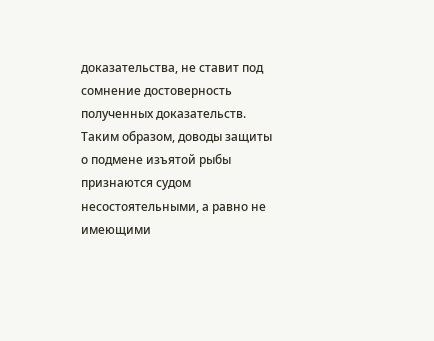доказательства, не ставит под сомнение достоверность полученных доказательств. Таким образом, доводы защиты о подмене изъятой рыбы признаются судом несостоятельными, а равно не имеющими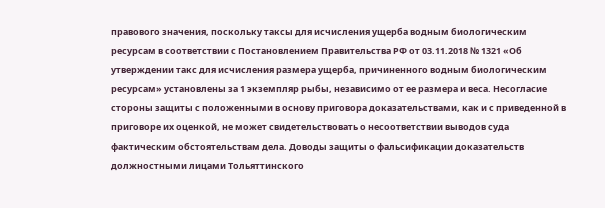правового значения, поскольку таксы для исчисления ущерба водным биологическим ресурсам в соответствии с Постановлением Правительства РФ от 03.11.2018 № 1321 «Об утверждении такс для исчисления размера ущерба, причиненного водным биологическим ресурсам» установлены за 1 экземпляр рыбы, независимо от ее размера и веса. Несогласие стороны защиты с положенными в основу приговора доказательствами, как и с приведенной в приговоре их оценкой, не может свидетельствовать о несоответствии выводов суда фактическим обстоятельствам дела. Доводы защиты о фальсификации доказательств должностными лицами Тольяттинского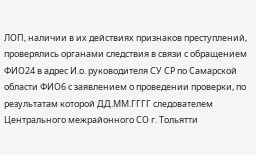ЛОП, наличии в их действиях признаков преступлений, проверялись органами следствия в связи с обращением ФИО24 в адрес И.о. руководителя СУ СР по Самарской области ФИО6 с заявлением о проведении проверки, по результатам которой ДД.ММ.ГГГГ следователем Центрального межрайонного СО г. Тольятти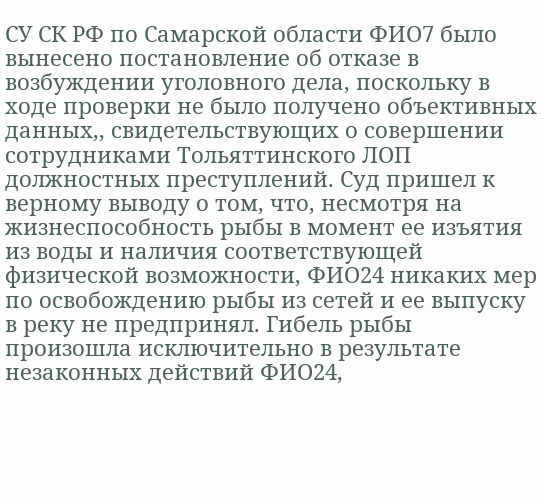СУ СК РФ по Самарской области ФИО7 было вынесено постановление об отказе в возбуждении уголовного дела, поскольку в ходе проверки не было получено объективных данных,, свидетельствующих о совершении сотрудниками Тольяттинского ЛОП должностных преступлений. Суд пришел к верному выводу о том, что, несмотря на жизнеспособность рыбы в момент ее изъятия из воды и наличия соответствующей физической возможности, ФИО24 никаких мер по освобождению рыбы из сетей и ее выпуску в реку не предпринял. Гибель рыбы произошла исключительно в результате незаконных действий ФИО24,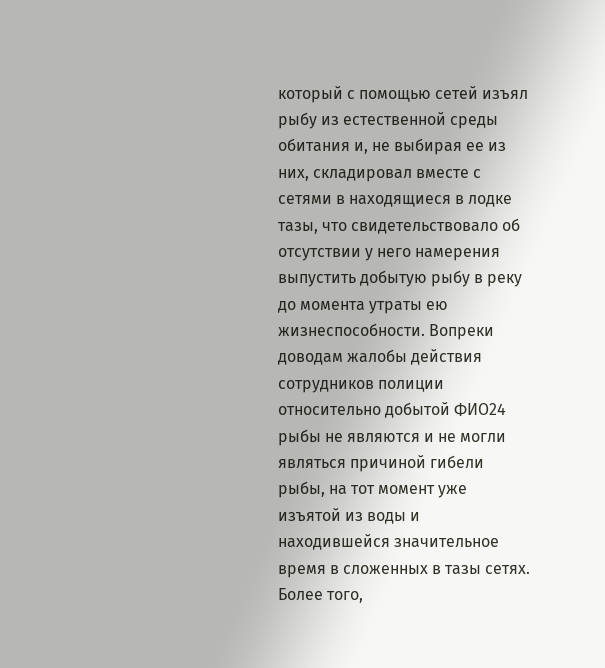который с помощью сетей изъял рыбу из естественной среды обитания и, не выбирая ее из них, складировал вместе с сетями в находящиеся в лодке тазы, что свидетельствовало об отсутствии у него намерения выпустить добытую рыбу в реку до момента утраты ею жизнеспособности. Вопреки доводам жалобы действия сотрудников полиции относительно добытой ФИО24 рыбы не являются и не могли являться причиной гибели рыбы, на тот момент уже изъятой из воды и находившейся значительное время в сложенных в тазы сетях. Более того,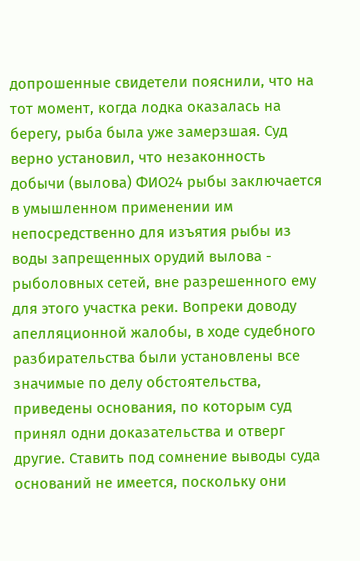допрошенные свидетели пояснили, что на тот момент, когда лодка оказалась на берегу, рыба была уже замерзшая. Суд верно установил, что незаконность добычи (вылова) ФИО24 рыбы заключается в умышленном применении им непосредственно для изъятия рыбы из воды запрещенных орудий вылова - рыболовных сетей, вне разрешенного ему для этого участка реки. Вопреки доводу апелляционной жалобы, в ходе судебного разбирательства были установлены все значимые по делу обстоятельства, приведены основания, по которым суд принял одни доказательства и отверг другие. Ставить под сомнение выводы суда оснований не имеется, поскольку они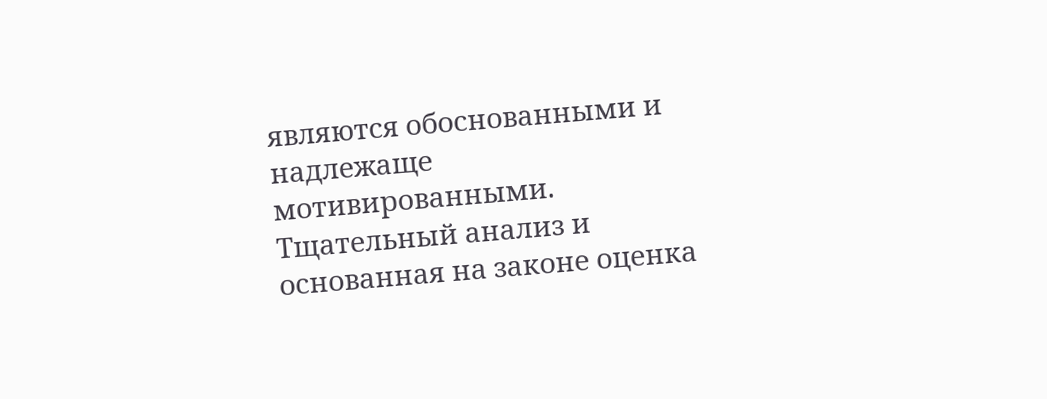являются обоснованными и надлежаще мотивированными. Тщательный анализ и основанная на законе оценка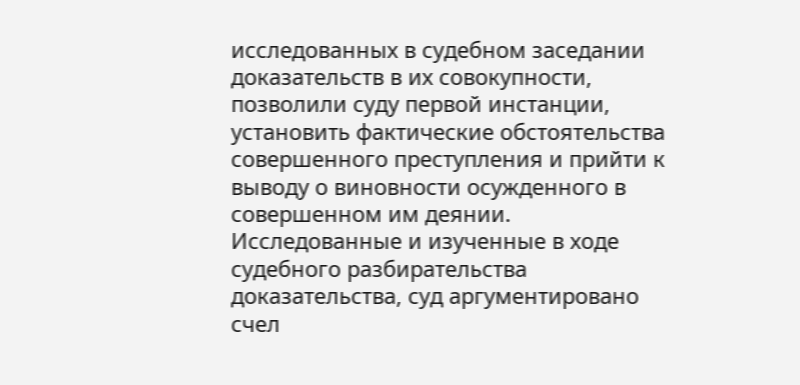исследованных в судебном заседании доказательств в их совокупности, позволили суду первой инстанции, установить фактические обстоятельства совершенного преступления и прийти к выводу о виновности осужденного в совершенном им деянии. Исследованные и изученные в ходе судебного разбирательства доказательства, суд аргументировано счел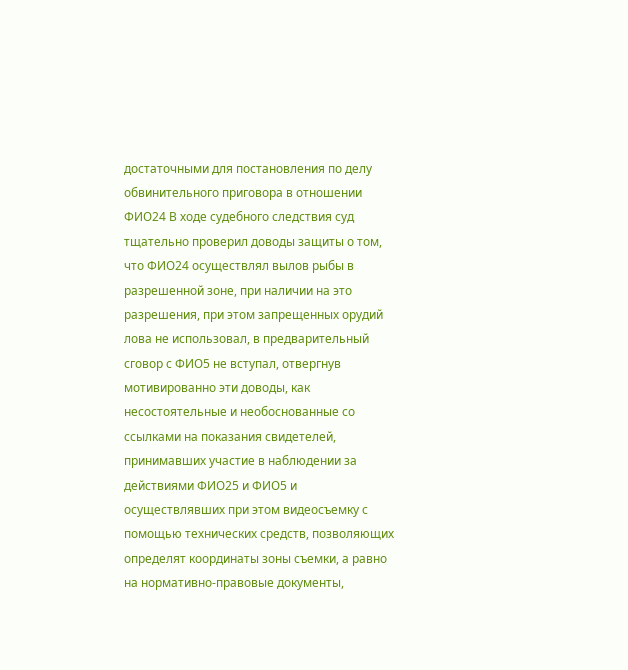достаточными для постановления по делу обвинительного приговора в отношении ФИО24 В ходе судебного следствия суд тщательно проверил доводы защиты о том, что ФИО24 осуществлял вылов рыбы в разрешенной зоне, при наличии на это разрешения, при этом запрещенных орудий лова не использовал, в предварительный сговор с ФИО5 не вступал, отвергнув мотивированно эти доводы, как несостоятельные и необоснованные со ссылками на показания свидетелей, принимавших участие в наблюдении за действиями ФИО25 и ФИО5 и осуществлявших при этом видеосъемку с помощью технических средств, позволяющих определят координаты зоны съемки, а равно на нормативно-правовые документы,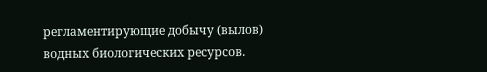регламентирующие добычу (вылов) водных биологических ресурсов.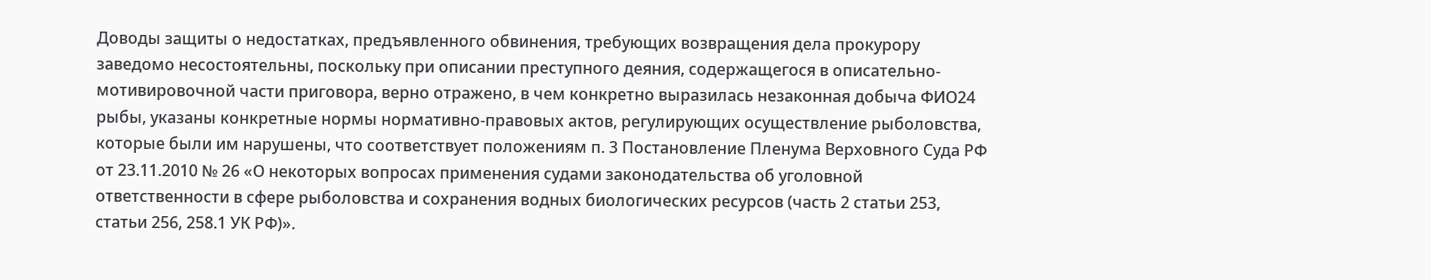Доводы защиты о недостатках, предъявленного обвинения, требующих возвращения дела прокурору заведомо несостоятельны, поскольку при описании преступного деяния, содержащегося в описательно-мотивировочной части приговора, верно отражено, в чем конкретно выразилась незаконная добыча ФИО24 рыбы, указаны конкретные нормы нормативно-правовых актов, регулирующих осуществление рыболовства, которые были им нарушены, что соответствует положениям п. 3 Постановление Пленума Верховного Суда РФ от 23.11.2010 № 26 «О некоторых вопросах применения судами законодательства об уголовной ответственности в сфере рыболовства и сохранения водных биологических ресурсов (часть 2 статьи 253, статьи 256, 258.1 УК РФ)».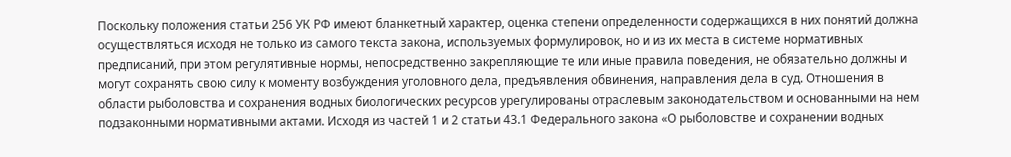Поскольку положения статьи 256 УК РФ имеют бланкетный характер, оценка степени определенности содержащихся в них понятий должна осуществляться исходя не только из самого текста закона, используемых формулировок, но и из их места в системе нормативных предписаний, при этом регулятивные нормы, непосредственно закрепляющие те или иные правила поведения, не обязательно должны и могут сохранять свою силу к моменту возбуждения уголовного дела, предъявления обвинения, направления дела в суд. Отношения в области рыболовства и сохранения водных биологических ресурсов урегулированы отраслевым законодательством и основанными на нем подзаконными нормативными актами. Исходя из частей 1 и 2 статьи 43.1 Федерального закона «О рыболовстве и сохранении водных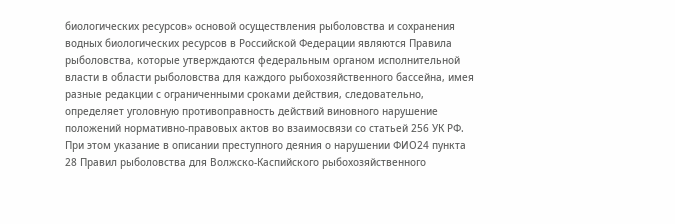биологических ресурсов» основой осуществления рыболовства и сохранения водных биологических ресурсов в Российской Федерации являются Правила рыболовства, которые утверждаются федеральным органом исполнительной власти в области рыболовства для каждого рыбохозяйственного бассейна, имея разные редакции с ограниченными сроками действия, следовательно, определяет уголовную противоправность действий виновного нарушение положений нормативно-правовых актов во взаимосвязи со статьей 256 УК РФ. При этом указание в описании преступного деяния о нарушении ФИО24 пункта 28 Правил рыболовства для Волжско-Каспийского рыбохозяйственного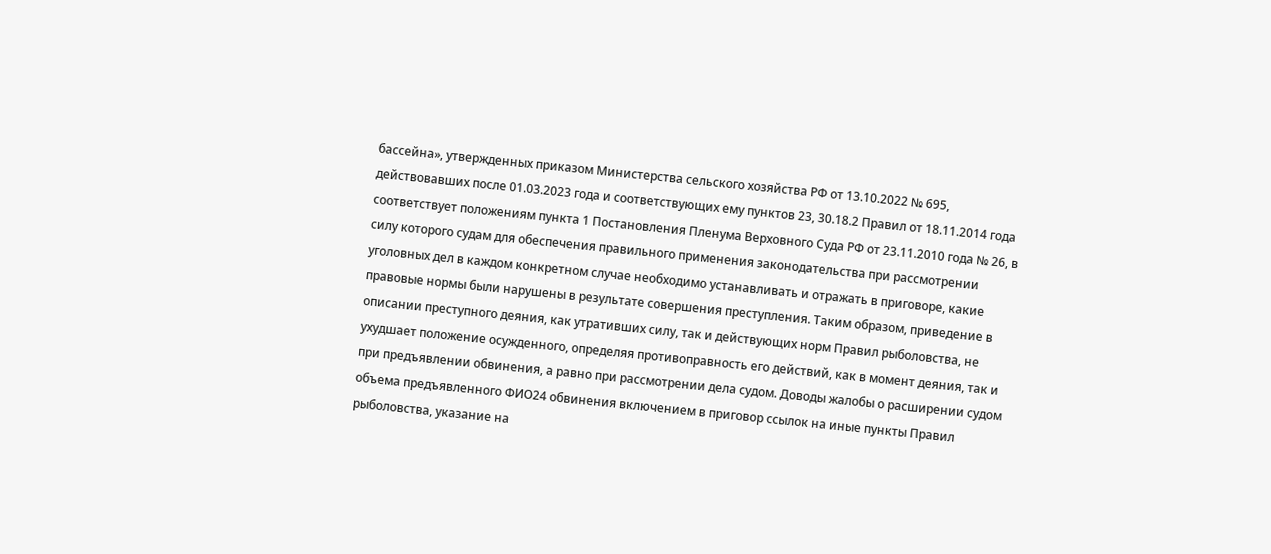бассейна», утвержденных приказом Министерства сельского хозяйства РФ от 13.10.2022 № 695, действовавших после 01.03.2023 года и соответствующих ему пунктов 23, 30.18.2 Правил от 18.11.2014 года соответствует положениям пункта 1 Постановления Пленума Верховного Суда РФ от 23.11.2010 года № 26, в силу которого судам для обеспечения правильного применения законодательства при рассмотрении уголовных дел в каждом конкретном случае необходимо устанавливать и отражать в приговоре, какие правовые нормы были нарушены в результате совершения преступления. Таким образом, приведение в описании преступного деяния, как утративших силу, так и действующих норм Правил рыболовства, не ухудшает положение осужденного, определяя противоправность его действий, как в момент деяния, так и при предъявлении обвинения, а равно при рассмотрении дела судом. Доводы жалобы о расширении судом объема предъявленного ФИО24 обвинения включением в приговор ссылок на иные пункты Правил рыболовства, указание на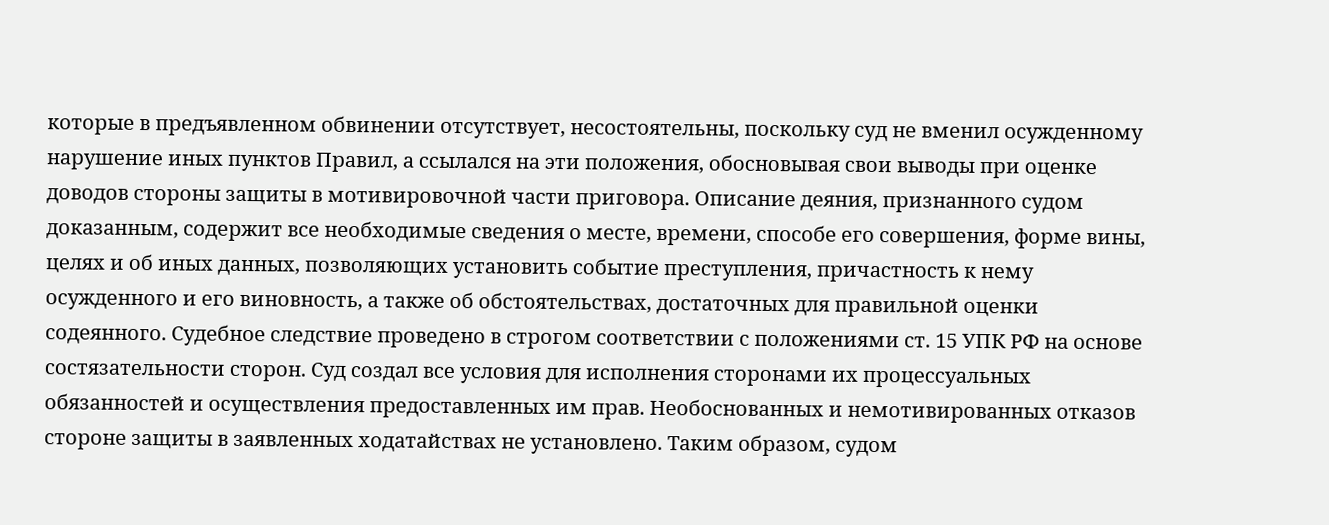которые в предъявленном обвинении отсутствует, несостоятельны, поскольку суд не вменил осужденному нарушение иных пунктов Правил, а ссылался на эти положения, обосновывая свои выводы при оценке доводов стороны защиты в мотивировочной части приговора. Описание деяния, признанного судом доказанным, содержит все необходимые сведения о месте, времени, способе его совершения, форме вины, целях и об иных данных, позволяющих установить событие преступления, причастность к нему осужденного и его виновность, а также об обстоятельствах, достаточных для правильной оценки содеянного. Судебное следствие проведено в строгом соответствии с положениями ст. 15 УПК РФ на основе состязательности сторон. Суд создал все условия для исполнения сторонами их процессуальных обязанностей и осуществления предоставленных им прав. Необоснованных и немотивированных отказов стороне защиты в заявленных ходатайствах не установлено. Таким образом, судом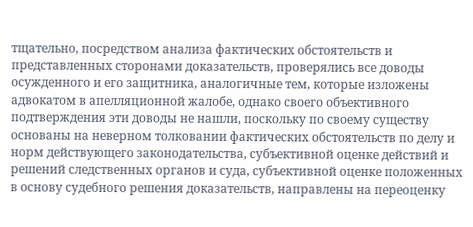тщательно, посредством анализа фактических обстоятельств и представленных сторонами доказательств, проверялись все доводы осужденного и его защитника, аналогичные тем, которые изложены адвокатом в апелляционной жалобе, однако своего объективного подтверждения эти доводы не нашли, поскольку по своему существу основаны на неверном толковании фактических обстоятельств по делу и норм действующего законодательства, субъективной оценке действий и решений следственных органов и суда, субъективной оценке положенных в основу судебного решения доказательств, направлены на переоценку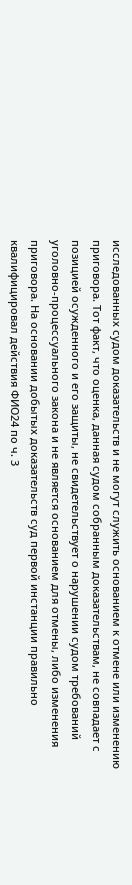исследованных судом доказательств и не могут служить основанием к отмене или изменению приговора. Тот факт, что оценка, данная судом собранным доказательствам, не совпадает с позицией осужденного и его защиты, не свидетельствует о нарушении судом требований уголовно-процессуального закона и не является основанием для отмены, либо изменения приговора. На основании добытых доказательств суд первой инстанции правильно квалифицировал действия ФИО24 по ч. 3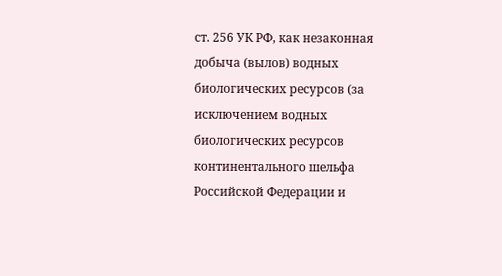ст. 256 УК РФ, как незаконная добыча (вылов) водных биологических ресурсов (за исключением водных биологических ресурсов континентального шельфа Российской Федерации и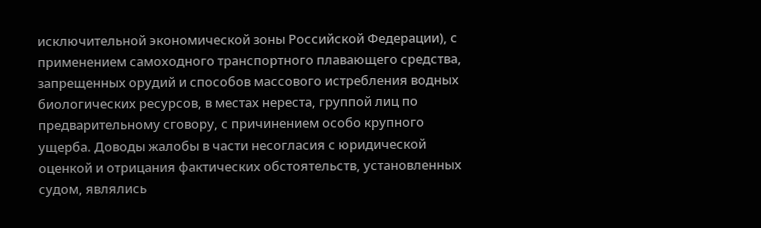исключительной экономической зоны Российской Федерации), с применением самоходного транспортного плавающего средства, запрещенных орудий и способов массового истребления водных биологических ресурсов, в местах нереста, группой лиц по предварительному сговору, с причинением особо крупного ущерба. Доводы жалобы в части несогласия с юридической оценкой и отрицания фактических обстоятельств, установленных судом, являлись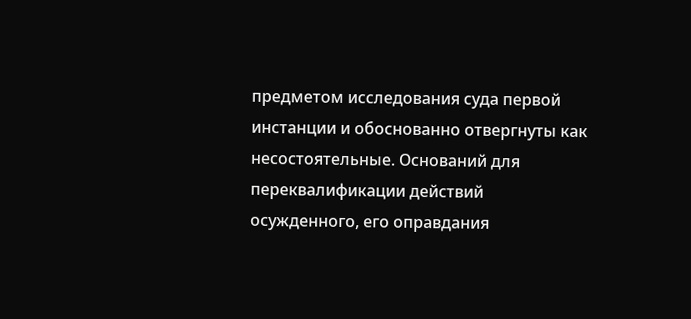предметом исследования суда первой инстанции и обоснованно отвергнуты как несостоятельные. Оснований для переквалификации действий осужденного, его оправдания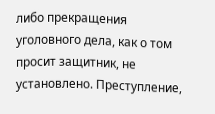либо прекращения уголовного дела, как о том просит защитник, не установлено. Преступление,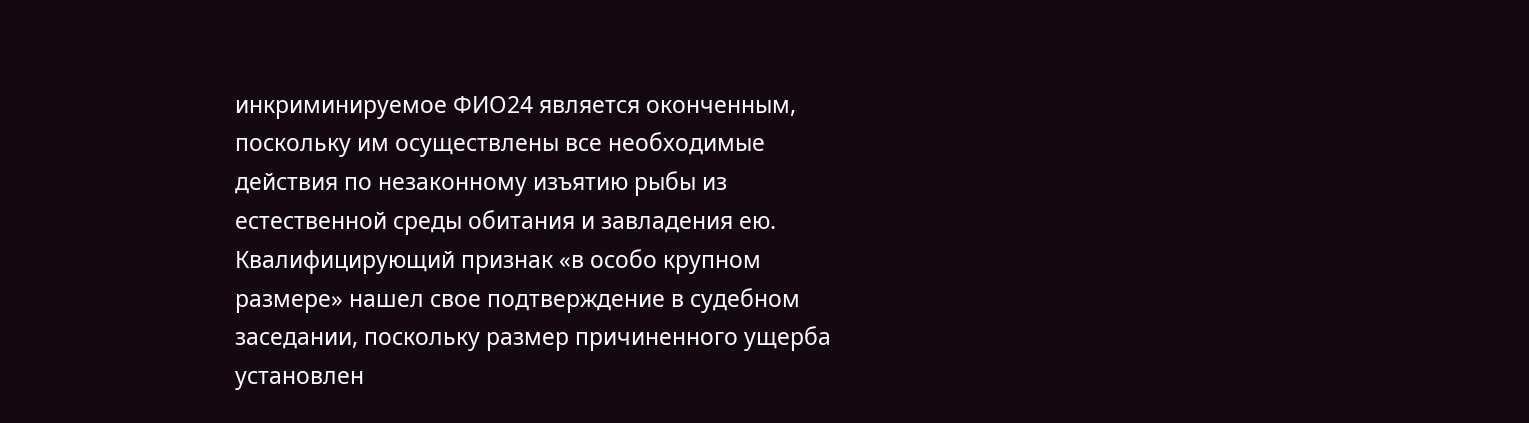инкриминируемое ФИО24 является оконченным, поскольку им осуществлены все необходимые действия по незаконному изъятию рыбы из естественной среды обитания и завладения ею. Квалифицирующий признак «в особо крупном размере» нашел свое подтверждение в судебном заседании, поскольку размер причиненного ущерба установлен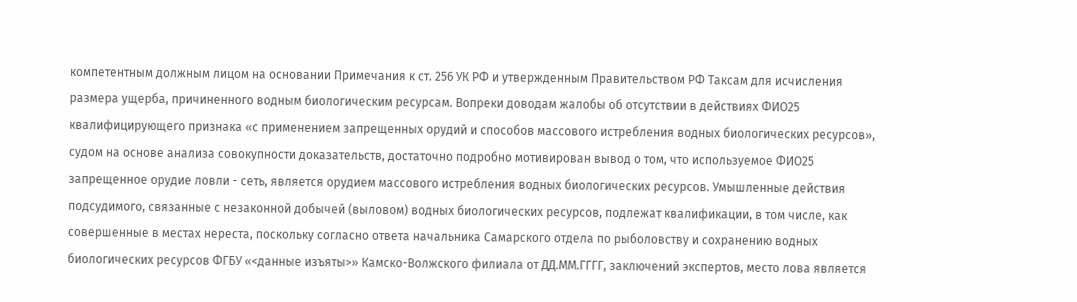компетентным должным лицом на основании Примечания к ст. 256 УК РФ и утвержденным Правительством РФ Таксам для исчисления размера ущерба, причиненного водным биологическим ресурсам. Вопреки доводам жалобы об отсутствии в действиях ФИО25 квалифицирующего признака «с применением запрещенных орудий и способов массового истребления водных биологических ресурсов», судом на основе анализа совокупности доказательств, достаточно подробно мотивирован вывод о том, что используемое ФИО25 запрещенное орудие ловли - сеть, является орудием массового истребления водных биологических ресурсов. Умышленные действия подсудимого, связанные с незаконной добычей (выловом) водных биологических ресурсов, подлежат квалификации, в том числе, как совершенные в местах нереста, поскольку согласно ответа начальника Самарского отдела по рыболовству и сохранению водных биологических ресурсов ФГБУ «<данные изъяты>» Камско-Волжского филиала от ДД.ММ.ГГГГ, заключений экспертов, место лова является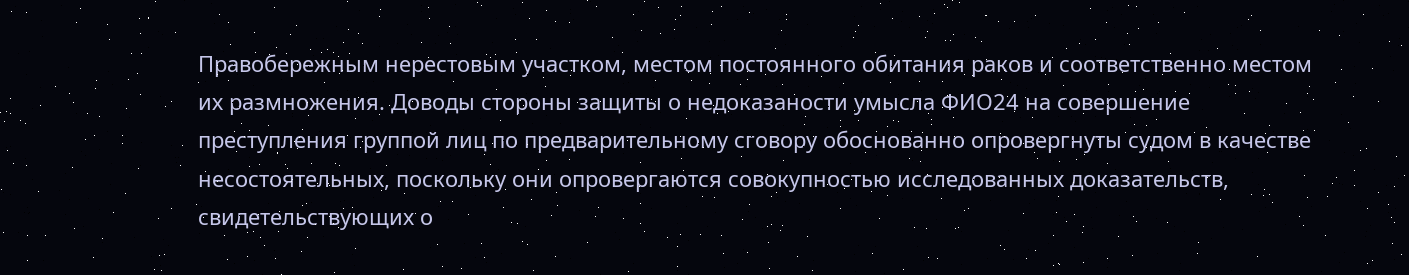Правобережным нерестовым участком, местом постоянного обитания раков и соответственно местом их размножения. Доводы стороны защиты о недоказаности умысла ФИО24 на совершение преступления группой лиц по предварительному сговору обоснованно опровергнуты судом в качестве несостоятельных, поскольку они опровергаются совокупностью исследованных доказательств, свидетельствующих о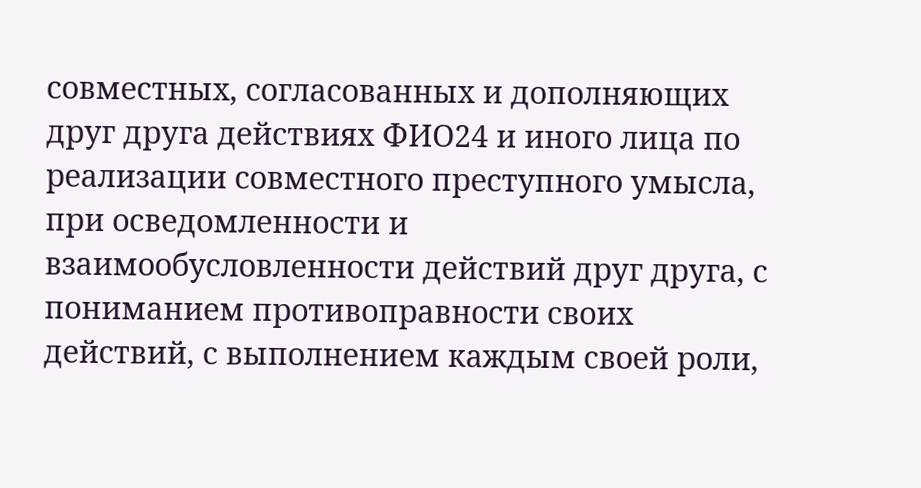совместных, согласованных и дополняющих друг друга действиях ФИО24 и иного лица по реализации совместного преступного умысла, при осведомленности и взаимообусловленности действий друг друга, с пониманием противоправности своих действий, с выполнением каждым своей роли,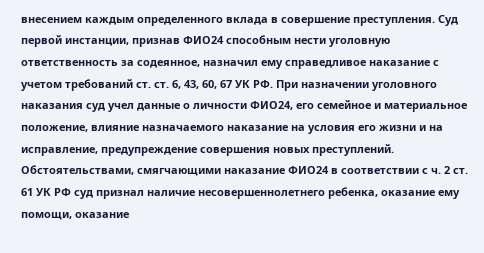внесением каждым определенного вклада в совершение преступления. Суд первой инстанции, признав ФИО24 способным нести уголовную ответственность за содеянное, назначил ему справедливое наказание с учетом требований ст. ст. 6, 43, 60, 67 УК РФ. При назначении уголовного наказания суд учел данные о личности ФИО24, его семейное и материальное положение, влияние назначаемого наказание на условия его жизни и на исправление, предупреждение совершения новых преступлений. Обстоятельствами, смягчающими наказание ФИО24 в соответствии с ч. 2 ст. 61 УК РФ суд признал наличие несовершеннолетнего ребенка, оказание ему помощи, оказание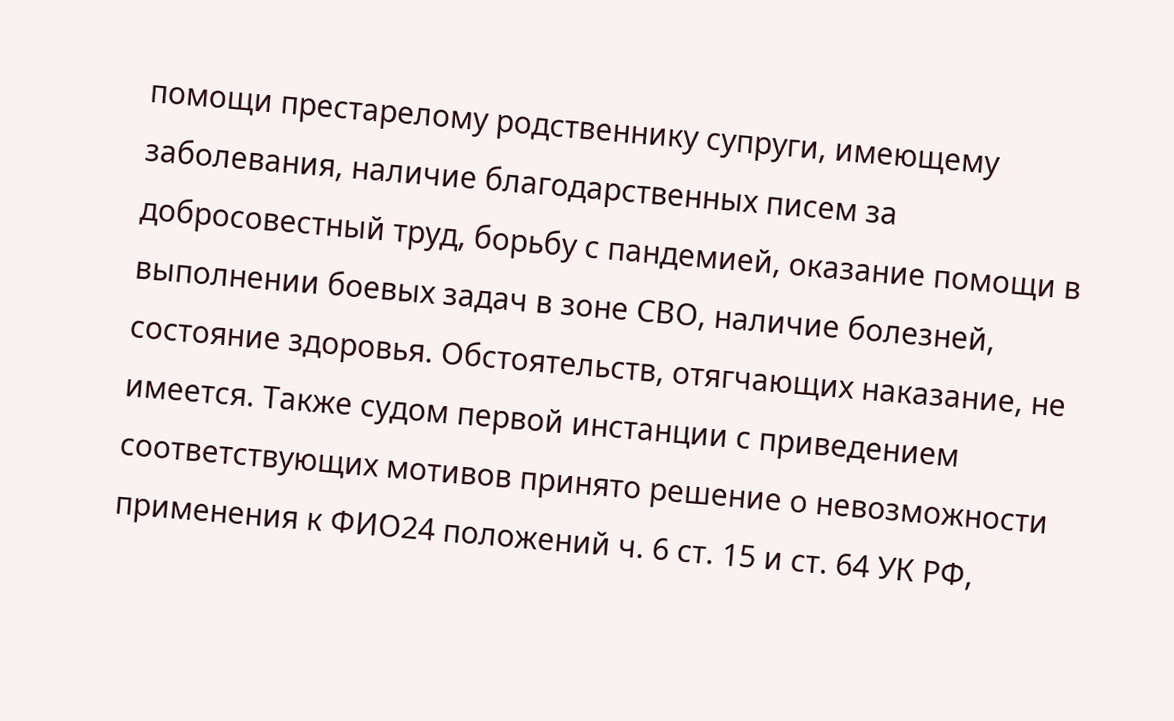помощи престарелому родственнику супруги, имеющему заболевания, наличие благодарственных писем за добросовестный труд, борьбу с пандемией, оказание помощи в выполнении боевых задач в зоне СВО, наличие болезней, состояние здоровья. Обстоятельств, отягчающих наказание, не имеется. Также судом первой инстанции с приведением соответствующих мотивов принято решение о невозможности применения к ФИО24 положений ч. 6 ст. 15 и ст. 64 УК РФ,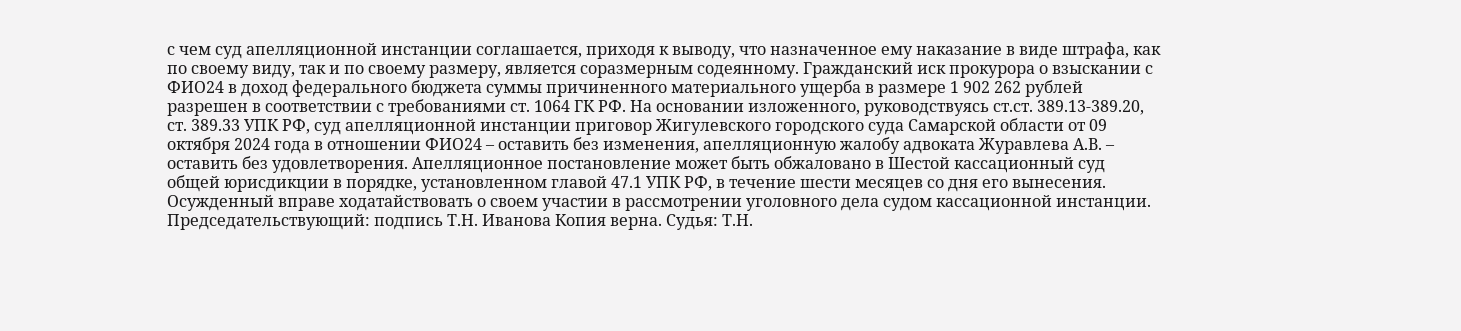с чем суд апелляционной инстанции соглашается, приходя к выводу, что назначенное ему наказание в виде штрафа, как по своему виду, так и по своему размеру, является соразмерным содеянному. Гражданский иск прокурора о взыскании с ФИО24 в доход федерального бюджета суммы причиненного материального ущерба в размере 1 902 262 рублей разрешен в соответствии с требованиями ст. 1064 ГК РФ. На основании изложенного, руководствуясь ст.ст. 389.13-389.20, ст. 389.33 УПК РФ, суд апелляционной инстанции приговор Жигулевского городского суда Самарской области от 09 октября 2024 года в отношении ФИО24 – оставить без изменения, апелляционную жалобу адвоката Журавлева А.В. – оставить без удовлетворения. Апелляционное постановление может быть обжаловано в Шестой кассационный суд общей юрисдикции в порядке, установленном главой 47.1 УПК РФ, в течение шести месяцев со дня его вынесения. Осужденный вправе ходатайствовать о своем участии в рассмотрении уголовного дела судом кассационной инстанции. Председательствующий: подпись Т.Н. Иванова Копия верна. Судья: Т.Н.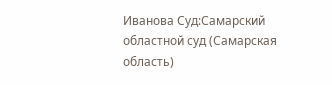Иванова Суд:Самарский областной суд (Самарская область)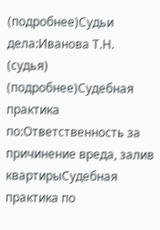(подробнее)Судьи дела:Иванова Т.Н. (судья) (подробнее)Судебная практика по:Ответственность за причинение вреда, залив квартирыСудебная практика по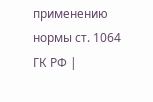применению нормы ст. 1064 ГК РФ |